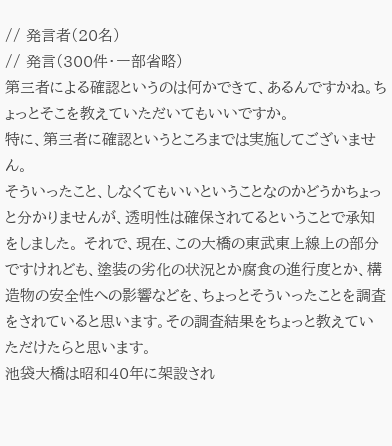// 発言者(20名)
// 発言(300件・一部省略)
第三者による確認というのは何かできて、あるんですかね。ちょっとそこを教えていただいてもいいですか。
特に、第三者に確認というところまでは実施してございません。
そういったこと、しなくてもいいということなのかどうかちょっと分かりませんが、透明性は確保されてるということで承知をしました。 それで、現在、この大橋の東武東上線上の部分ですけれども、塗装の劣化の状況とか腐食の進行度とか、構造物の安全性への影響などを、ちょっとそういったことを調査をされていると思います。その調査結果をちょっと教えていただけたらと思います。
池袋大橋は昭和40年に架設され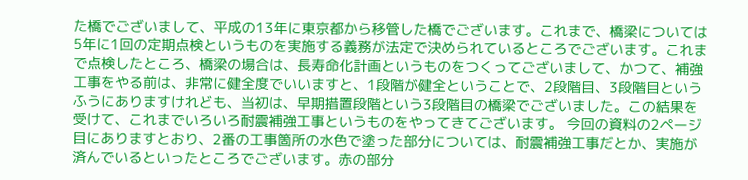た橋でございまして、平成の13年に東京都から移管した橋でございます。これまで、橋梁については5年に1回の定期点検というものを実施する義務が法定で決められているところでございます。これまで点検したところ、橋梁の場合は、長寿命化計画というものをつくってございまして、かつて、補強工事をやる前は、非常に健全度でいいますと、1段階が健全ということで、2段階目、3段階目というふうにありますけれども、当初は、早期措置段階という3段階目の橋梁でございました。この結果を受けて、これまでいろいろ耐震補強工事というものをやってきてございます。 今回の資料の2ページ目にありますとおり、2番の工事箇所の水色で塗った部分については、耐震補強工事だとか、実施が済んでいるといったところでございます。赤の部分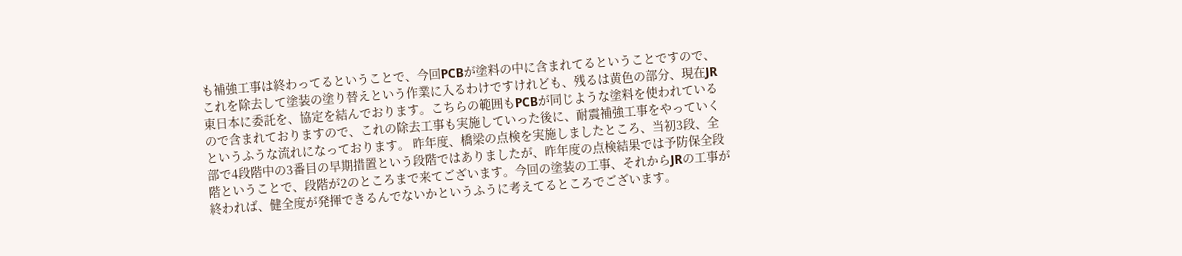も補強工事は終わってるということで、今回PCBが塗料の中に含まれてるということですので、これを除去して塗装の塗り替えという作業に入るわけですけれども、残るは黄色の部分、現在JR東日本に委託を、協定を結んでおります。こちらの範囲もPCBが同じような塗料を使われているので含まれておりますので、これの除去工事も実施していった後に、耐震補強工事をやっていくというふうな流れになっております。 昨年度、橋梁の点検を実施しましたところ、当初3段、全部で4段階中の3番目の早期措置という段階ではありましたが、昨年度の点検結果では予防保全段階ということで、段階が2のところまで来てございます。今回の塗装の工事、それからJRの工事が終われば、健全度が発揮できるんでないかというふうに考えてるところでございます。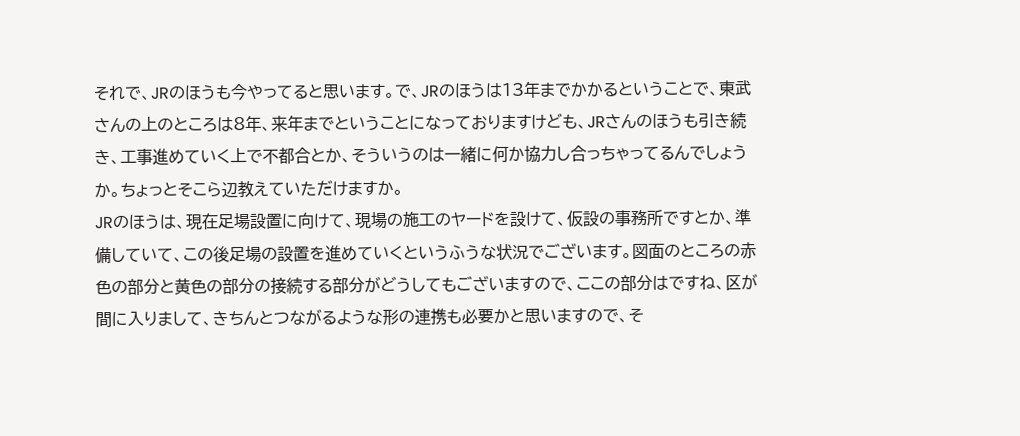それで、JRのほうも今やってると思います。で、JRのほうは13年までかかるということで、東武さんの上のところは8年、来年までということになっておりますけども、JRさんのほうも引き続き、工事進めていく上で不都合とか、そういうのは一緒に何か協力し合っちゃってるんでしょうか。ちょっとそこら辺教えていただけますか。
JRのほうは、現在足場設置に向けて、現場の施工のヤードを設けて、仮設の事務所ですとか、準備していて、この後足場の設置を進めていくというふうな状況でございます。図面のところの赤色の部分と黄色の部分の接続する部分がどうしてもございますので、ここの部分はですね、区が間に入りまして、きちんとつながるような形の連携も必要かと思いますので、そ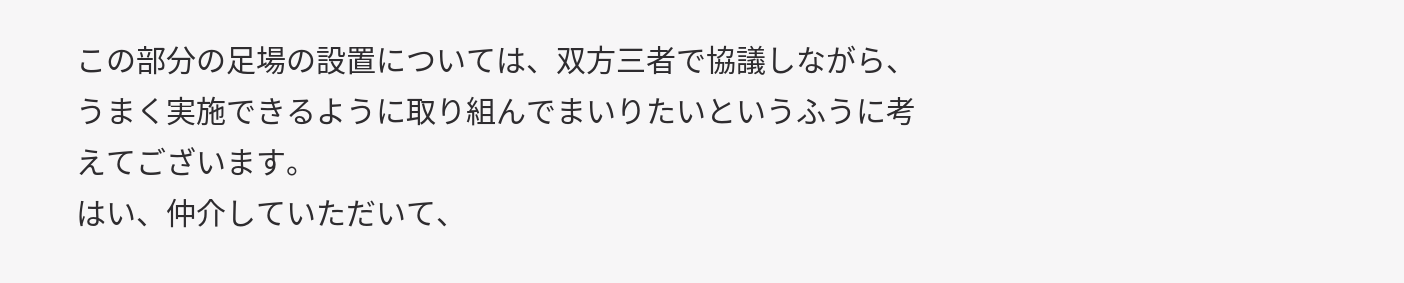この部分の足場の設置については、双方三者で協議しながら、うまく実施できるように取り組んでまいりたいというふうに考えてございます。
はい、仲介していただいて、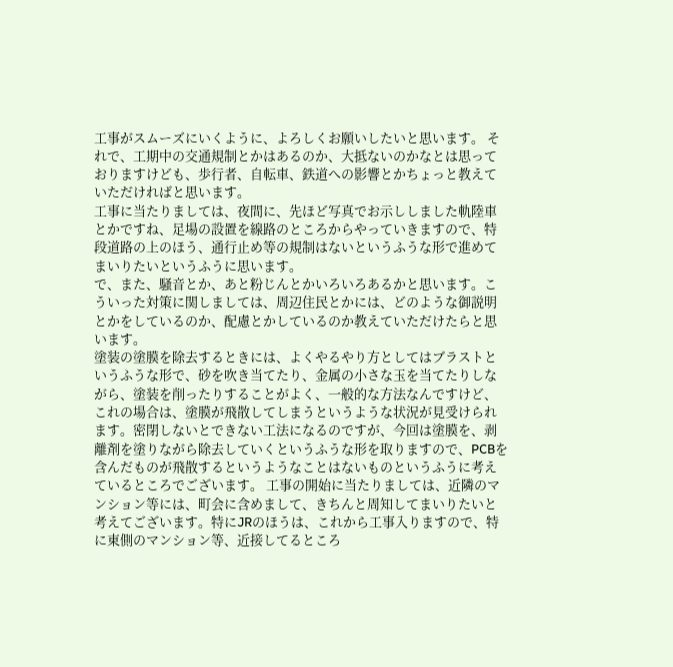工事がスムーズにいくように、よろしくお願いしたいと思います。 それで、工期中の交通規制とかはあるのか、大抵ないのかなとは思っておりますけども、歩行者、自転車、鉄道への影響とかちょっと教えていただければと思います。
工事に当たりましては、夜間に、先ほど写真でお示ししました軌陸車とかですね、足場の設置を線路のところからやっていきますので、特段道路の上のほう、通行止め等の規制はないというふうな形で進めてまいりたいというふうに思います。
で、また、騒音とか、あと粉じんとかいろいろあるかと思います。こういった対策に関しましては、周辺住民とかには、どのような御説明とかをしているのか、配慮とかしているのか教えていただけたらと思います。
塗装の塗膜を除去するときには、よくやるやり方としてはブラストというふうな形で、砂を吹き当てたり、金属の小さな玉を当てたりしながら、塗装を削ったりすることがよく、一般的な方法なんですけど、これの場合は、塗膜が飛散してしまうというような状況が見受けられます。密閉しないとできない工法になるのですが、今回は塗膜を、剥離剤を塗りながら除去していくというふうな形を取りますので、PCBを含んだものが飛散するというようなことはないものというふうに考えているところでございます。 工事の開始に当たりましては、近隣のマンション等には、町会に含めまして、きちんと周知してまいりたいと考えてございます。特にJRのほうは、これから工事入りますので、特に東側のマンション等、近接してるところ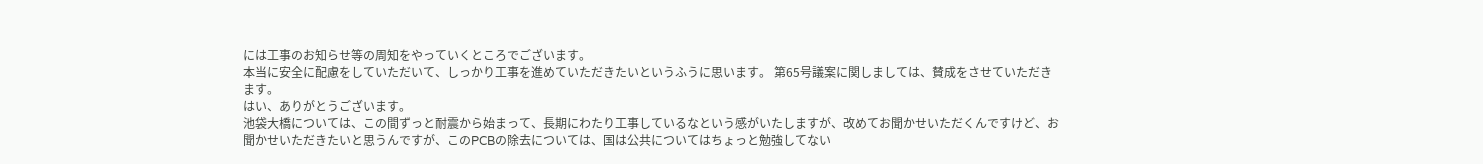には工事のお知らせ等の周知をやっていくところでございます。
本当に安全に配慮をしていただいて、しっかり工事を進めていただきたいというふうに思います。 第65号議案に関しましては、賛成をさせていただきます。
はい、ありがとうございます。
池袋大橋については、この間ずっと耐震から始まって、長期にわたり工事しているなという感がいたしますが、改めてお聞かせいただくんですけど、お聞かせいただきたいと思うんですが、このPCBの除去については、国は公共についてはちょっと勉強してない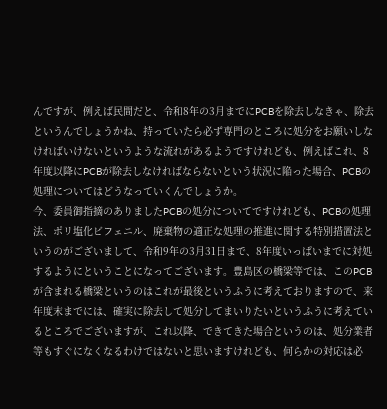んですが、例えば民間だと、令和8年の3月までにPCBを除去しなきゃ、除去というんでしょうかね、持っていたら必ず専門のところに処分をお願いしなければいけないというような流れがあるようですけれども、例えばこれ、8年度以降にPCBが除去しなければならないという状況に陥った場合、PCBの処理についてはどうなっていくんでしょうか。
今、委員御指摘のありましたPCBの処分についてですけれども、PCBの処理法、ポリ塩化ビフェニル、廃棄物の適正な処理の推進に関する特別措置法というのがございまして、令和9年の3月31日まで、8年度いっぱいまでに対処するようにということになってございます。豊島区の橋梁等では、このPCBが含まれる橋梁というのはこれが最後というふうに考えておりますので、来年度末までには、確実に除去して処分してまいりたいというふうに考えているところでございますが、これ以降、できてきた場合というのは、処分業者等もすぐになくなるわけではないと思いますけれども、何らかの対応は必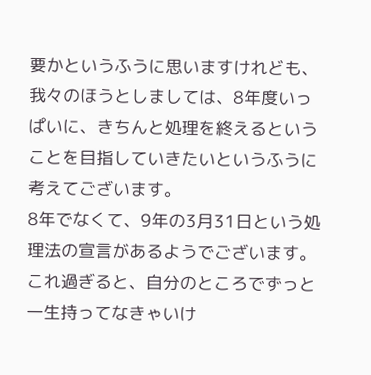要かというふうに思いますけれども、我々のほうとしましては、8年度いっぱいに、きちんと処理を終えるということを目指していきたいというふうに考えてございます。
8年でなくて、9年の3月31日という処理法の宣言があるようでございます。これ過ぎると、自分のところでずっと一生持ってなきゃいけ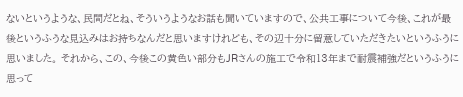ないというような、民間だとね、そういうようなお話も聞いていますので、公共工事について今後、これが最後というふうな見込みはお持ちなんだと思いますけれども、その辺十分に留意していただきたいというふうに思いました。 それから、この、今後この黄色い部分もJRさんの施工で令和13年まで耐震補強だというふうに思って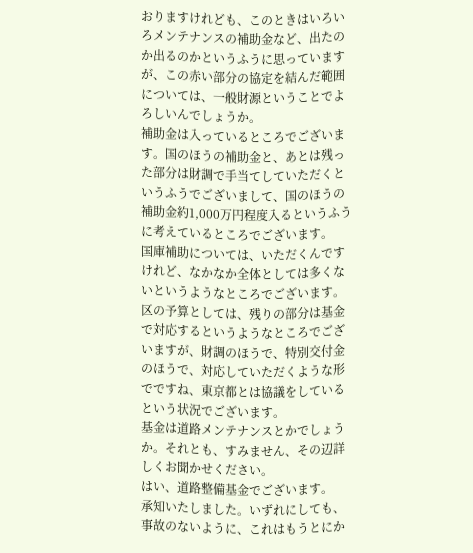おりますけれども、このときはいろいろメンテナンスの補助金など、出たのか出るのかというふうに思っていますが、この赤い部分の協定を結んだ範囲については、一般財源ということでよろしいんでしょうか。
補助金は入っているところでございます。国のほうの補助金と、あとは残った部分は財調で手当てしていただくというふうでございまして、国のほうの補助金約1,000万円程度入るというふうに考えているところでございます。
国庫補助については、いただくんですけれど、なかなか全体としては多くないというようなところでございます。区の予算としては、残りの部分は基金で対応するというようなところでございますが、財調のほうで、特別交付金のほうで、対応していただくような形でですね、東京都とは協議をしているという状況でございます。
基金は道路メンテナンスとかでしょうか。それとも、すみません、その辺詳しくお聞かせください。
はい、道路整備基金でございます。
承知いたしました。いずれにしても、事故のないように、これはもうとにか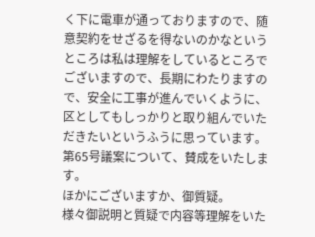く下に電車が通っておりますので、随意契約をせざるを得ないのかなというところは私は理解をしているところでございますので、長期にわたりますので、安全に工事が進んでいくように、区としてもしっかりと取り組んでいただきたいというふうに思っています。 第65号議案について、賛成をいたします。
ほかにございますか、御質疑。
様々御説明と質疑で内容等理解をいた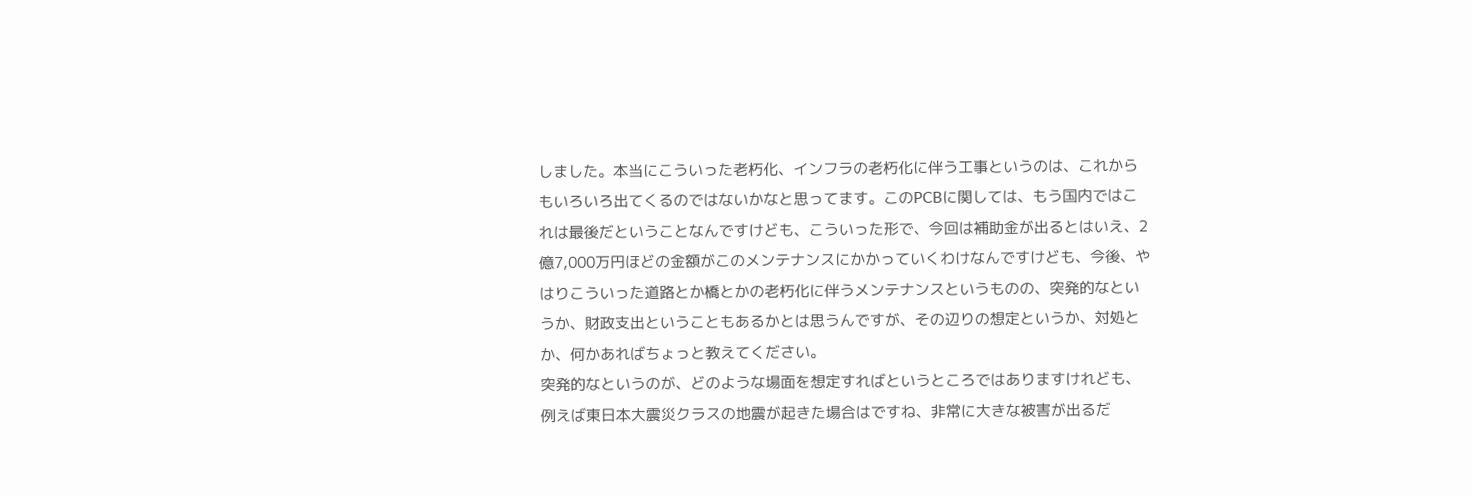しました。本当にこういった老朽化、インフラの老朽化に伴う工事というのは、これからもいろいろ出てくるのではないかなと思ってます。このPCBに関しては、もう国内ではこれは最後だということなんですけども、こういった形で、今回は補助金が出るとはいえ、2億7,000万円ほどの金額がこのメンテナンスにかかっていくわけなんですけども、今後、やはりこういった道路とか橋とかの老朽化に伴うメンテナンスというものの、突発的なというか、財政支出ということもあるかとは思うんですが、その辺りの想定というか、対処とか、何かあればちょっと教えてください。
突発的なというのが、どのような場面を想定すればというところではありますけれども、例えば東日本大震災クラスの地震が起きた場合はですね、非常に大きな被害が出るだ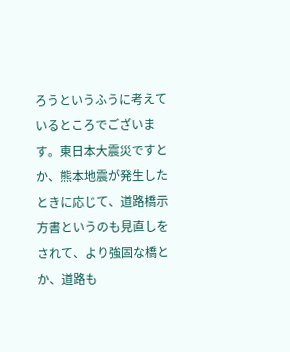ろうというふうに考えているところでございます。東日本大震災ですとか、熊本地震が発生したときに応じて、道路橋示方書というのも見直しをされて、より強固な橋とか、道路も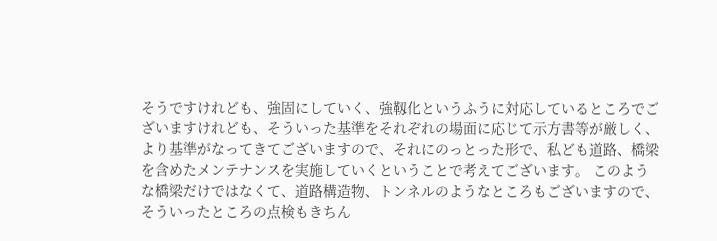そうですけれども、強固にしていく、強靱化というふうに対応しているところでございますけれども、そういった基準をそれぞれの場面に応じて示方書等が厳しく、より基準がなってきてございますので、それにのっとった形で、私ども道路、橋梁を含めたメンテナンスを実施していくということで考えてございます。 このような橋梁だけではなくて、道路構造物、トンネルのようなところもございますので、そういったところの点検もきちん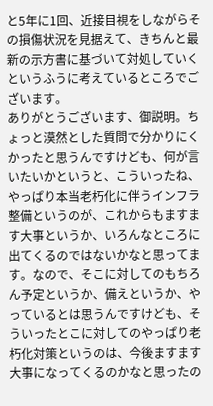と5年に1回、近接目視をしながらその損傷状況を見据えて、きちんと最新の示方書に基づいて対処していくというふうに考えているところでございます。
ありがとうございます、御説明。ちょっと漠然とした質問で分かりにくかったと思うんですけども、何が言いたいかというと、こういったね、やっぱり本当老朽化に伴うインフラ整備というのが、これからもますます大事というか、いろんなところに出てくるのではないかなと思ってます。なので、そこに対してのもちろん予定というか、備えというか、やっているとは思うんですけども、そういったとこに対してのやっぱり老朽化対策というのは、今後ますます大事になってくるのかなと思ったの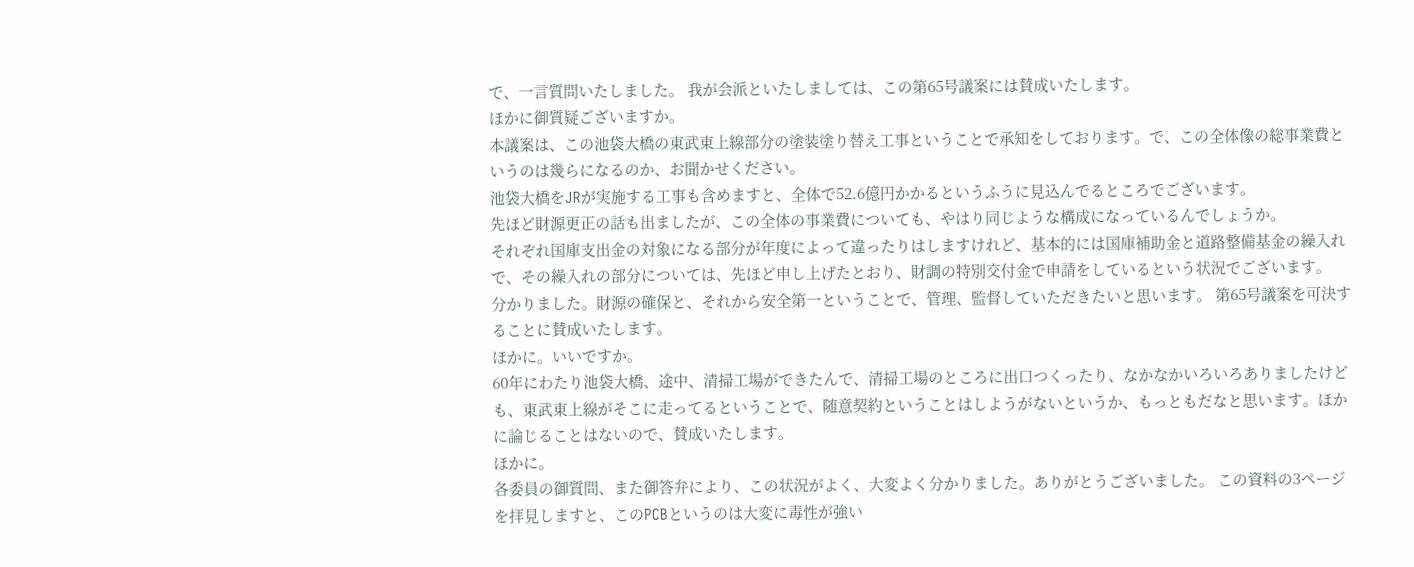で、一言質問いたしました。 我が会派といたしましては、この第65号議案には賛成いたします。
ほかに御質疑ございますか。
本議案は、この池袋大橋の東武東上線部分の塗装塗り替え工事ということで承知をしております。で、この全体像の総事業費というのは幾らになるのか、お聞かせください。
池袋大橋をJRが実施する工事も含めますと、全体で52.6億円かかるというふうに見込んでるところでございます。
先ほど財源更正の話も出ましたが、この全体の事業費についても、やはり同じような構成になっているんでしょうか。
それぞれ国庫支出金の対象になる部分が年度によって違ったりはしますけれど、基本的には国庫補助金と道路整備基金の繰入れで、その繰入れの部分については、先ほど申し上げたとおり、財調の特別交付金で申請をしているという状況でございます。
分かりました。財源の確保と、それから安全第一ということで、管理、監督していただきたいと思います。 第65号議案を可決することに賛成いたします。
ほかに。いいですか。
60年にわたり池袋大橋、途中、清掃工場ができたんで、清掃工場のところに出口つくったり、なかなかいろいろありましたけども、東武東上線がそこに走ってるということで、随意契約ということはしようがないというか、もっともだなと思います。ほかに論じることはないので、賛成いたします。
ほかに。
各委員の御質問、また御答弁により、この状況がよく、大変よく分かりました。ありがとうございました。 この資料の3ページを拝見しますと、このPCBというのは大変に毒性が強い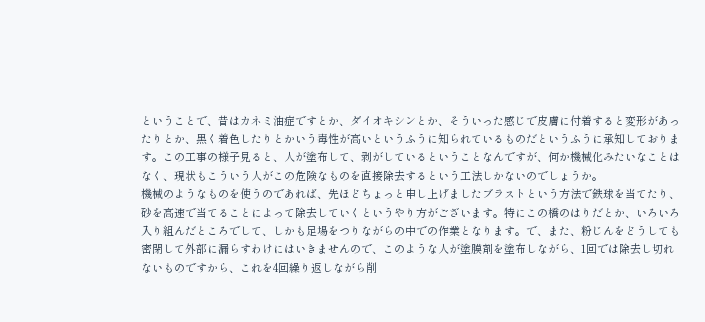ということで、昔はカネミ油症ですとか、ダイオキシンとか、そういった感じで皮膚に付着すると変形があったりとか、黒く着色したりとかいう毒性が高いというふうに知られているものだというふうに承知しております。この工事の様子見ると、人が塗布して、剥がしているということなんですが、何か機械化みたいなことはなく、現状もこういう人がこの危険なものを直接除去するという工法しかないのでしょうか。
機械のようなものを使うのであれば、先ほどちょっと申し上げましたブラストという方法で鉄球を当てたり、砂を高速で当てることによって除去していくというやり方がございます。特にこの橋のはりだとか、いろいろ入り組んだところでして、しかも足場をつりながらの中での作業となります。で、また、粉じんをどうしても密閉して外部に漏らすわけにはいきませんので、このような人が塗膜剤を塗布しながら、1回では除去し切れないものですから、これを4回繰り返しながら削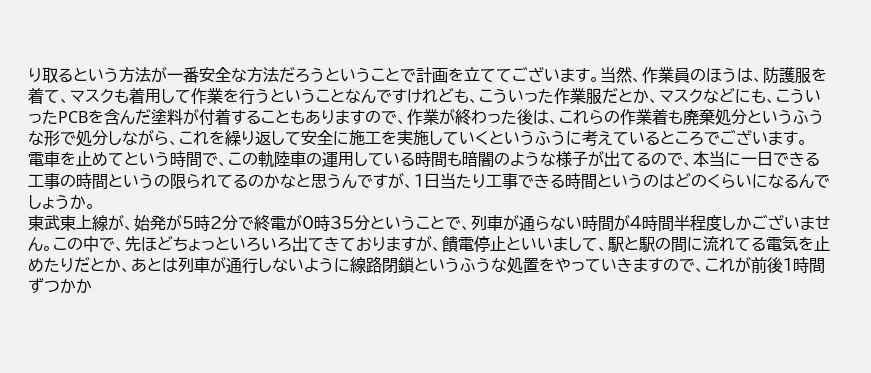り取るという方法が一番安全な方法だろうということで計画を立ててございます。当然、作業員のほうは、防護服を着て、マスクも着用して作業を行うということなんですけれども、こういった作業服だとか、マスクなどにも、こういったPCBを含んだ塗料が付着することもありますので、作業が終わった後は、これらの作業着も廃棄処分というふうな形で処分しながら、これを繰り返して安全に施工を実施していくというふうに考えているところでございます。
電車を止めてという時間で、この軌陸車の運用している時間も暗闇のような様子が出てるので、本当に一日できる工事の時間というの限られてるのかなと思うんですが、1日当たり工事できる時間というのはどのくらいになるんでしょうか。
東武東上線が、始発が5時2分で終電が0時35分ということで、列車が通らない時間が4時間半程度しかございません。この中で、先ほどちょっといろいろ出てきておりますが、饋電停止といいまして、駅と駅の間に流れてる電気を止めたりだとか、あとは列車が通行しないように線路閉鎖というふうな処置をやっていきますので、これが前後1時間ずつかか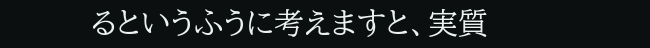るというふうに考えますと、実質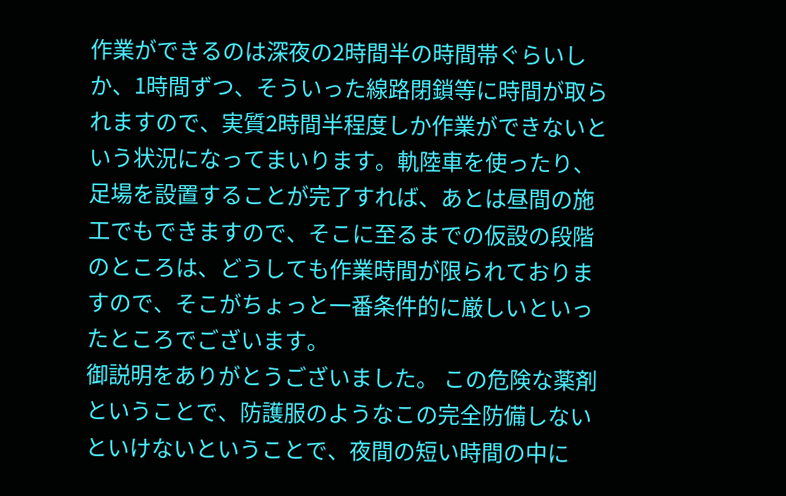作業ができるのは深夜の2時間半の時間帯ぐらいしか、1時間ずつ、そういった線路閉鎖等に時間が取られますので、実質2時間半程度しか作業ができないという状況になってまいります。軌陸車を使ったり、足場を設置することが完了すれば、あとは昼間の施工でもできますので、そこに至るまでの仮設の段階のところは、どうしても作業時間が限られておりますので、そこがちょっと一番条件的に厳しいといったところでございます。
御説明をありがとうございました。 この危険な薬剤ということで、防護服のようなこの完全防備しないといけないということで、夜間の短い時間の中に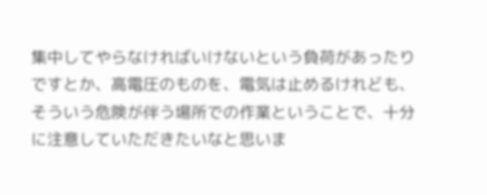集中してやらなければいけないという負荷があったりですとか、高電圧のものを、電気は止めるけれども、そういう危険が伴う場所での作業ということで、十分に注意していただきたいなと思いま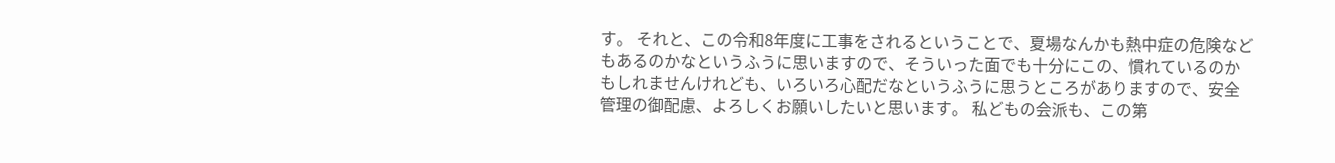す。 それと、この令和8年度に工事をされるということで、夏場なんかも熱中症の危険などもあるのかなというふうに思いますので、そういった面でも十分にこの、慣れているのかもしれませんけれども、いろいろ心配だなというふうに思うところがありますので、安全管理の御配慮、よろしくお願いしたいと思います。 私どもの会派も、この第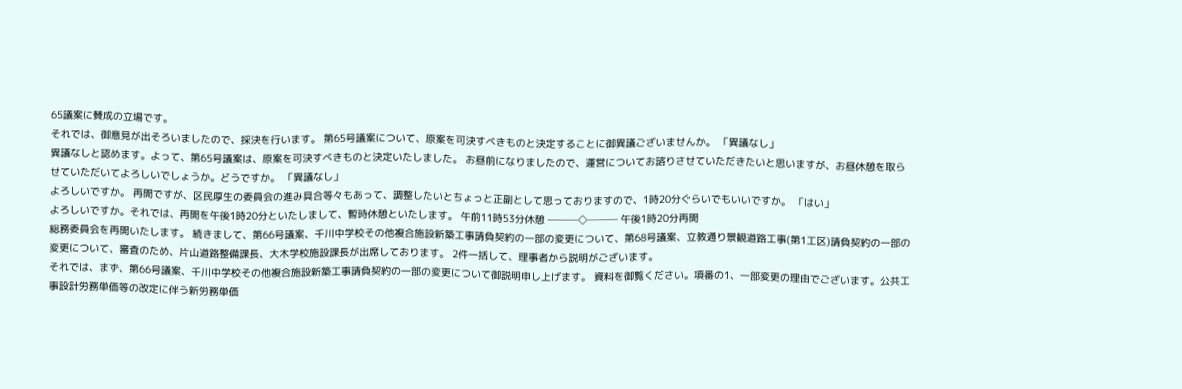65議案に賛成の立場です。
それでは、御意見が出そろいましたので、採決を行います。 第65号議案について、原案を可決すべきものと決定することに御異議ございませんか。 「異議なし」
異議なしと認めます。よって、第65号議案は、原案を可決すべきものと決定いたしました。 お昼前になりましたので、運営についてお諮りさせていただきたいと思いますが、お昼休憩を取らせていただいてよろしいでしょうか。どうですか。 「異議なし」
よろしいですか。 再開ですが、区民厚生の委員会の進み具合等々もあって、調整したいとちょっと正副として思っておりますので、1時20分ぐらいでもいいですか。 「はい」
よろしいですか。それでは、再開を午後1時20分といたしまして、暫時休憩といたします。 午前11時53分休憩 ───◇─── 午後1時20分再開
総務委員会を再開いたします。 続きまして、第66号議案、千川中学校その他複合施設新築工事請負契約の一部の変更について、第68号議案、立教通り景観道路工事(第1工区)請負契約の一部の変更について、審査のため、片山道路整備課長、大木学校施設課長が出席しております。 2件一括して、理事者から説明がございます。
それでは、まず、第66号議案、千川中学校その他複合施設新築工事請負契約の一部の変更について御説明申し上げます。 資料を御覧ください。項番の1、一部変更の理由でございます。公共工事設計労務単価等の改定に伴う新労務単価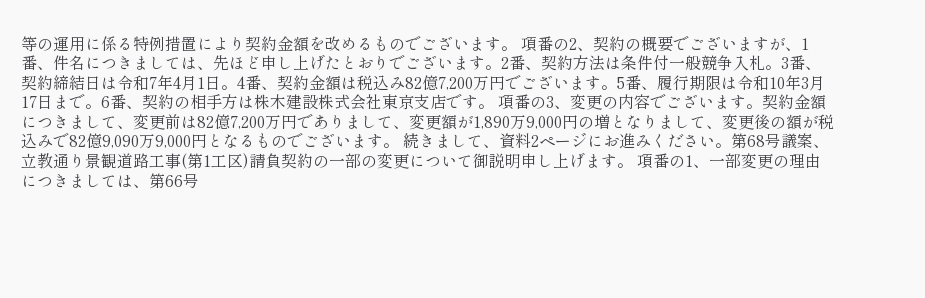等の運用に係る特例措置により契約金額を改めるものでございます。 項番の2、契約の概要でございますが、1番、件名につきましては、先ほど申し上げたとおりでございます。2番、契約方法は条件付一般競争入札。3番、契約締結日は令和7年4月1日。4番、契約金額は税込み82億7,200万円でございます。5番、履行期限は令和10年3月17日まで。6番、契約の相手方は株木建設株式会社東京支店です。 項番の3、変更の内容でございます。契約金額につきまして、変更前は82億7,200万円でありまして、変更額が1,890万9,000円の増となりまして、変更後の額が税込みで82億9,090万9,000円となるものでございます。 続きまして、資料2ページにお進みください。第68号議案、立教通り景観道路工事(第1工区)請負契約の一部の変更について御説明申し上げます。 項番の1、一部変更の理由につきましては、第66号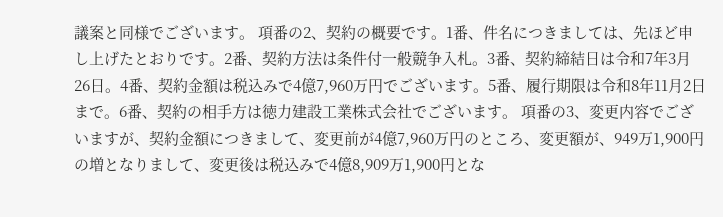議案と同様でございます。 項番の2、契約の概要です。1番、件名につきましては、先ほど申し上げたとおりです。2番、契約方法は条件付一般競争入札。3番、契約締結日は令和7年3月26日。4番、契約金額は税込みで4億7,960万円でございます。5番、履行期限は令和8年11月2日まで。6番、契約の相手方は徳力建設工業株式会社でございます。 項番の3、変更内容でございますが、契約金額につきまして、変更前が4億7,960万円のところ、変更額が、949万1,900円の増となりまして、変更後は税込みで4億8,909万1,900円とな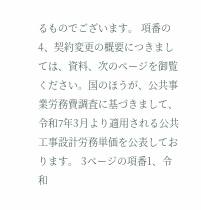るものでございます。 項番の4、契約変更の概要につきましては、資料、次のページを御覧ください。国のほうが、公共事業労務費調査に基づきまして、令和7年3月より適用される公共工事設計労務単価を公表しております。 3ページの項番1、令和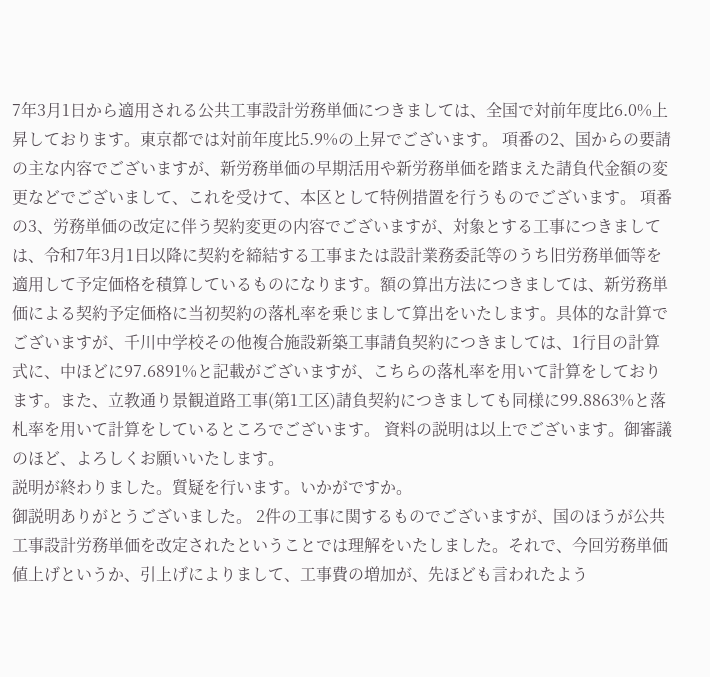7年3月1日から適用される公共工事設計労務単価につきましては、全国で対前年度比6.0%上昇しております。東京都では対前年度比5.9%の上昇でございます。 項番の2、国からの要請の主な内容でございますが、新労務単価の早期活用や新労務単価を踏まえた請負代金額の変更などでございまして、これを受けて、本区として特例措置を行うものでございます。 項番の3、労務単価の改定に伴う契約変更の内容でございますが、対象とする工事につきましては、令和7年3月1日以降に契約を締結する工事または設計業務委託等のうち旧労務単価等を適用して予定価格を積算しているものになります。額の算出方法につきましては、新労務単価による契約予定価格に当初契約の落札率を乗じまして算出をいたします。具体的な計算でございますが、千川中学校その他複合施設新築工事請負契約につきましては、1行目の計算式に、中ほどに97.6891%と記載がございますが、こちらの落札率を用いて計算をしております。また、立教通り景観道路工事(第1工区)請負契約につきましても同様に99.8863%と落札率を用いて計算をしているところでございます。 資料の説明は以上でございます。御審議のほど、よろしくお願いいたします。
説明が終わりました。質疑を行います。いかがですか。
御説明ありがとうございました。 2件の工事に関するものでございますが、国のほうが公共工事設計労務単価を改定されたということでは理解をいたしました。それで、今回労務単価値上げというか、引上げによりまして、工事費の増加が、先ほども言われたよう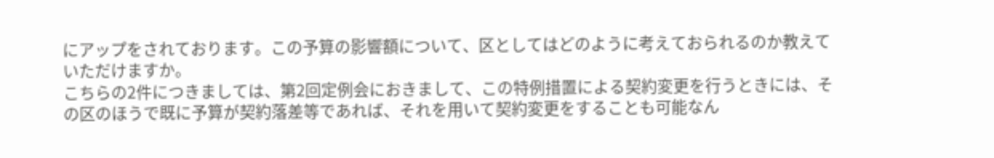にアップをされております。この予算の影響額について、区としてはどのように考えておられるのか教えていただけますか。
こちらの2件につきましては、第2回定例会におきまして、この特例措置による契約変更を行うときには、その区のほうで既に予算が契約落差等であれば、それを用いて契約変更をすることも可能なん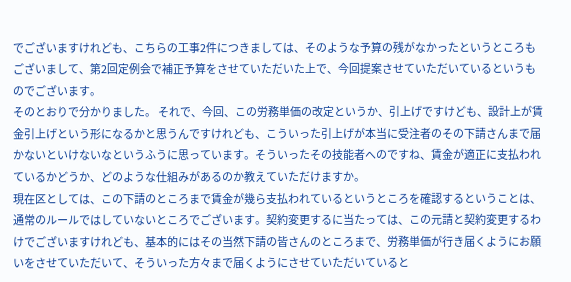でございますけれども、こちらの工事2件につきましては、そのような予算の残がなかったというところもございまして、第2回定例会で補正予算をさせていただいた上で、今回提案させていただいているというものでございます。
そのとおりで分かりました。 それで、今回、この労務単価の改定というか、引上げですけども、設計上が賃金引上げという形になるかと思うんですけれども、こういった引上げが本当に受注者のその下請さんまで届かないといけないなというふうに思っています。そういったその技能者へのですね、賃金が適正に支払われているかどうか、どのような仕組みがあるのか教えていただけますか。
現在区としては、この下請のところまで賃金が幾ら支払われているというところを確認するということは、通常のルールではしていないところでございます。契約変更するに当たっては、この元請と契約変更するわけでございますけれども、基本的にはその当然下請の皆さんのところまで、労務単価が行き届くようにお願いをさせていただいて、そういった方々まで届くようにさせていただいていると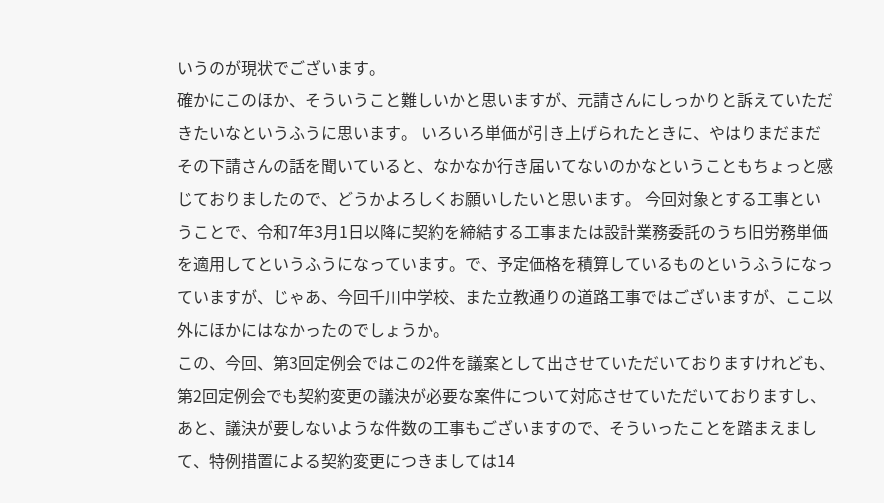いうのが現状でございます。
確かにこのほか、そういうこと難しいかと思いますが、元請さんにしっかりと訴えていただきたいなというふうに思います。 いろいろ単価が引き上げられたときに、やはりまだまだその下請さんの話を聞いていると、なかなか行き届いてないのかなということもちょっと感じておりましたので、どうかよろしくお願いしたいと思います。 今回対象とする工事ということで、令和7年3月1日以降に契約を締結する工事または設計業務委託のうち旧労務単価を適用してというふうになっています。で、予定価格を積算しているものというふうになっていますが、じゃあ、今回千川中学校、また立教通りの道路工事ではございますが、ここ以外にほかにはなかったのでしょうか。
この、今回、第3回定例会ではこの2件を議案として出させていただいておりますけれども、第2回定例会でも契約変更の議決が必要な案件について対応させていただいておりますし、あと、議決が要しないような件数の工事もございますので、そういったことを踏まえまして、特例措置による契約変更につきましては14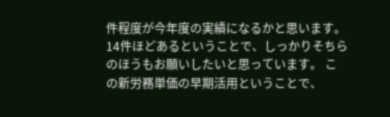件程度が今年度の実績になるかと思います。
14件ほどあるということで、しっかりそちらのほうもお願いしたいと思っています。 この新労務単価の早期活用ということで、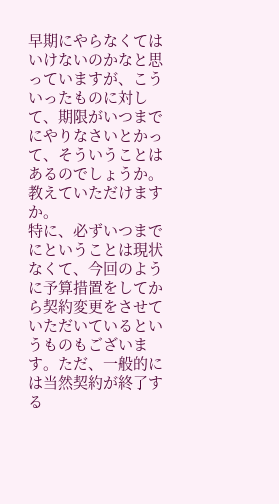早期にやらなくてはいけないのかなと思っていますが、こういったものに対して、期限がいつまでにやりなさいとかって、そういうことはあるのでしょうか。教えていただけますか。
特に、必ずいつまでにということは現状なくて、今回のように予算措置をしてから契約変更をさせていただいているというものもございます。ただ、一般的には当然契約が終了する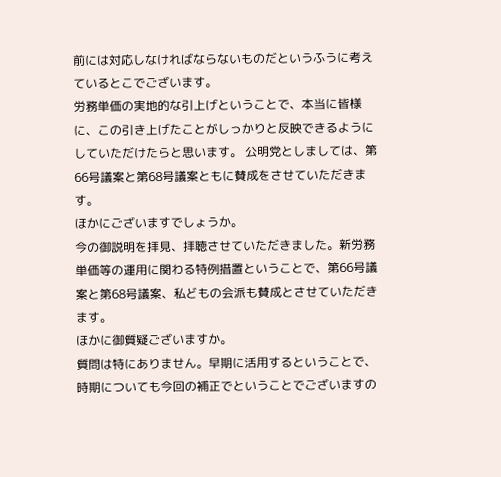前には対応しなければならないものだというふうに考えているとこでございます。
労務単価の実地的な引上げということで、本当に皆様に、この引き上げたことがしっかりと反映できるようにしていただけたらと思います。 公明党としましては、第66号議案と第68号議案ともに賛成をさせていただきます。
ほかにございますでしょうか。
今の御説明を拝見、拝聴させていただきました。新労務単価等の運用に関わる特例措置ということで、第66号議案と第68号議案、私どもの会派も賛成とさせていただきます。
ほかに御質疑ございますか。
質問は特にありません。早期に活用するということで、時期についても今回の補正でということでございますの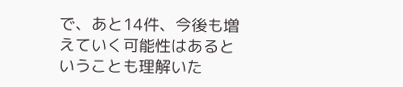で、あと14件、今後も増えていく可能性はあるということも理解いた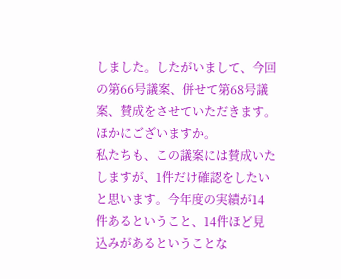しました。したがいまして、今回の第66号議案、併せて第68号議案、賛成をさせていただきます。
ほかにございますか。
私たちも、この議案には賛成いたしますが、1件だけ確認をしたいと思います。今年度の実績が14件あるということ、14件ほど見込みがあるということな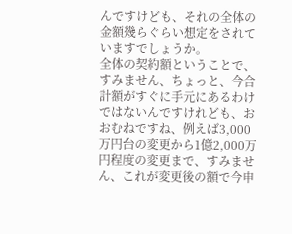んですけども、それの全体の金額幾らぐらい想定をされていますでしょうか。
全体の契約額ということで、すみません、ちょっと、今合計額がすぐに手元にあるわけではないんですけれども、おおむねですね、例えば3,000万円台の変更から1億2,000万円程度の変更まで、すみません、これが変更後の額で今申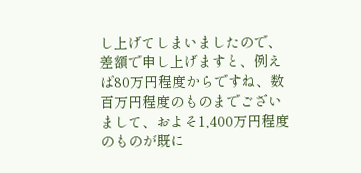し上げてしまいましたので、差額で申し上げますと、例えば80万円程度からですね、数百万円程度のものまでございまして、およそ1,400万円程度のものが既に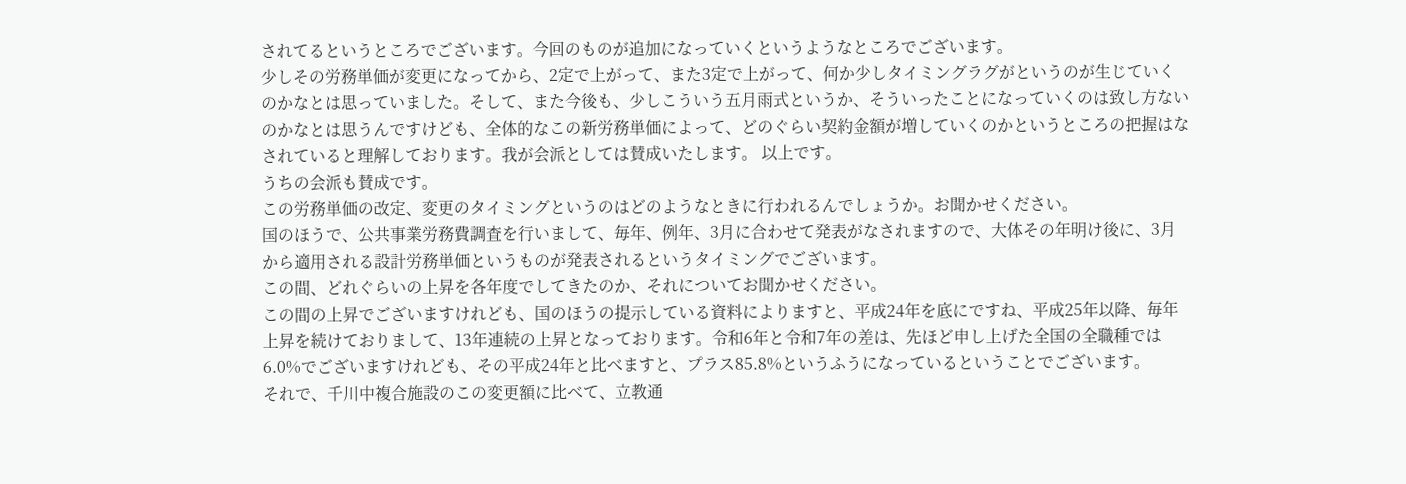されてるというところでございます。今回のものが追加になっていくというようなところでございます。
少しその労務単価が変更になってから、2定で上がって、また3定で上がって、何か少しタイミングラグがというのが生じていくのかなとは思っていました。そして、また今後も、少しこういう五月雨式というか、そういったことになっていくのは致し方ないのかなとは思うんですけども、全体的なこの新労務単価によって、どのぐらい契約金額が増していくのかというところの把握はなされていると理解しております。我が会派としては賛成いたします。 以上です。
うちの会派も賛成です。
この労務単価の改定、変更のタイミングというのはどのようなときに行われるんでしょうか。お聞かせください。
国のほうで、公共事業労務費調査を行いまして、毎年、例年、3月に合わせて発表がなされますので、大体その年明け後に、3月から適用される設計労務単価というものが発表されるというタイミングでございます。
この間、どれぐらいの上昇を各年度でしてきたのか、それについてお聞かせください。
この間の上昇でございますけれども、国のほうの提示している資料によりますと、平成24年を底にですね、平成25年以降、毎年上昇を続けておりまして、13年連続の上昇となっております。令和6年と令和7年の差は、先ほど申し上げた全国の全職種では6.0%でございますけれども、その平成24年と比べますと、プラス85.8%というふうになっているということでございます。
それで、千川中複合施設のこの変更額に比べて、立教通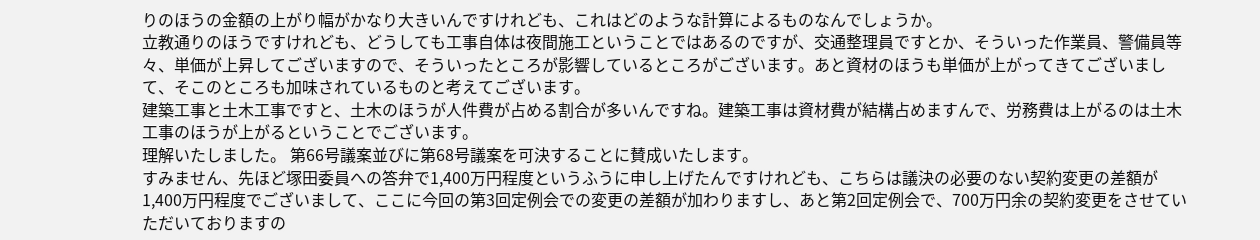りのほうの金額の上がり幅がかなり大きいんですけれども、これはどのような計算によるものなんでしょうか。
立教通りのほうですけれども、どうしても工事自体は夜間施工ということではあるのですが、交通整理員ですとか、そういった作業員、警備員等々、単価が上昇してございますので、そういったところが影響しているところがございます。あと資材のほうも単価が上がってきてございまして、そこのところも加味されているものと考えてございます。
建築工事と土木工事ですと、土木のほうが人件費が占める割合が多いんですね。建築工事は資材費が結構占めますんで、労務費は上がるのは土木工事のほうが上がるということでございます。
理解いたしました。 第66号議案並びに第68号議案を可決することに賛成いたします。
すみません、先ほど塚田委員への答弁で1,400万円程度というふうに申し上げたんですけれども、こちらは議決の必要のない契約変更の差額が1,400万円程度でございまして、ここに今回の第3回定例会での変更の差額が加わりますし、あと第2回定例会で、700万円余の契約変更をさせていただいておりますの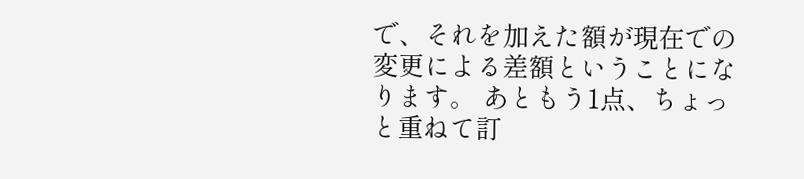で、それを加えた額が現在での変更による差額ということになります。 あともう1点、ちょっと重ねて訂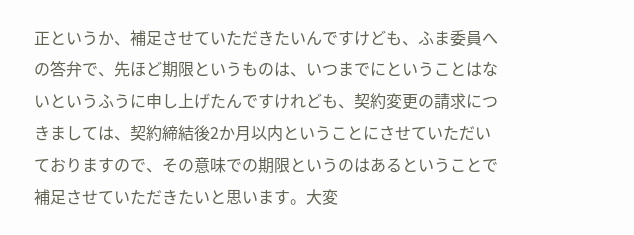正というか、補足させていただきたいんですけども、ふま委員への答弁で、先ほど期限というものは、いつまでにということはないというふうに申し上げたんですけれども、契約変更の請求につきましては、契約締結後2か月以内ということにさせていただいておりますので、その意味での期限というのはあるということで補足させていただきたいと思います。大変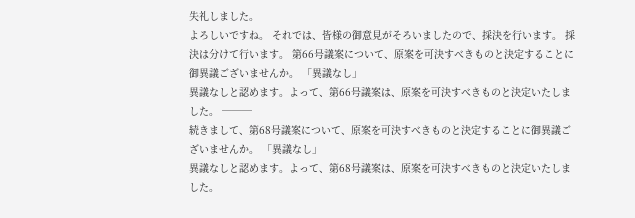失礼しました。
よろしいですね。 それでは、皆様の御意見がそろいましたので、採決を行います。 採決は分けて行います。 第66号議案について、原案を可決すべきものと決定することに御異議ございませんか。 「異議なし」
異議なしと認めます。よって、第66号議案は、原案を可決すべきものと決定いたしました。 ───
続きまして、第68号議案について、原案を可決すべきものと決定することに御異議ございませんか。 「異議なし」
異議なしと認めます。よって、第68号議案は、原案を可決すべきものと決定いたしました。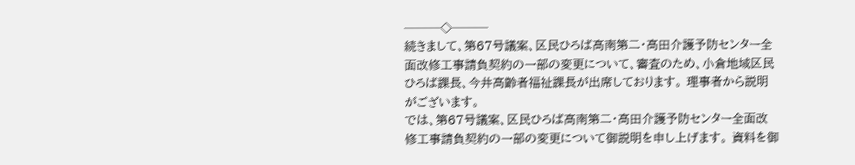───◇───
続きまして、第67号議案、区民ひろば高南第二・高田介護予防センター全面改修工事請負契約の一部の変更について、審査のため、小倉地域区民ひろば課長、今井高齢者福祉課長が出席しております。 理事者から説明がございます。
では、第67号議案、区民ひろば高南第二・高田介護予防センター全面改修工事請負契約の一部の変更について御説明を申し上げます。 資料を御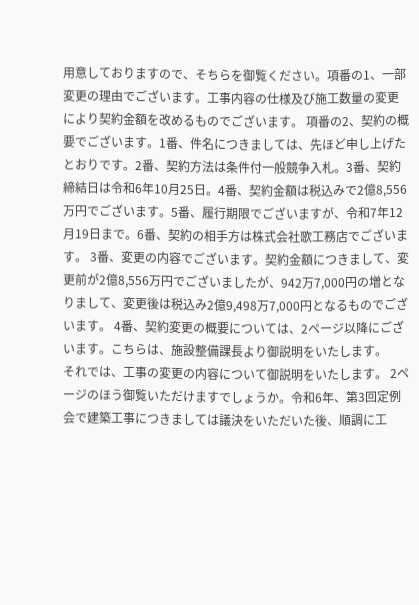用意しておりますので、そちらを御覧ください。項番の1、一部変更の理由でございます。工事内容の仕様及び施工数量の変更により契約金額を改めるものでございます。 項番の2、契約の概要でございます。1番、件名につきましては、先ほど申し上げたとおりです。2番、契約方法は条件付一般競争入札。3番、契約締結日は令和6年10月25日。4番、契約金額は税込みで2億8,556万円でございます。5番、履行期限でございますが、令和7年12月19日まで。6番、契約の相手方は株式会社歌工務店でございます。 3番、変更の内容でございます。契約金額につきまして、変更前が2億8,556万円でございましたが、942万7,000円の増となりまして、変更後は税込み2億9,498万7,000円となるものでございます。 4番、契約変更の概要については、2ページ以降にございます。こちらは、施設整備課長より御説明をいたします。
それでは、工事の変更の内容について御説明をいたします。 2ページのほう御覧いただけますでしょうか。令和6年、第3回定例会で建築工事につきましては議決をいただいた後、順調に工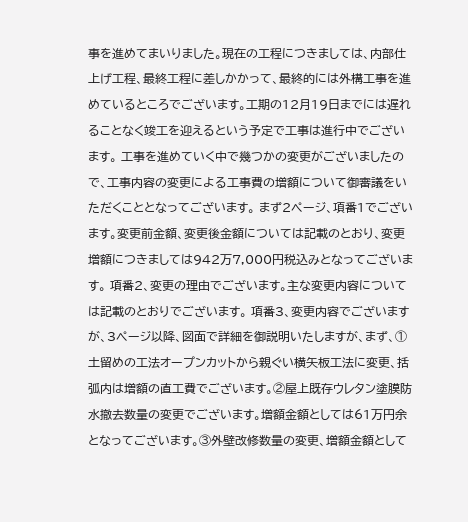事を進めてまいりました。現在の工程につきましては、内部仕上げ工程、最終工程に差しかかって、最終的には外構工事を進めているところでございます。工期の12月19日までには遅れることなく竣工を迎えるという予定で工事は進行中でございます。 工事を進めていく中で幾つかの変更がございましたので、工事内容の変更による工事費の増額について御審議をいただくこととなってございます。 まず2ページ、項番1でございます。変更前金額、変更後金額については記載のとおり、変更増額につきましては942万7,000円税込みとなってございます。 項番2、変更の理由でございます。主な変更内容については記載のとおりでございます。 項番3、変更内容でございますが、3ページ以降、図面で詳細を御説明いたしますが、まず、①土留めの工法オープンカットから親ぐい横矢板工法に変更、括弧内は増額の直工費でございます。②屋上既存ウレタン塗膜防水撤去数量の変更でございます。増額金額としては61万円余となってございます。③外壁改修数量の変更、増額金額として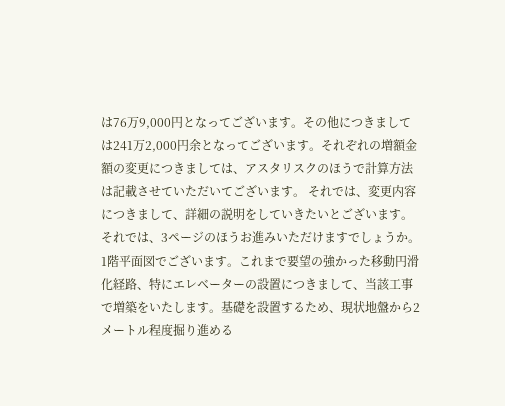は76万9,000円となってございます。その他につきましては241万2,000円余となってございます。それぞれの増額金額の変更につきましては、アスタリスクのほうで計算方法は記載させていただいてございます。 それでは、変更内容につきまして、詳細の説明をしていきたいとございます。 それでは、3ページのほうお進みいただけますでしょうか。1階平面図でございます。これまで要望の強かった移動円滑化経路、特にエレベーターの設置につきまして、当該工事で増築をいたします。基礎を設置するため、現状地盤から2メートル程度掘り進める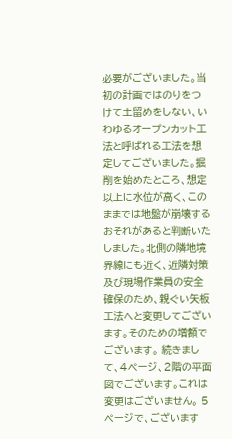必要がございました。当初の計画ではのりをつけて土留めをしない、いわゆるオープンカット工法と呼ばれる工法を想定してございました。掘削を始めたところ、想定以上に水位が高く、このままでは地盤が崩壊するおそれがあると判断いたしました。北側の隣地境界線にも近く、近隣対策及び現場作業員の安全確保のため、親ぐい矢板工法へと変更してございます。そのための増額でございます。 続きまして、4ページ、2階の平面図でございます。これは変更はございません。 5ページで、ございます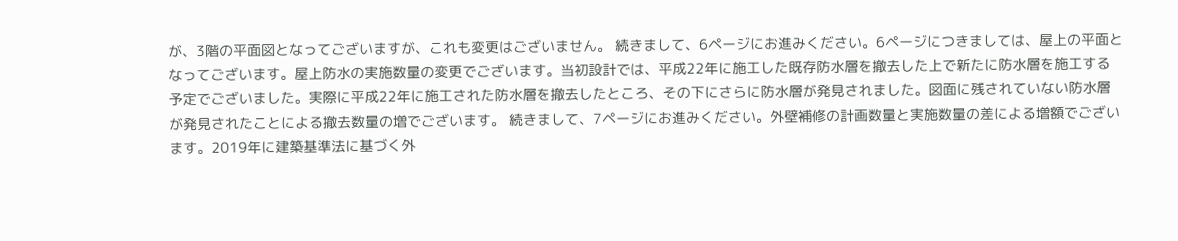が、3階の平面図となってございますが、これも変更はございません。 続きまして、6ページにお進みください。6ページにつきましては、屋上の平面となってございます。屋上防水の実施数量の変更でございます。当初設計では、平成22年に施工した既存防水層を撤去した上で新たに防水層を施工する予定でございました。実際に平成22年に施工された防水層を撤去したところ、その下にさらに防水層が発見されました。図面に残されていない防水層が発見されたことによる撤去数量の増でございます。 続きまして、7ページにお進みください。外壁補修の計画数量と実施数量の差による増額でございます。2019年に建築基準法に基づく外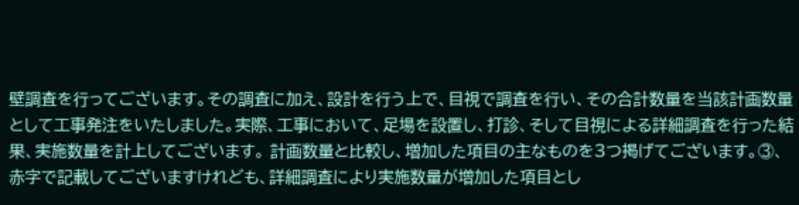壁調査を行ってございます。その調査に加え、設計を行う上で、目視で調査を行い、その合計数量を当該計画数量として工事発注をいたしました。実際、工事において、足場を設置し、打診、そして目視による詳細調査を行った結果、実施数量を計上してございます。 計画数量と比較し、増加した項目の主なものを3つ掲げてございます。③、赤字で記載してございますけれども、詳細調査により実施数量が増加した項目とし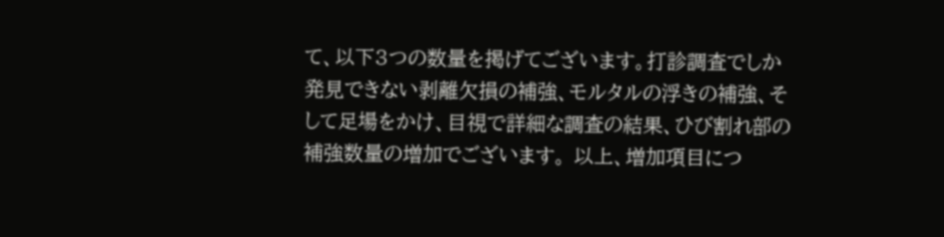て、以下3つの数量を掲げてございます。打診調査でしか発見できない剥離欠損の補強、モルタルの浮きの補強、そして足場をかけ、目視で詳細な調査の結果、ひび割れ部の補強数量の増加でございます。 以上、増加項目につ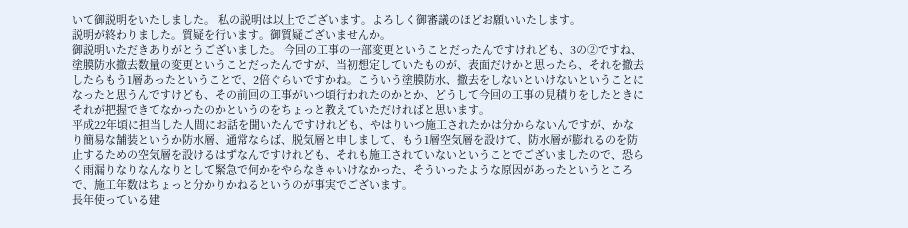いて御説明をいたしました。 私の説明は以上でございます。よろしく御審議のほどお願いいたします。
説明が終わりました。質疑を行います。御質疑ございませんか。
御説明いただきありがとうございました。 今回の工事の一部変更ということだったんですけれども、3の②ですね、塗膜防水撤去数量の変更ということだったんですが、当初想定していたものが、表面だけかと思ったら、それを撤去したらもう1層あったということで、2倍ぐらいですかね。こういう塗膜防水、撤去をしないといけないということになったと思うんですけども、その前回の工事がいつ頃行われたのかとか、どうして今回の工事の見積りをしたときにそれが把握できてなかったのかというのをちょっと教えていただければと思います。
平成22年頃に担当した人間にお話を聞いたんですけれども、やはりいつ施工されたかは分からないんですが、かなり簡易な舗装というか防水層、通常ならば、脱気層と申しまして、もう1層空気層を設けて、防水層が膨れるのを防止するための空気層を設けるはずなんですけれども、それも施工されていないということでございましたので、恐らく雨漏りなりなんなりとして緊急で何かをやらなきゃいけなかった、そういったような原因があったというところで、施工年数はちょっと分かりかねるというのが事実でございます。
長年使っている建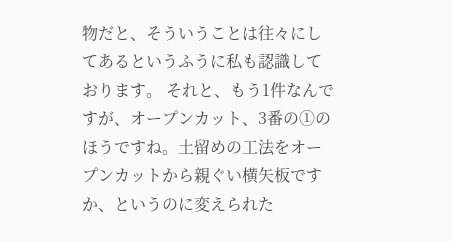物だと、そういうことは往々にしてあるというふうに私も認識しております。 それと、もう1件なんですが、オープンカット、3番の①のほうですね。土留めの工法をオープンカットから親ぐい横矢板ですか、というのに変えられた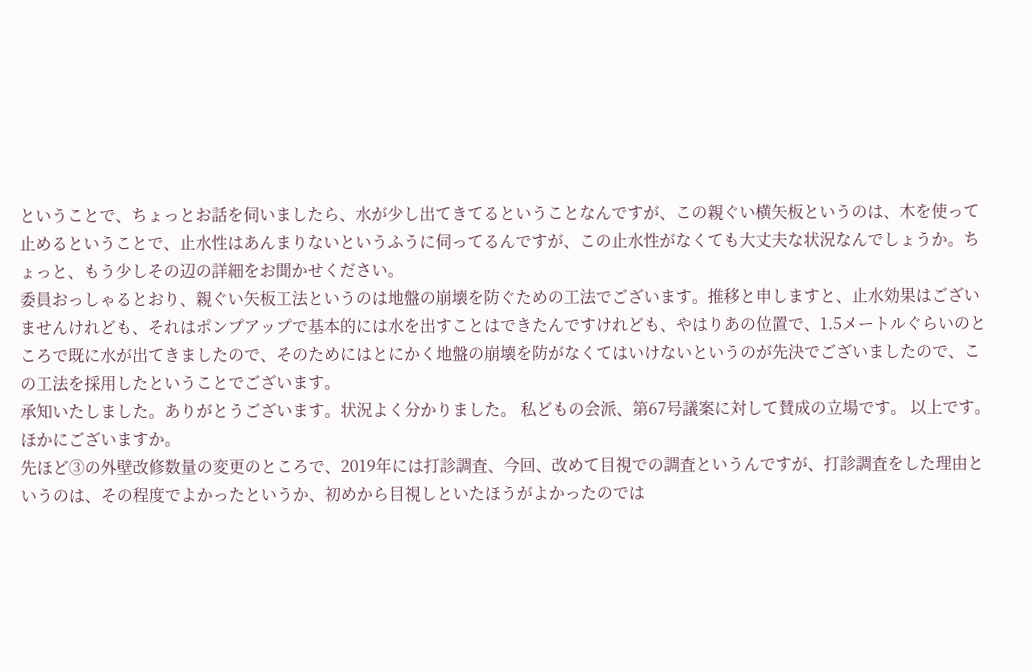ということで、ちょっとお話を伺いましたら、水が少し出てきてるということなんですが、この親ぐい横矢板というのは、木を使って止めるということで、止水性はあんまりないというふうに伺ってるんですが、この止水性がなくても大丈夫な状況なんでしょうか。ちょっと、もう少しその辺の詳細をお聞かせください。
委員おっしゃるとおり、親ぐい矢板工法というのは地盤の崩壊を防ぐための工法でございます。推移と申しますと、止水効果はございませんけれども、それはポンプアップで基本的には水を出すことはできたんですけれども、やはりあの位置で、1.5メートルぐらいのところで既に水が出てきましたので、そのためにはとにかく地盤の崩壊を防がなくてはいけないというのが先決でございましたので、この工法を採用したということでございます。
承知いたしました。ありがとうございます。状況よく分かりました。 私どもの会派、第67号議案に対して賛成の立場です。 以上です。
ほかにございますか。
先ほど③の外壁改修数量の変更のところで、2019年には打診調査、今回、改めて目視での調査というんですが、打診調査をした理由というのは、その程度でよかったというか、初めから目視しといたほうがよかったのでは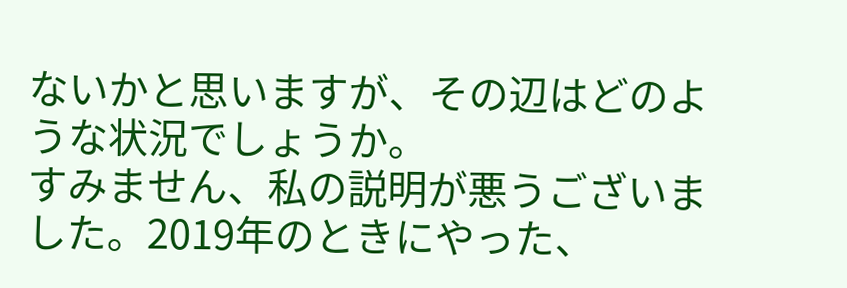ないかと思いますが、その辺はどのような状況でしょうか。
すみません、私の説明が悪うございました。2019年のときにやった、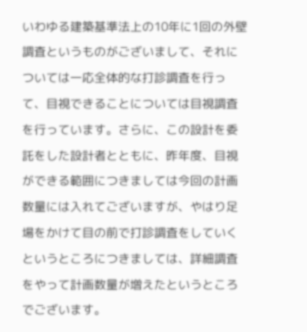いわゆる建築基準法上の10年に1回の外壁調査というものがございまして、それについては一応全体的な打診調査を行って、目視できることについては目視調査を行っています。さらに、この設計を委託をした設計者とともに、昨年度、目視ができる範囲につきましては今回の計画数量には入れてございますが、やはり足場をかけて目の前で打診調査をしていくというところにつきましては、詳細調査をやって計画数量が増えたというところでございます。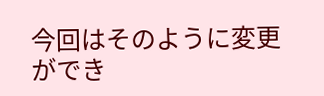今回はそのように変更ができ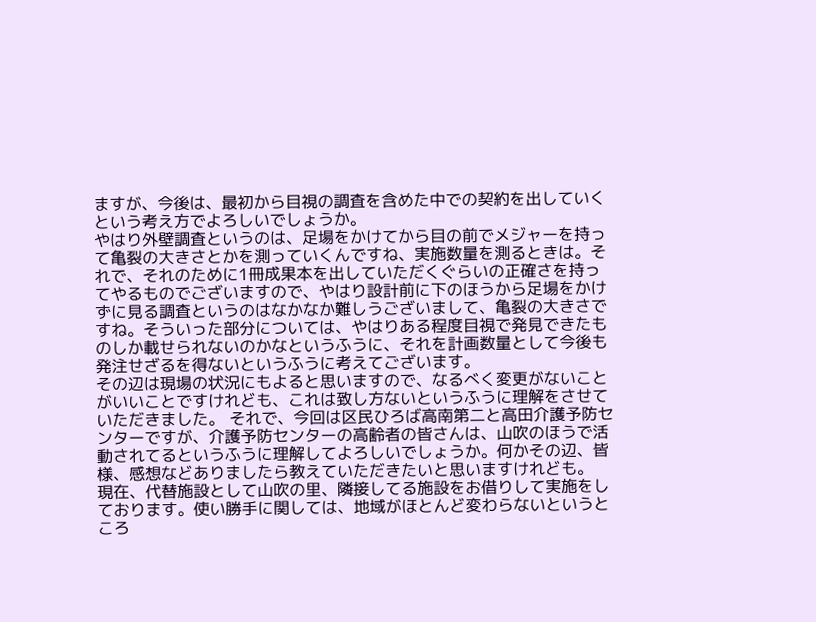ますが、今後は、最初から目視の調査を含めた中での契約を出していくという考え方でよろしいでしょうか。
やはり外壁調査というのは、足場をかけてから目の前でメジャーを持って亀裂の大きさとかを測っていくんですね、実施数量を測るときは。それで、それのために1冊成果本を出していただくぐらいの正確さを持ってやるものでございますので、やはり設計前に下のほうから足場をかけずに見る調査というのはなかなか難しうございまして、亀裂の大きさですね。そういった部分については、やはりある程度目視で発見できたものしか載せられないのかなというふうに、それを計画数量として今後も発注せざるを得ないというふうに考えてございます。
その辺は現場の状況にもよると思いますので、なるべく変更がないことがいいことですけれども、これは致し方ないというふうに理解をさせていただきました。 それで、今回は区民ひろば高南第二と高田介護予防センターですが、介護予防センターの高齢者の皆さんは、山吹のほうで活動されてるというふうに理解してよろしいでしょうか。何かその辺、皆様、感想などありましたら教えていただきたいと思いますけれども。
現在、代替施設として山吹の里、隣接してる施設をお借りして実施をしております。使い勝手に関しては、地域がほとんど変わらないというところ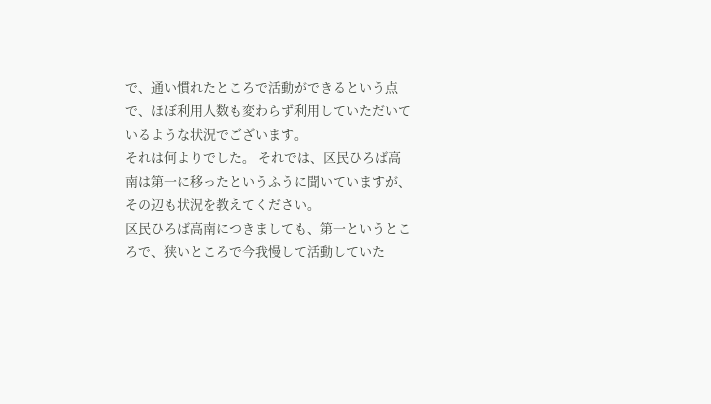で、通い慣れたところで活動ができるという点で、ほぼ利用人数も変わらず利用していただいているような状況でございます。
それは何よりでした。 それでは、区民ひろば高南は第一に移ったというふうに聞いていますが、その辺も状況を教えてください。
区民ひろば高南につきましても、第一というところで、狭いところで今我慢して活動していた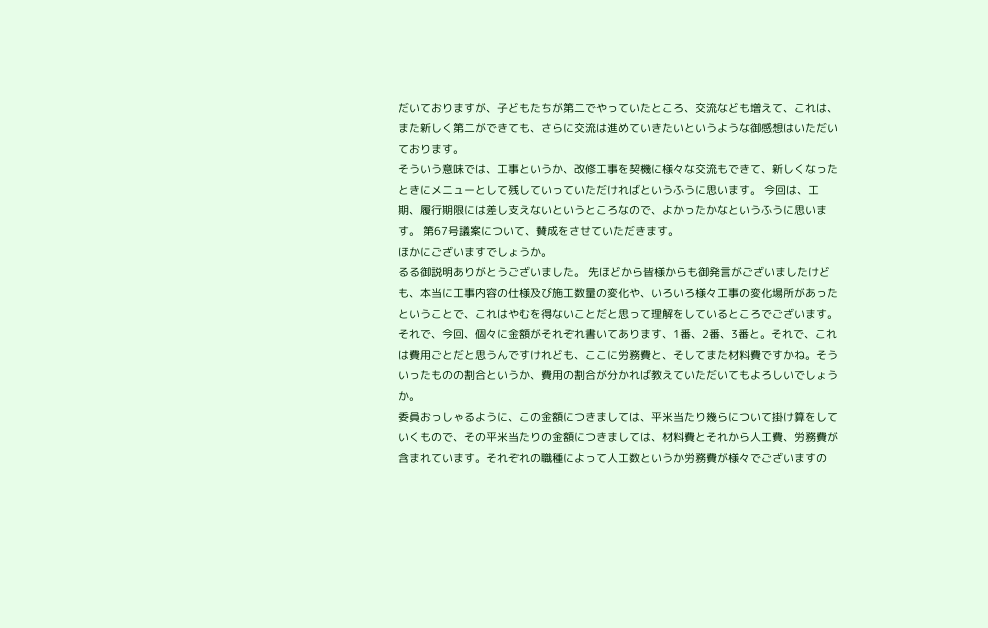だいておりますが、子どもたちが第二でやっていたところ、交流なども増えて、これは、また新しく第二ができても、さらに交流は進めていきたいというような御感想はいただいております。
そういう意味では、工事というか、改修工事を契機に様々な交流もできて、新しくなったときにメニューとして残していっていただければというふうに思います。 今回は、工期、履行期限には差し支えないというところなので、よかったかなというふうに思います。 第67号議案について、賛成をさせていただきます。
ほかにございますでしょうか。
るる御説明ありがとうございました。 先ほどから皆様からも御発言がございましたけども、本当に工事内容の仕様及び施工数量の変化や、いろいろ様々工事の変化場所があったということで、これはやむを得ないことだと思って理解をしているところでございます。 それで、今回、個々に金額がそれぞれ書いてあります、1番、2番、3番と。それで、これは費用ごとだと思うんですけれども、ここに労務費と、そしてまた材料費ですかね。そういったものの割合というか、費用の割合が分かれば教えていただいてもよろしいでしょうか。
委員おっしゃるように、この金額につきましては、平米当たり幾らについて掛け算をしていくもので、その平米当たりの金額につきましては、材料費とそれから人工費、労務費が含まれています。それぞれの職種によって人工数というか労務費が様々でございますの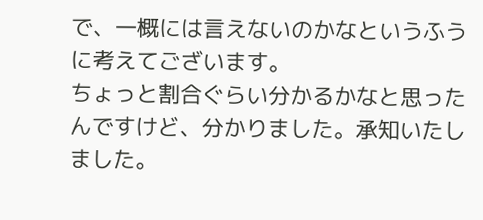で、一概には言えないのかなというふうに考えてございます。
ちょっと割合ぐらい分かるかなと思ったんですけど、分かりました。承知いたしました。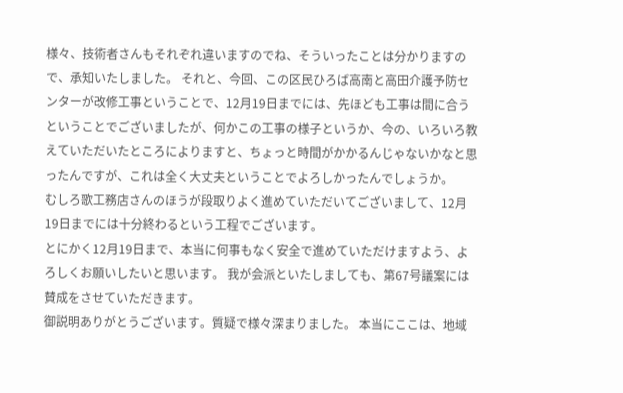様々、技術者さんもそれぞれ違いますのでね、そういったことは分かりますので、承知いたしました。 それと、今回、この区民ひろば高南と高田介護予防センターが改修工事ということで、12月19日までには、先ほども工事は間に合うということでございましたが、何かこの工事の様子というか、今の、いろいろ教えていただいたところによりますと、ちょっと時間がかかるんじゃないかなと思ったんですが、これは全く大丈夫ということでよろしかったんでしょうか。
むしろ歌工務店さんのほうが段取りよく進めていただいてございまして、12月19日までには十分終わるという工程でございます。
とにかく12月19日まで、本当に何事もなく安全で進めていただけますよう、よろしくお願いしたいと思います。 我が会派といたしましても、第67号議案には賛成をさせていただきます。
御説明ありがとうございます。質疑で様々深まりました。 本当にここは、地域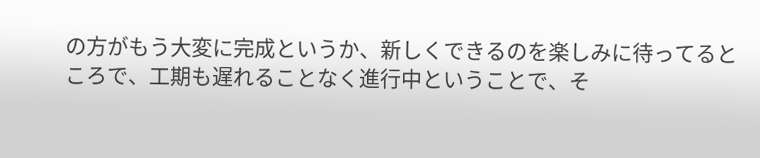の方がもう大変に完成というか、新しくできるのを楽しみに待ってるところで、工期も遅れることなく進行中ということで、そ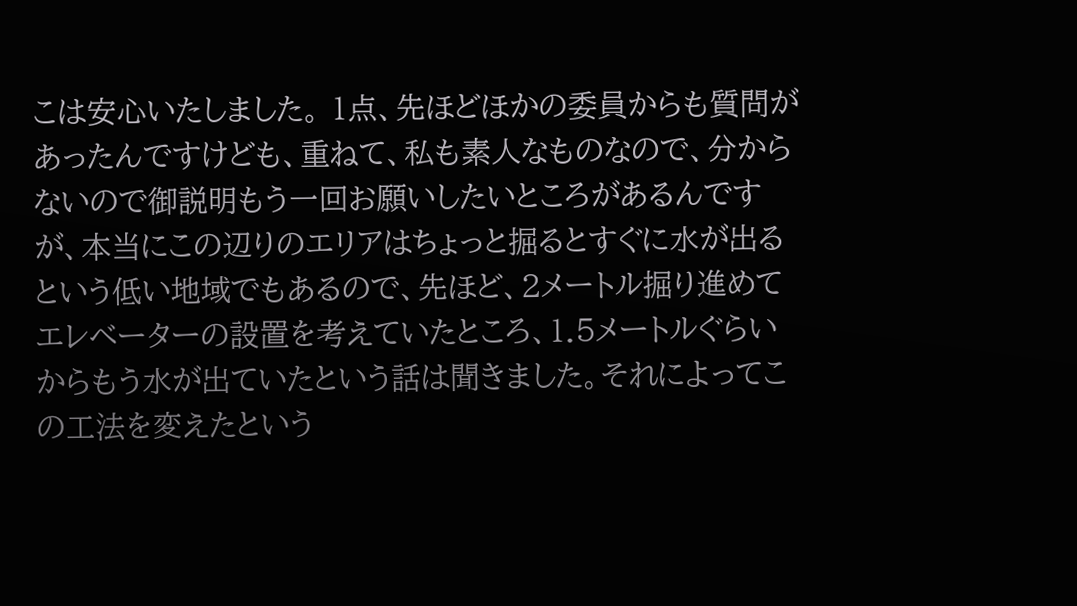こは安心いたしました。 1点、先ほどほかの委員からも質問があったんですけども、重ねて、私も素人なものなので、分からないので御説明もう一回お願いしたいところがあるんですが、本当にこの辺りのエリアはちょっと掘るとすぐに水が出るという低い地域でもあるので、先ほど、2メートル掘り進めてエレベーターの設置を考えていたところ、1.5メートルぐらいからもう水が出ていたという話は聞きました。それによってこの工法を変えたという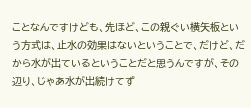ことなんですけども、先ほど、この親ぐい横矢板という方式は、止水の効果はないということで、だけど、だから水が出ているということだと思うんですが、その辺り、じゃあ水が出続けてず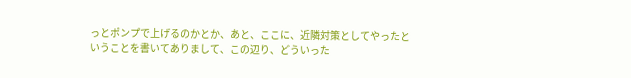っとポンプで上げるのかとか、あと、ここに、近隣対策としてやったということを書いてありまして、この辺り、どういった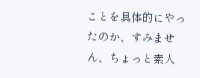ことを具体的にやったのか、すみません、ちょっと素人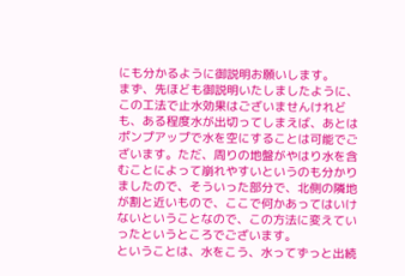にも分かるように御説明お願いします。
まず、先ほども御説明いたしましたように、この工法で止水効果はございませんけれども、ある程度水が出切ってしまえば、あとはポンプアップで水を空にすることは可能でございます。ただ、周りの地盤がやはり水を含むことによって崩れやすいというのも分かりましたので、そういった部分で、北側の隣地が割と近いもので、ここで何かあってはいけないということなので、この方法に変えていったというところでございます。
ということは、水をこう、水ってずっと出続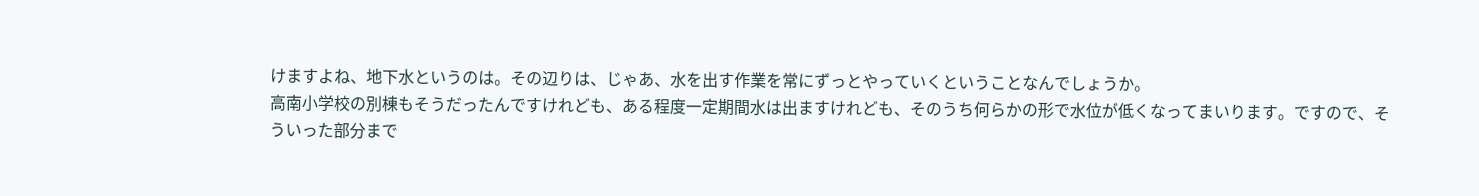けますよね、地下水というのは。その辺りは、じゃあ、水を出す作業を常にずっとやっていくということなんでしょうか。
高南小学校の別棟もそうだったんですけれども、ある程度一定期間水は出ますけれども、そのうち何らかの形で水位が低くなってまいります。ですので、そういった部分まで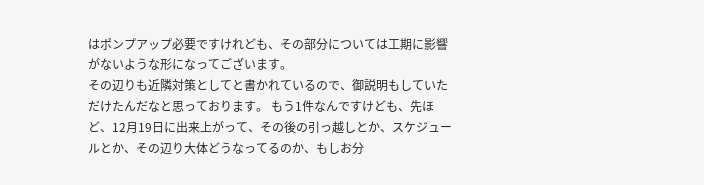はポンプアップ必要ですけれども、その部分については工期に影響がないような形になってございます。
その辺りも近隣対策としてと書かれているので、御説明もしていただけたんだなと思っております。 もう1件なんですけども、先ほど、12月19日に出来上がって、その後の引っ越しとか、スケジュールとか、その辺り大体どうなってるのか、もしお分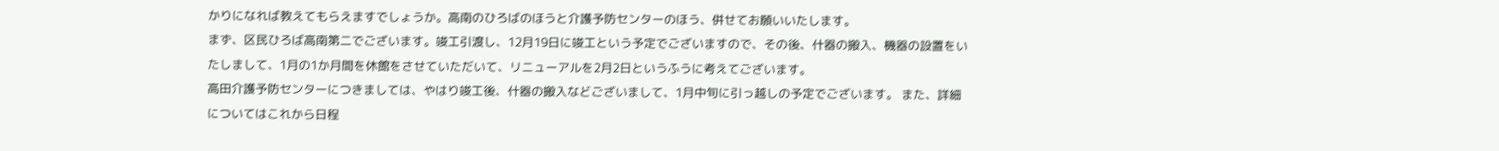かりになれば教えてもらえますでしょうか。高南のひろばのほうと介護予防センターのほう、併せてお願いいたします。
まず、区民ひろば高南第二でございます。竣工引渡し、12月19日に竣工という予定でございますので、その後、什器の搬入、機器の設置をいたしまして、1月の1か月間を休館をさせていただいて、リニューアルを2月2日というふうに考えてございます。
高田介護予防センターにつきましては、やはり竣工後、什器の搬入などございまして、1月中旬に引っ越しの予定でございます。 また、詳細についてはこれから日程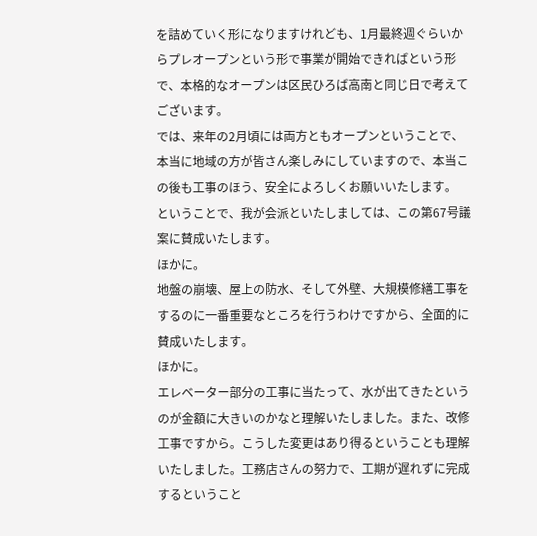を詰めていく形になりますけれども、1月最終週ぐらいからプレオープンという形で事業が開始できればという形で、本格的なオープンは区民ひろば高南と同じ日で考えてございます。
では、来年の2月頃には両方ともオープンということで、本当に地域の方が皆さん楽しみにしていますので、本当この後も工事のほう、安全によろしくお願いいたします。 ということで、我が会派といたしましては、この第67号議案に賛成いたします。
ほかに。
地盤の崩壊、屋上の防水、そして外壁、大規模修繕工事をするのに一番重要なところを行うわけですから、全面的に賛成いたします。
ほかに。
エレベーター部分の工事に当たって、水が出てきたというのが金額に大きいのかなと理解いたしました。また、改修工事ですから。こうした変更はあり得るということも理解いたしました。工務店さんの努力で、工期が遅れずに完成するということ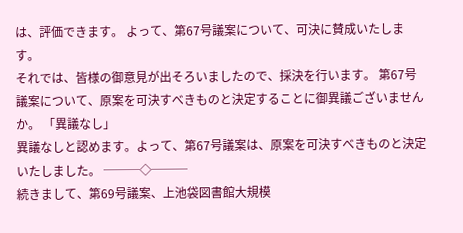は、評価できます。 よって、第67号議案について、可決に賛成いたします。
それでは、皆様の御意見が出そろいましたので、採決を行います。 第67号議案について、原案を可決すべきものと決定することに御異議ございませんか。 「異議なし」
異議なしと認めます。よって、第67号議案は、原案を可決すべきものと決定いたしました。 ───◇───
続きまして、第69号議案、上池袋図書館大規模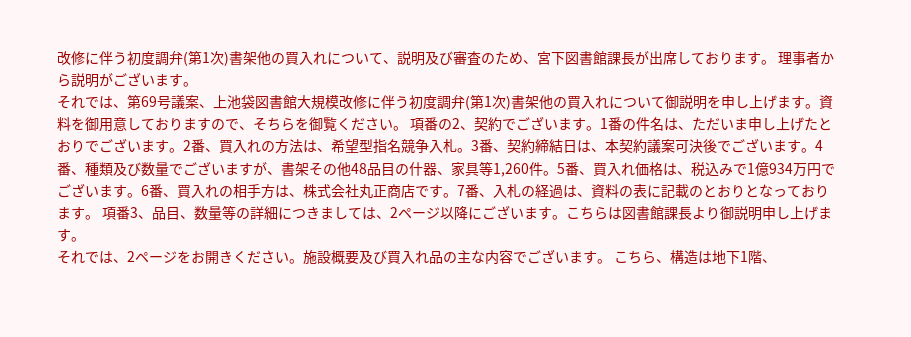改修に伴う初度調弁(第1次)書架他の買入れについて、説明及び審査のため、宮下図書館課長が出席しております。 理事者から説明がございます。
それでは、第69号議案、上池袋図書館大規模改修に伴う初度調弁(第1次)書架他の買入れについて御説明を申し上げます。資料を御用意しておりますので、そちらを御覧ください。 項番の2、契約でございます。1番の件名は、ただいま申し上げたとおりでございます。2番、買入れの方法は、希望型指名競争入札。3番、契約締結日は、本契約議案可決後でございます。4番、種類及び数量でございますが、書架その他48品目の什器、家具等1,260件。5番、買入れ価格は、税込みで1億934万円でございます。6番、買入れの相手方は、株式会社丸正商店です。7番、入札の経過は、資料の表に記載のとおりとなっております。 項番3、品目、数量等の詳細につきましては、2ページ以降にございます。こちらは図書館課長より御説明申し上げます。
それでは、2ページをお開きください。施設概要及び買入れ品の主な内容でございます。 こちら、構造は地下1階、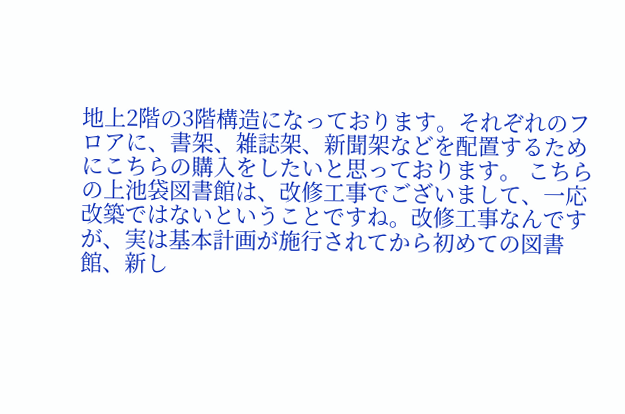地上2階の3階構造になっております。それぞれのフロアに、書架、雑誌架、新聞架などを配置するためにこちらの購入をしたいと思っております。 こちらの上池袋図書館は、改修工事でございまして、一応改築ではないということですね。改修工事なんですが、実は基本計画が施行されてから初めての図書館、新し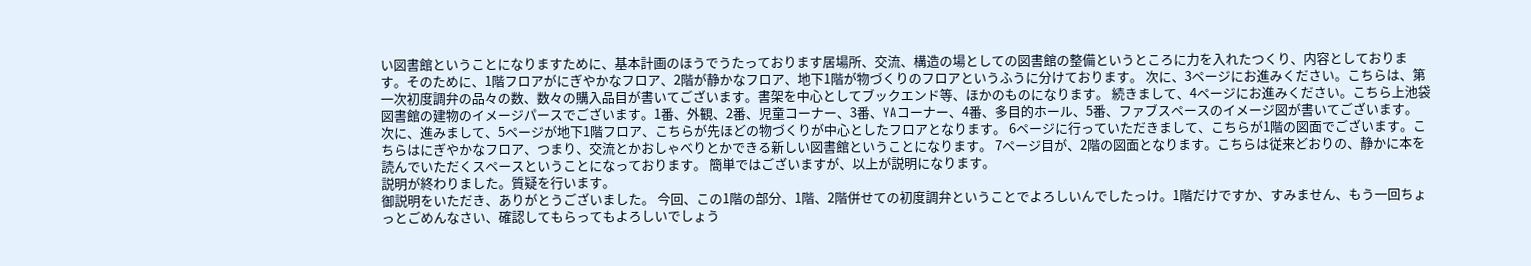い図書館ということになりますために、基本計画のほうでうたっております居場所、交流、構造の場としての図書館の整備というところに力を入れたつくり、内容としております。そのために、1階フロアがにぎやかなフロア、2階が静かなフロア、地下1階が物づくりのフロアというふうに分けております。 次に、3ページにお進みください。こちらは、第一次初度調弁の品々の数、数々の購入品目が書いてございます。書架を中心としてブックエンド等、ほかのものになります。 続きまして、4ページにお進みください。こちら上池袋図書館の建物のイメージパースでございます。1番、外観、2番、児童コーナー、3番、YAコーナー、4番、多目的ホール、5番、ファブスペースのイメージ図が書いてございます。 次に、進みまして、5ページが地下1階フロア、こちらが先ほどの物づくりが中心としたフロアとなります。 6ページに行っていただきまして、こちらが1階の図面でございます。こちらはにぎやかなフロア、つまり、交流とかおしゃべりとかできる新しい図書館ということになります。 7ページ目が、2階の図面となります。こちらは従来どおりの、静かに本を読んでいただくスペースということになっております。 簡単ではございますが、以上が説明になります。
説明が終わりました。質疑を行います。
御説明をいただき、ありがとうございました。 今回、この1階の部分、1階、2階併せての初度調弁ということでよろしいんでしたっけ。1階だけですか、すみません、もう一回ちょっとごめんなさい、確認してもらってもよろしいでしょう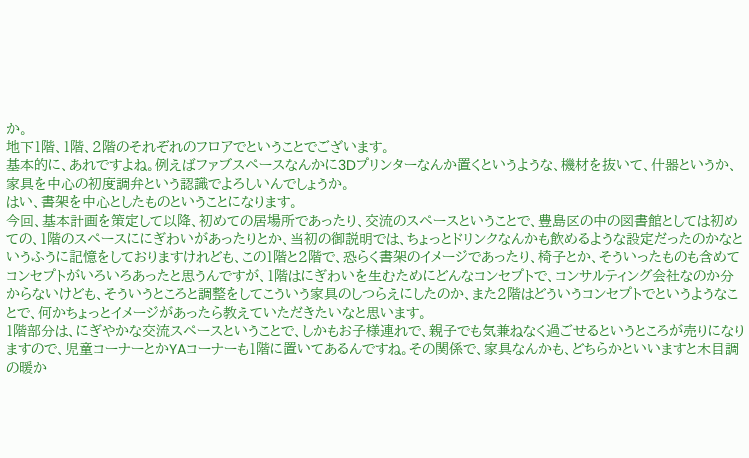か。
地下1階、1階、2階のそれぞれのフロアでということでございます。
基本的に、あれですよね。例えばファブスペースなんかに3Dプリンターなんか置くというような、機材を抜いて、什器というか、家具を中心の初度調弁という認識でよろしいんでしょうか。
はい、書架を中心としたものということになります。
今回、基本計画を策定して以降、初めての居場所であったり、交流のスペースということで、豊島区の中の図書館としては初めての、1階のスペースににぎわいがあったりとか、当初の御説明では、ちょっとドリンクなんかも飲めるような設定だったのかなというふうに記憶をしておりますけれども、この1階と2階で、恐らく書架のイメージであったり、椅子とか、そういったものも含めてコンセプトがいろいろあったと思うんですが、1階はにぎわいを生むためにどんなコンセプトで、コンサルティング会社なのか分からないけども、そういうところと調整をしてこういう家具のしつらえにしたのか、また2階はどういうコンセプトでというようなことで、何かちょっとイメージがあったら教えていただきたいなと思います。
1階部分は、にぎやかな交流スペースということで、しかもお子様連れで、親子でも気兼ねなく過ごせるというところが売りになりますので、児童コーナーとかYAコーナーも1階に置いてあるんですね。その関係で、家具なんかも、どちらかといいますと木目調の暖か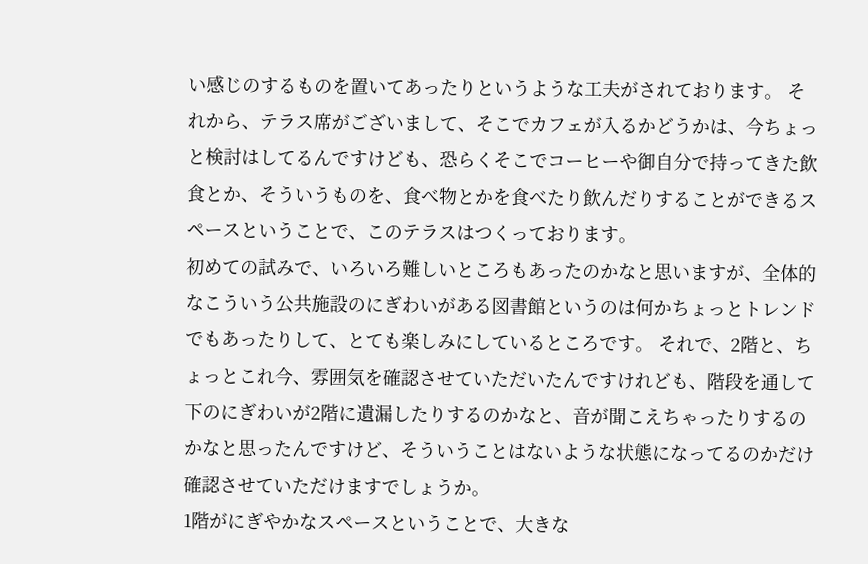い感じのするものを置いてあったりというような工夫がされております。 それから、テラス席がございまして、そこでカフェが入るかどうかは、今ちょっと検討はしてるんですけども、恐らくそこでコーヒーや御自分で持ってきた飲食とか、そういうものを、食べ物とかを食べたり飲んだりすることができるスペースということで、このテラスはつくっております。
初めての試みで、いろいろ難しいところもあったのかなと思いますが、全体的なこういう公共施設のにぎわいがある図書館というのは何かちょっとトレンドでもあったりして、とても楽しみにしているところです。 それで、2階と、ちょっとこれ今、雰囲気を確認させていただいたんですけれども、階段を通して下のにぎわいが2階に遺漏したりするのかなと、音が聞こえちゃったりするのかなと思ったんですけど、そういうことはないような状態になってるのかだけ確認させていただけますでしょうか。
1階がにぎやかなスペースということで、大きな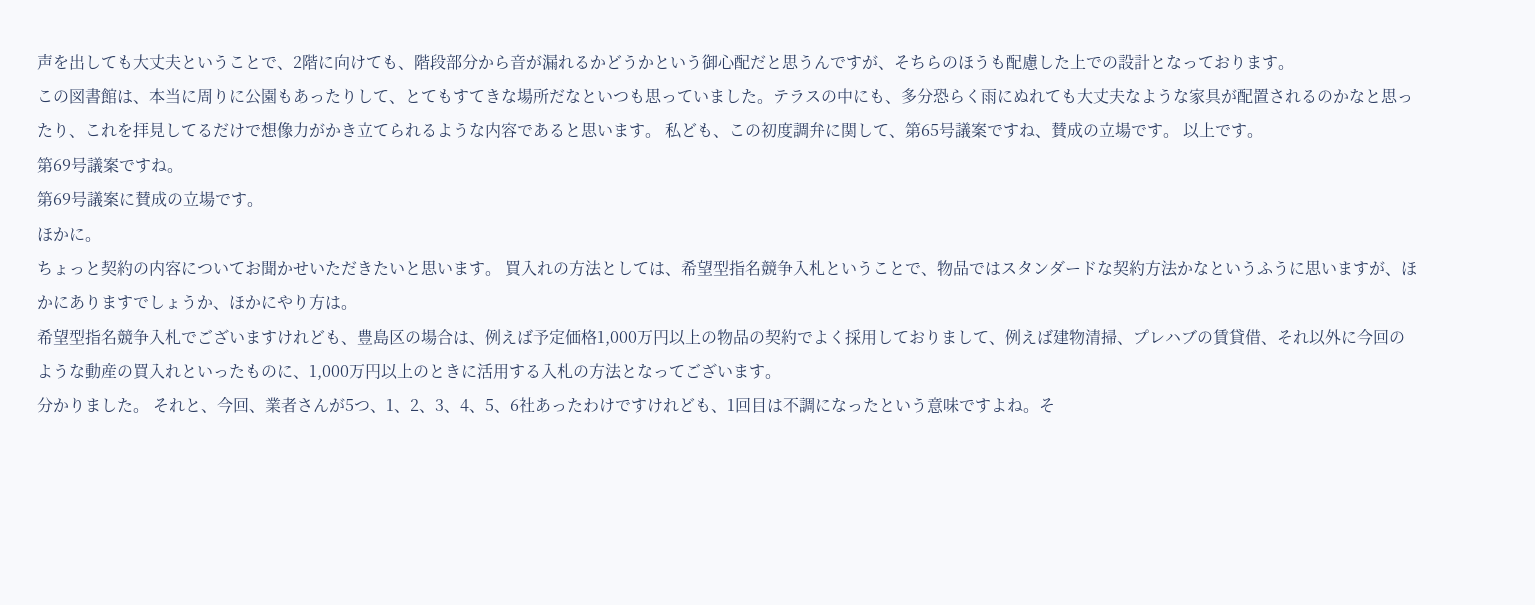声を出しても大丈夫ということで、2階に向けても、階段部分から音が漏れるかどうかという御心配だと思うんですが、そちらのほうも配慮した上での設計となっております。
この図書館は、本当に周りに公園もあったりして、とてもすてきな場所だなといつも思っていました。テラスの中にも、多分恐らく雨にぬれても大丈夫なような家具が配置されるのかなと思ったり、これを拝見してるだけで想像力がかき立てられるような内容であると思います。 私ども、この初度調弁に関して、第65号議案ですね、賛成の立場です。 以上です。
第69号議案ですね。
第69号議案に賛成の立場です。
ほかに。
ちょっと契約の内容についてお聞かせいただきたいと思います。 買入れの方法としては、希望型指名競争入札ということで、物品ではスタンダードな契約方法かなというふうに思いますが、ほかにありますでしょうか、ほかにやり方は。
希望型指名競争入札でございますけれども、豊島区の場合は、例えば予定価格1,000万円以上の物品の契約でよく採用しておりまして、例えば建物清掃、プレハブの賃貸借、それ以外に今回のような動産の買入れといったものに、1,000万円以上のときに活用する入札の方法となってございます。
分かりました。 それと、今回、業者さんが5つ、1、2、3、4、5、6社あったわけですけれども、1回目は不調になったという意味ですよね。そ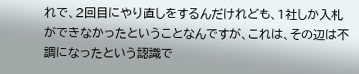れで、2回目にやり直しをするんだけれども、1社しか入札ができなかったということなんですが、これは、その辺は不調になったという認識で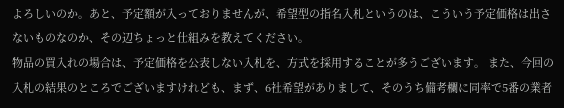よろしいのか。あと、予定額が入っておりませんが、希望型の指名入札というのは、こういう予定価格は出さないものなのか、その辺ちょっと仕組みを教えてください。
物品の買入れの場合は、予定価格を公表しない入札を、方式を採用することが多うございます。 また、今回の入札の結果のところでございますけれども、まず、6社希望がありまして、そのうち備考欄に同率で5番の業者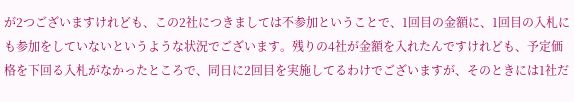が2つございますけれども、この2社につきましては不参加ということで、1回目の金額に、1回目の入札にも参加をしていないというような状況でございます。残りの4社が金額を入れたんですけれども、予定価格を下回る入札がなかったところで、同日に2回目を実施してるわけでございますが、そのときには1社だ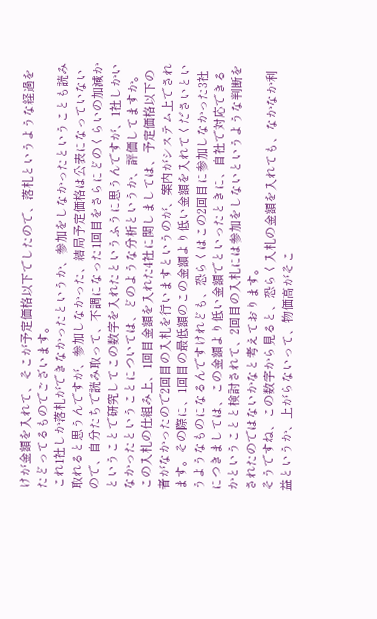けが金額を入れて、そこが予定価格以下でしたので、落札というような経過をたどってるものでございます。
これ1社しか落札ができなかったというか、参加をしなかったということも読み取れると思うんですが、参加しなかった、結局予定価格は公表になっていないので、自分たちで読み取って、不調になった1回目をさらにどのくらいの加減かということで研究してこの数字を入れたというふうに思うんですが、1社しかいなかったということについては、どのような分析というか、評価してますか。
この入札の仕組み上、1回目金額を入れた4社に関しましては、予定価格以下の者がなかったので2回目の入札を行いますというのが、案内がシステム上でされます。その際に、1回目の最低額のこの金額より低い金額を入れてくださいというようなものになるんですけれども、恐らくはこの2回目に参加しなかった3社につきましては、この金額より低い金額でといったときに、自社で対応できるかということと検討されて、2回目の入札には参加をしないというような判断をされたのではないかなと考えております。
そうですね、この数字から見ると、恐らく入札の金額を入れても、なかなか利益というか、上がらないって、物価高がそこ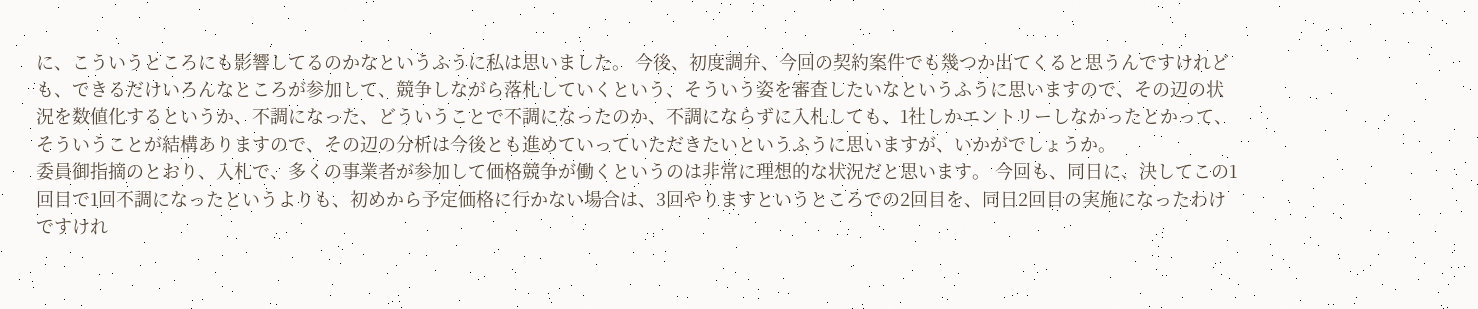に、こういうところにも影響してるのかなというふうに私は思いました。 今後、初度調弁、今回の契約案件でも幾つか出てくると思うんですけれども、できるだけいろんなところが参加して、競争しながら落札していくという、そういう姿を審査したいなというふうに思いますので、その辺の状況を数値化するというか、不調になった、どういうことで不調になったのか、不調にならずに入札しても、1社しかエントリーしなかったとかって、そういうことが結構ありますので、その辺の分析は今後とも進めていっていただきたいというふうに思いますが、いかがでしょうか。
委員御指摘のとおり、入札で、多くの事業者が参加して価格競争が働くというのは非常に理想的な状況だと思います。 今回も、同日に、決してこの1回目で1回不調になったというよりも、初めから予定価格に行かない場合は、3回やりますというところでの2回目を、同日2回目の実施になったわけですけれ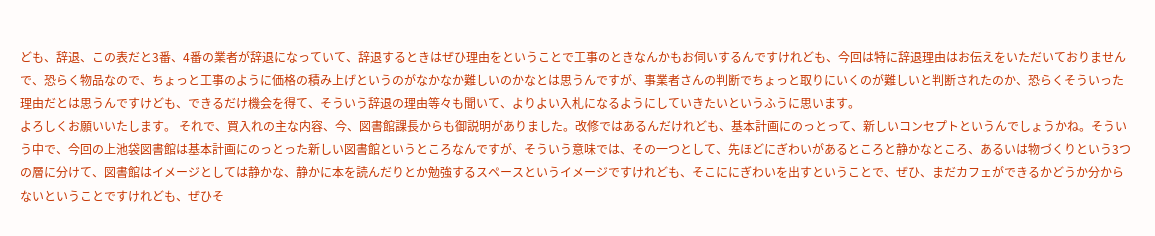ども、辞退、この表だと3番、4番の業者が辞退になっていて、辞退するときはぜひ理由をということで工事のときなんかもお伺いするんですけれども、今回は特に辞退理由はお伝えをいただいておりませんで、恐らく物品なので、ちょっと工事のように価格の積み上げというのがなかなか難しいのかなとは思うんですが、事業者さんの判断でちょっと取りにいくのが難しいと判断されたのか、恐らくそういった理由だとは思うんですけども、できるだけ機会を得て、そういう辞退の理由等々も聞いて、よりよい入札になるようにしていきたいというふうに思います。
よろしくお願いいたします。 それで、買入れの主な内容、今、図書館課長からも御説明がありました。改修ではあるんだけれども、基本計画にのっとって、新しいコンセプトというんでしょうかね。そういう中で、今回の上池袋図書館は基本計画にのっとった新しい図書館というところなんですが、そういう意味では、その一つとして、先ほどにぎわいがあるところと静かなところ、あるいは物づくりという3つの層に分けて、図書館はイメージとしては静かな、静かに本を読んだりとか勉強するスペースというイメージですけれども、そこににぎわいを出すということで、ぜひ、まだカフェができるかどうか分からないということですけれども、ぜひそ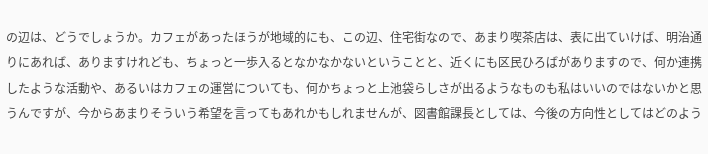の辺は、どうでしょうか。カフェがあったほうが地域的にも、この辺、住宅街なので、あまり喫茶店は、表に出ていけば、明治通りにあれば、ありますけれども、ちょっと一歩入るとなかなかないということと、近くにも区民ひろばがありますので、何か連携したような活動や、あるいはカフェの運営についても、何かちょっと上池袋らしさが出るようなものも私はいいのではないかと思うんですが、今からあまりそういう希望を言ってもあれかもしれませんが、図書館課長としては、今後の方向性としてはどのよう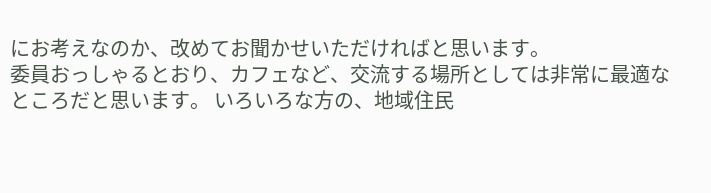にお考えなのか、改めてお聞かせいただければと思います。
委員おっしゃるとおり、カフェなど、交流する場所としては非常に最適なところだと思います。 いろいろな方の、地域住民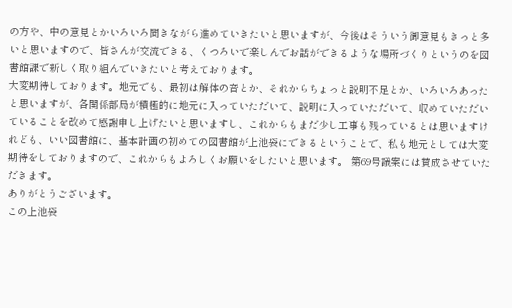の方や、中の意見とかいろいろ聞きながら進めていきたいと思いますが、今後はそういう御意見もきっと多いと思いますので、皆さんが交流できる、くつろいで楽しんでお話ができるような場所づくりというのを図書館課で新しく取り組んでいきたいと考えております。
大変期待しております。地元でも、最初は解体の音とか、それからちょっと説明不足とか、いろいろあったと思いますが、各関係部局が積極的に地元に入っていただいて、説明に入っていただいて、収めていただいていることを改めて感謝申し上げたいと思いますし、これからもまだ少し工事も残っているとは思いますけれども、いい図書館に、基本計画の初めての図書館が上池袋にできるということで、私も地元としては大変期待をしておりますので、これからもよろしくお願いをしたいと思います。 第69号議案には賛成させていただきます。
ありがとうございます。
この上池袋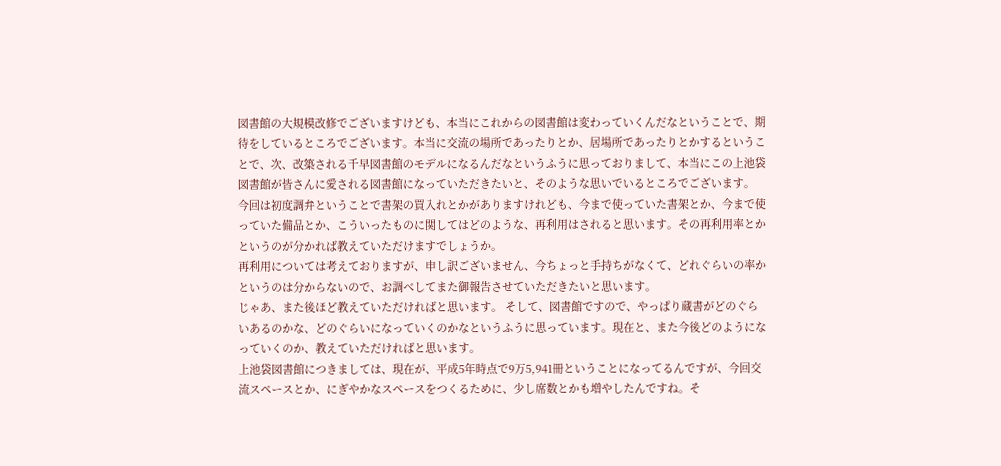図書館の大規模改修でございますけども、本当にこれからの図書館は変わっていくんだなということで、期待をしているところでございます。本当に交流の場所であったりとか、居場所であったりとかするということで、次、改築される千早図書館のモデルになるんだなというふうに思っておりまして、本当にこの上池袋図書館が皆さんに愛される図書館になっていただきたいと、そのような思いでいるところでございます。 今回は初度調弁ということで書架の買入れとかがありますけれども、今まで使っていた書架とか、今まで使っていた備品とか、こういったものに関してはどのような、再利用はされると思います。その再利用率とかというのが分かれば教えていただけますでしょうか。
再利用については考えておりますが、申し訳ございません、今ちょっと手持ちがなくて、どれぐらいの率かというのは分からないので、お調べしてまた御報告させていただきたいと思います。
じゃあ、また後ほど教えていただければと思います。 そして、図書館ですので、やっぱり蔵書がどのぐらいあるのかな、どのぐらいになっていくのかなというふうに思っています。現在と、また今後どのようになっていくのか、教えていただければと思います。
上池袋図書館につきましては、現在が、平成5年時点で9万5,941冊ということになってるんですが、今回交流スペースとか、にぎやかなスペースをつくるために、少し席数とかも増やしたんですね。そ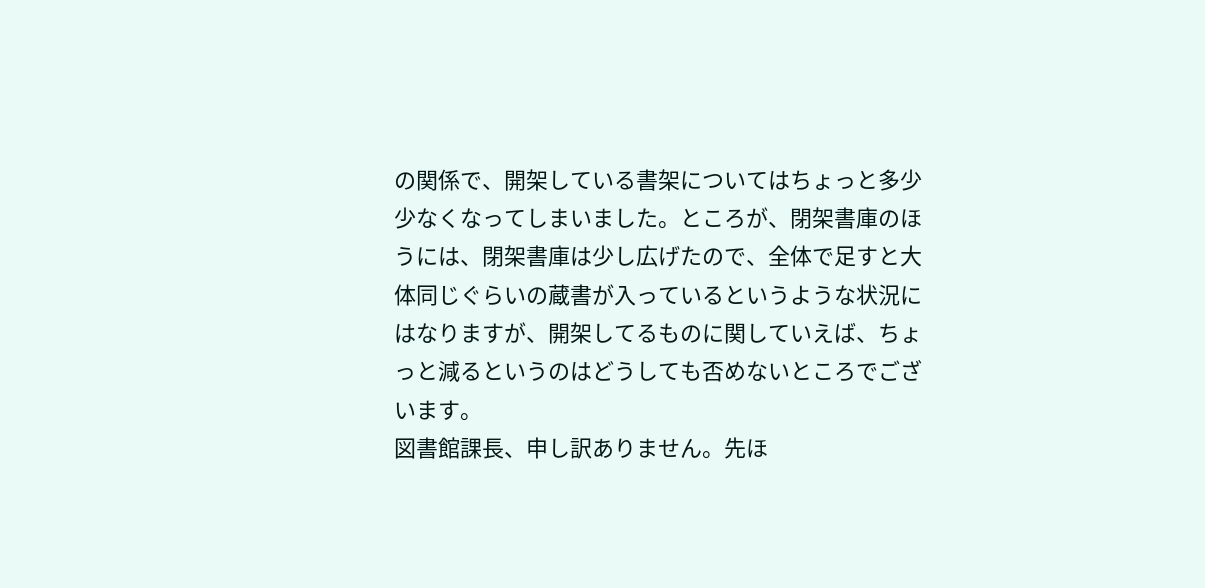の関係で、開架している書架についてはちょっと多少少なくなってしまいました。ところが、閉架書庫のほうには、閉架書庫は少し広げたので、全体で足すと大体同じぐらいの蔵書が入っているというような状況にはなりますが、開架してるものに関していえば、ちょっと減るというのはどうしても否めないところでございます。
図書館課長、申し訳ありません。先ほ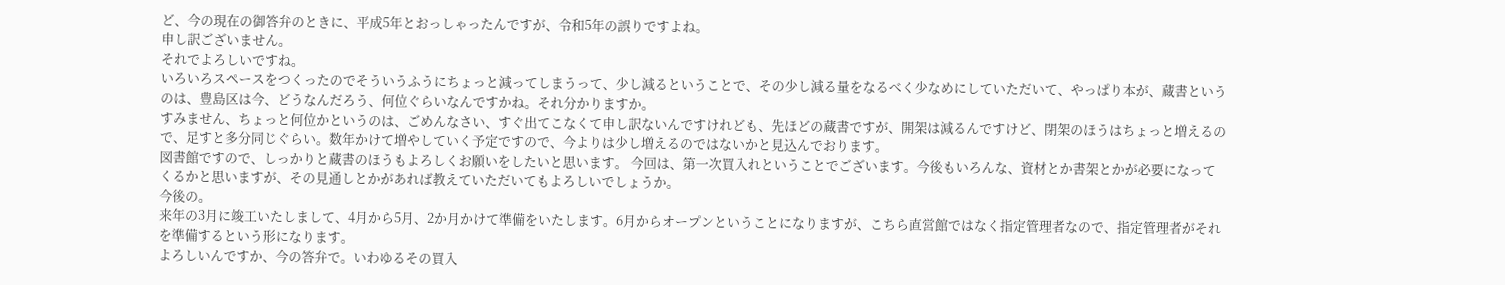ど、今の現在の御答弁のときに、平成5年とおっしゃったんですが、令和5年の誤りですよね。
申し訳ございません。
それでよろしいですね。
いろいろスペースをつくったのでそういうふうにちょっと減ってしまうって、少し減るということで、その少し減る量をなるべく少なめにしていただいて、やっぱり本が、蔵書というのは、豊島区は今、どうなんだろう、何位ぐらいなんですかね。それ分かりますか。
すみません、ちょっと何位かというのは、ごめんなさい、すぐ出てこなくて申し訳ないんですけれども、先ほどの蔵書ですが、開架は減るんですけど、閉架のほうはちょっと増えるので、足すと多分同じぐらい。数年かけて増やしていく予定ですので、今よりは少し増えるのではないかと見込んでおります。
図書館ですので、しっかりと蔵書のほうもよろしくお願いをしたいと思います。 今回は、第一次買入れということでございます。今後もいろんな、資材とか書架とかが必要になってくるかと思いますが、その見通しとかがあれば教えていただいてもよろしいでしょうか。
今後の。
来年の3月に竣工いたしまして、4月から5月、2か月かけて準備をいたします。6月からオープンということになりますが、こちら直営館ではなく指定管理者なので、指定管理者がそれを準備するという形になります。
よろしいんですか、今の答弁で。いわゆるその買入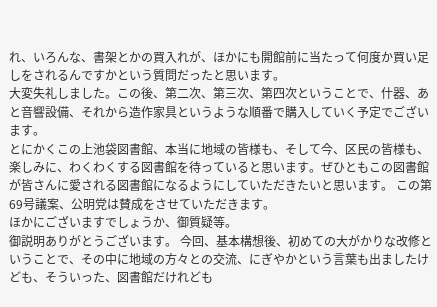れ、いろんな、書架とかの買入れが、ほかにも開館前に当たって何度か買い足しをされるんですかという質問だったと思います。
大変失礼しました。この後、第二次、第三次、第四次ということで、什器、あと音響設備、それから造作家具というような順番で購入していく予定でございます。
とにかくこの上池袋図書館、本当に地域の皆様も、そして今、区民の皆様も、楽しみに、わくわくする図書館を待っていると思います。ぜひともこの図書館が皆さんに愛される図書館になるようにしていただきたいと思います。 この第69号議案、公明党は賛成をさせていただきます。
ほかにございますでしょうか、御質疑等。
御説明ありがとうございます。 今回、基本構想後、初めての大がかりな改修ということで、その中に地域の方々との交流、にぎやかという言葉も出ましたけども、そういった、図書館だけれども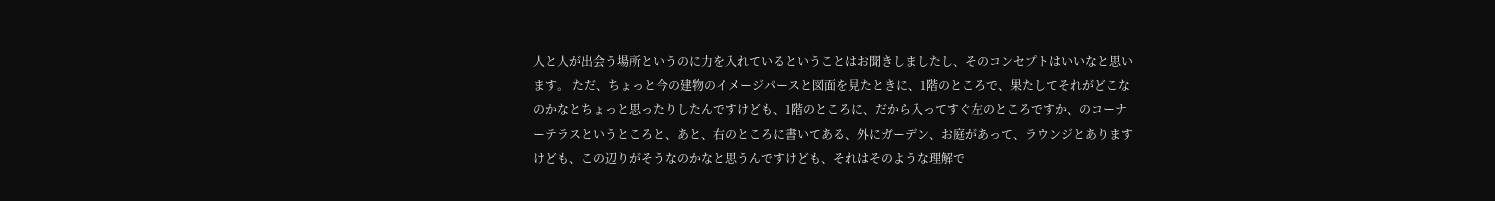人と人が出会う場所というのに力を入れているということはお聞きしましたし、そのコンセプトはいいなと思います。 ただ、ちょっと今の建物のイメージパースと図面を見たときに、1階のところで、果たしてそれがどこなのかなとちょっと思ったりしたんですけども、1階のところに、だから入ってすぐ左のところですか、のコーナーテラスというところと、あと、右のところに書いてある、外にガーデン、お庭があって、ラウンジとありますけども、この辺りがそうなのかなと思うんですけども、それはそのような理解で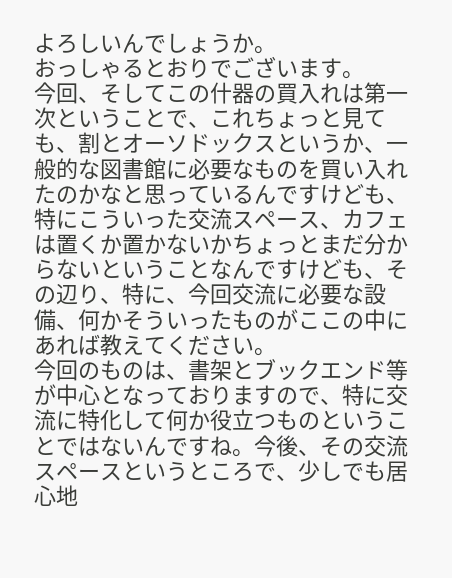よろしいんでしょうか。
おっしゃるとおりでございます。
今回、そしてこの什器の買入れは第一次ということで、これちょっと見ても、割とオーソドックスというか、一般的な図書館に必要なものを買い入れたのかなと思っているんですけども、特にこういった交流スペース、カフェは置くか置かないかちょっとまだ分からないということなんですけども、その辺り、特に、今回交流に必要な設備、何かそういったものがここの中にあれば教えてください。
今回のものは、書架とブックエンド等が中心となっておりますので、特に交流に特化して何か役立つものということではないんですね。今後、その交流スペースというところで、少しでも居心地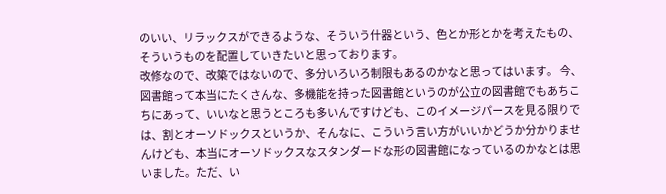のいい、リラックスができるような、そういう什器という、色とか形とかを考えたもの、そういうものを配置していきたいと思っております。
改修なので、改築ではないので、多分いろいろ制限もあるのかなと思ってはいます。 今、図書館って本当にたくさんな、多機能を持った図書館というのが公立の図書館でもあちこちにあって、いいなと思うところも多いんですけども、このイメージパースを見る限りでは、割とオーソドックスというか、そんなに、こういう言い方がいいかどうか分かりませんけども、本当にオーソドックスなスタンダードな形の図書館になっているのかなとは思いました。ただ、い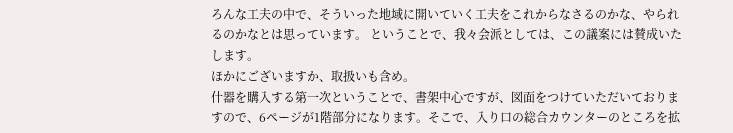ろんな工夫の中で、そういった地域に開いていく工夫をこれからなさるのかな、やられるのかなとは思っています。 ということで、我々会派としては、この議案には賛成いたします。
ほかにございますか、取扱いも含め。
什器を購入する第一次ということで、書架中心ですが、図面をつけていただいておりますので、6ページが1階部分になります。そこで、入り口の総合カウンターのところを拡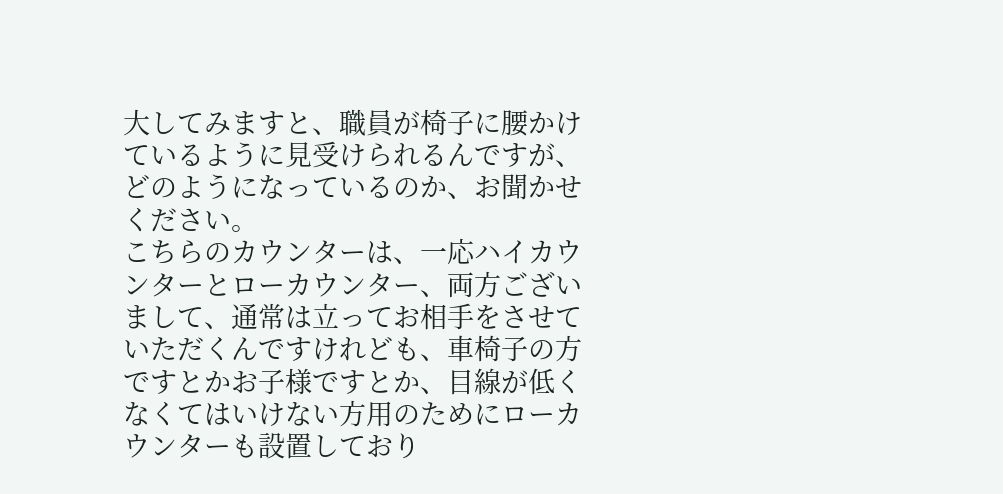大してみますと、職員が椅子に腰かけているように見受けられるんですが、どのようになっているのか、お聞かせください。
こちらのカウンターは、一応ハイカウンターとローカウンター、両方ございまして、通常は立ってお相手をさせていただくんですけれども、車椅子の方ですとかお子様ですとか、目線が低くなくてはいけない方用のためにローカウンターも設置しており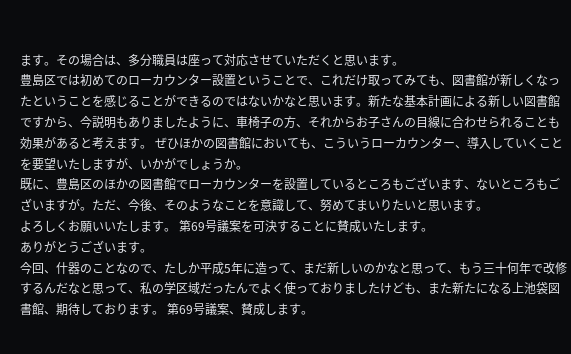ます。その場合は、多分職員は座って対応させていただくと思います。
豊島区では初めてのローカウンター設置ということで、これだけ取ってみても、図書館が新しくなったということを感じることができるのではないかなと思います。新たな基本計画による新しい図書館ですから、今説明もありましたように、車椅子の方、それからお子さんの目線に合わせられることも効果があると考えます。 ぜひほかの図書館においても、こういうローカウンター、導入していくことを要望いたしますが、いかがでしょうか。
既に、豊島区のほかの図書館でローカウンターを設置しているところもございます、ないところもございますが。ただ、今後、そのようなことを意識して、努めてまいりたいと思います。
よろしくお願いいたします。 第69号議案を可決することに賛成いたします。
ありがとうございます。
今回、什器のことなので、たしか平成5年に造って、まだ新しいのかなと思って、もう三十何年で改修するんだなと思って、私の学区域だったんでよく使っておりましたけども、また新たになる上池袋図書館、期待しております。 第69号議案、賛成します。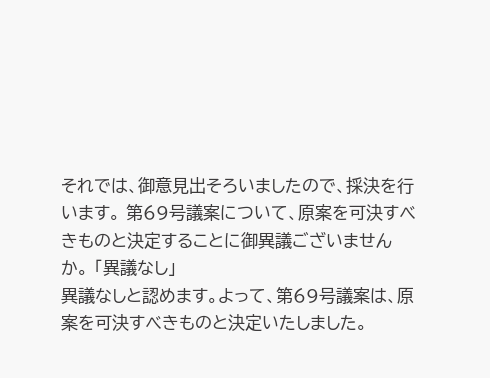それでは、御意見出そろいましたので、採決を行います。 第69号議案について、原案を可決すべきものと決定することに御異議ございませんか。 「異議なし」
異議なしと認めます。よって、第69号議案は、原案を可決すべきものと決定いたしました。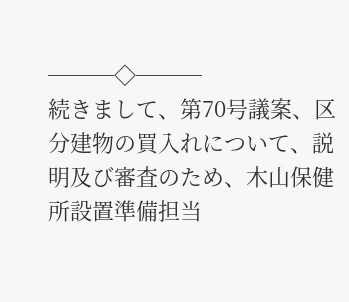───◇───
続きまして、第70号議案、区分建物の買入れについて、説明及び審査のため、木山保健所設置準備担当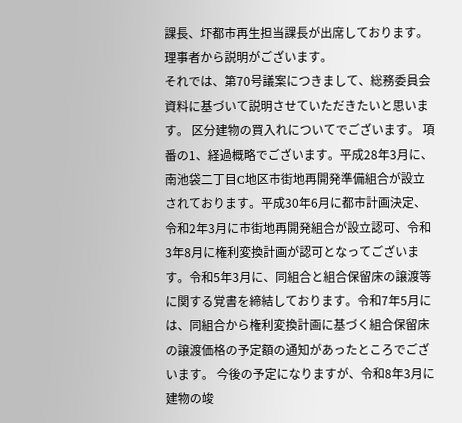課長、圷都市再生担当課長が出席しております。 理事者から説明がございます。
それでは、第70号議案につきまして、総務委員会資料に基づいて説明させていただきたいと思います。 区分建物の買入れについてでございます。 項番の1、経過概略でございます。平成28年3月に、南池袋二丁目C地区市街地再開発準備組合が設立されております。平成30年6月に都市計画決定、令和2年3月に市街地再開発組合が設立認可、令和3年8月に権利変換計画が認可となってございます。令和5年3月に、同組合と組合保留床の譲渡等に関する覚書を締結しております。令和7年5月には、同組合から権利変換計画に基づく組合保留床の譲渡価格の予定額の通知があったところでございます。 今後の予定になりますが、令和8年3月に建物の竣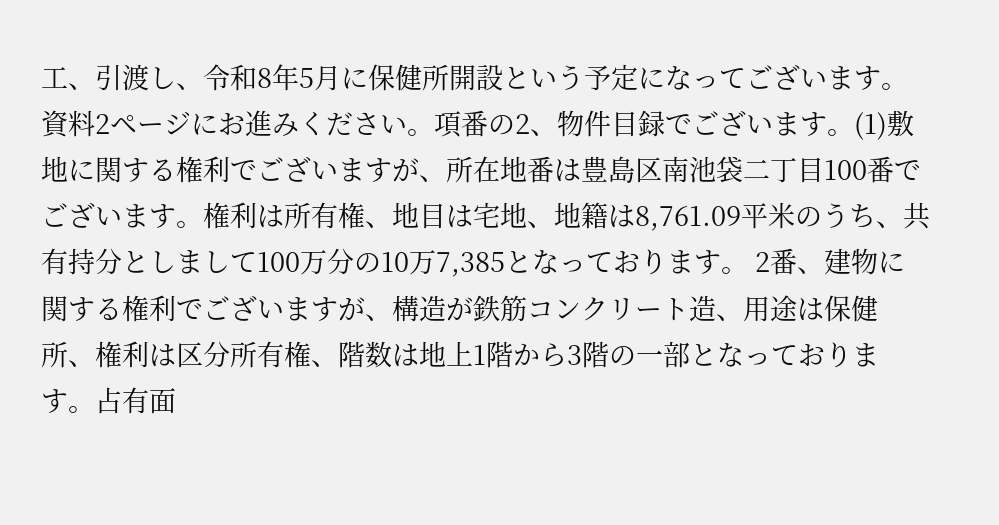工、引渡し、令和8年5月に保健所開設という予定になってございます。 資料2ページにお進みください。項番の2、物件目録でございます。(1)敷地に関する権利でございますが、所在地番は豊島区南池袋二丁目100番でございます。権利は所有権、地目は宅地、地籍は8,761.09平米のうち、共有持分としまして100万分の10万7,385となっております。 2番、建物に関する権利でございますが、構造が鉄筋コンクリート造、用途は保健所、権利は区分所有権、階数は地上1階から3階の一部となっております。占有面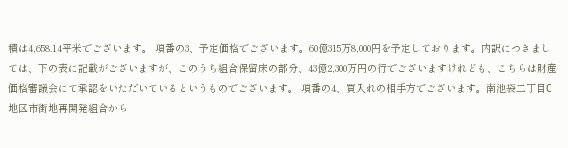積は4,658.14平米でございます。 項番の3、予定価格でございます。60億315万8,000円を予定しております。内訳につきましては、下の表に記載がございますが、このうち組合保留床の部分、43億2,300万円の行でございますけれども、こちらは財産価格審議会にて承認をいただいているというものでございます。 項番の4、買入れの相手方でございます。南池袋二丁目C地区市街地再開発組合から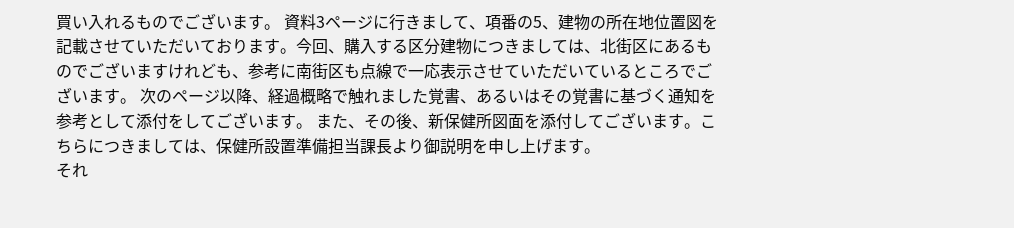買い入れるものでございます。 資料3ページに行きまして、項番の5、建物の所在地位置図を記載させていただいております。今回、購入する区分建物につきましては、北街区にあるものでございますけれども、参考に南街区も点線で一応表示させていただいているところでございます。 次のページ以降、経過概略で触れました覚書、あるいはその覚書に基づく通知を参考として添付をしてございます。 また、その後、新保健所図面を添付してございます。こちらにつきましては、保健所設置準備担当課長より御説明を申し上げます。
それ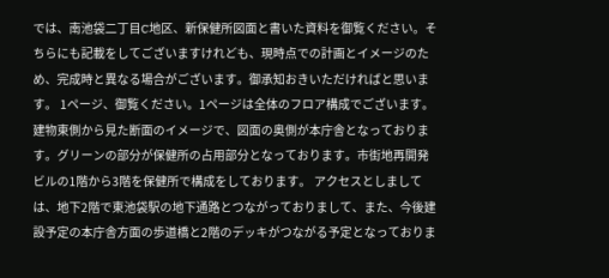では、南池袋二丁目C地区、新保健所図面と書いた資料を御覧ください。そちらにも記載をしてございますけれども、現時点での計画とイメージのため、完成時と異なる場合がございます。御承知おきいただければと思います。 1ページ、御覧ください。1ページは全体のフロア構成でございます。建物東側から見た断面のイメージで、図面の奥側が本庁舎となっております。グリーンの部分が保健所の占用部分となっております。市街地再開発ビルの1階から3階を保健所で構成をしております。 アクセスとしましては、地下2階で東池袋駅の地下通路とつながっておりまして、また、今後建設予定の本庁舎方面の歩道橋と2階のデッキがつながる予定となっておりま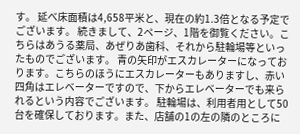す。 延べ床面積は4,658平米と、現在の約1.3倍となる予定でございます。 続きまして、2ページ、1階を御覧ください。こちらはあうる薬局、あぜりあ歯科、それから駐輪場等といったものでございます。 青の矢印がエスカレーターになっております。こちらのほうにエスカレーターもありますし、赤い四角はエレベーターですので、下からエレベーターでも来られるという内容でございます。 駐輪場は、利用者用として50台を確保しております。また、店舗の1の左の隣のところに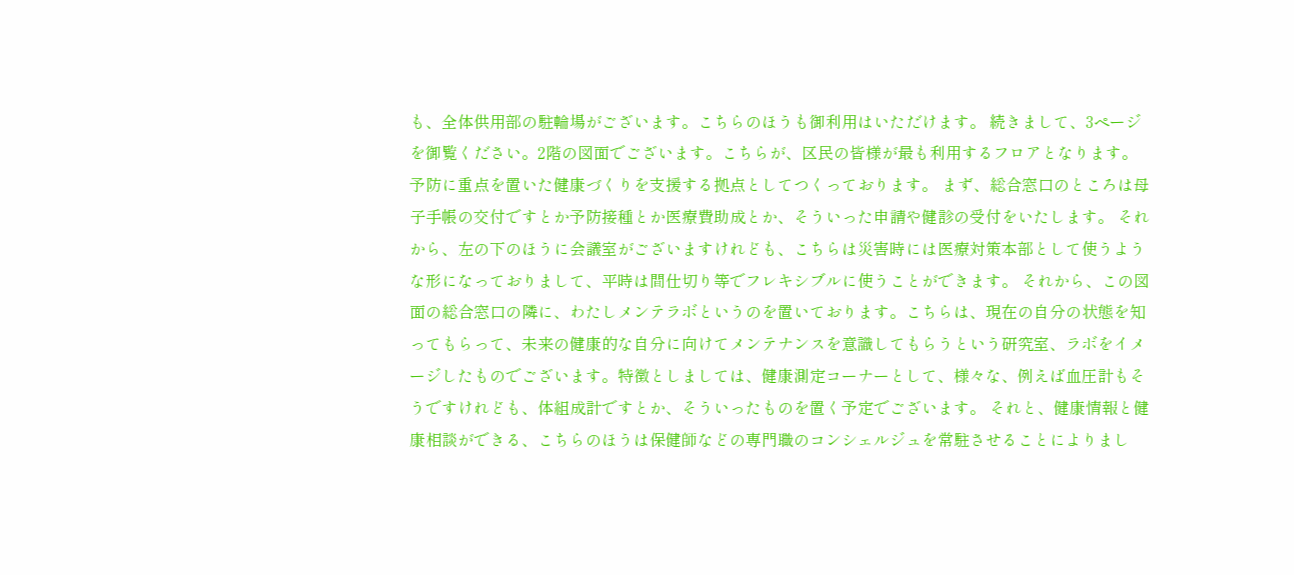も、全体供用部の駐輪場がございます。こちらのほうも御利用はいただけます。 続きまして、3ページを御覧ください。2階の図面でございます。こちらが、区民の皆様が最も利用するフロアとなります。予防に重点を置いた健康づくりを支援する拠点としてつくっております。 まず、総合窓口のところは母子手帳の交付ですとか予防接種とか医療費助成とか、そういった申請や健診の受付をいたします。 それから、左の下のほうに会議室がございますけれども、こちらは災害時には医療対策本部として使うような形になっておりまして、平時は間仕切り等でフレキシブルに使うことができます。 それから、この図面の総合窓口の隣に、わたしメンテラボというのを置いております。こちらは、現在の自分の状態を知ってもらって、未来の健康的な自分に向けてメンテナンスを意識してもらうという研究室、ラボをイメージしたものでございます。特徴としましては、健康測定コーナーとして、様々な、例えば血圧計もそうですけれども、体組成計ですとか、そういったものを置く予定でございます。 それと、健康情報と健康相談ができる、こちらのほうは保健師などの専門職のコンシェルジュを常駐させることによりまし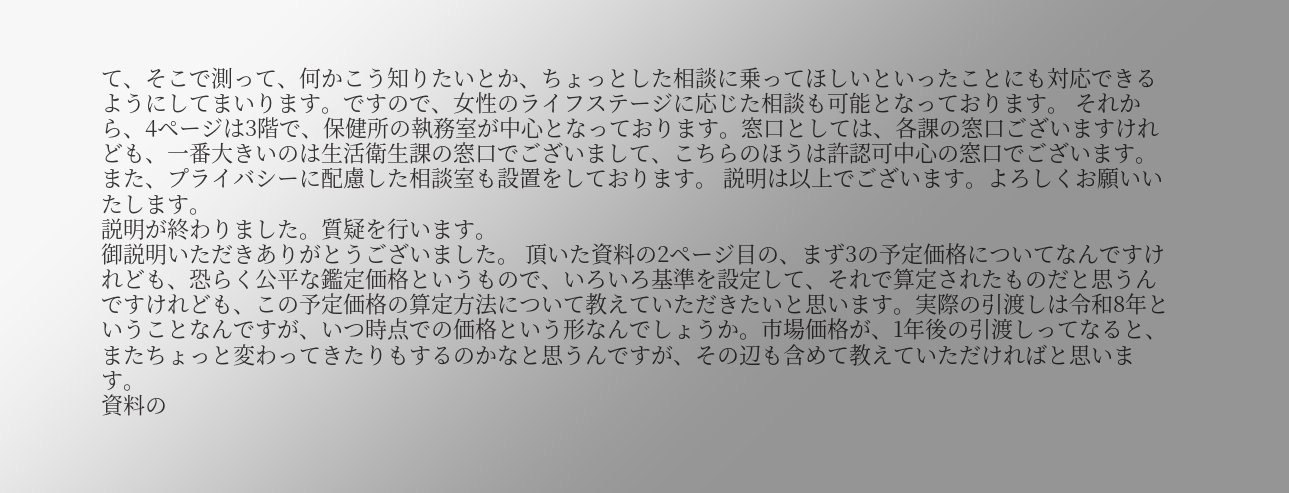て、そこで測って、何かこう知りたいとか、ちょっとした相談に乗ってほしいといったことにも対応できるようにしてまいります。ですので、女性のライフステージに応じた相談も可能となっております。 それから、4ページは3階で、保健所の執務室が中心となっております。窓口としては、各課の窓口ございますけれども、一番大きいのは生活衛生課の窓口でございまして、こちらのほうは許認可中心の窓口でございます。また、プライバシーに配慮した相談室も設置をしております。 説明は以上でございます。よろしくお願いいたします。
説明が終わりました。質疑を行います。
御説明いただきありがとうございました。 頂いた資料の2ページ目の、まず3の予定価格についてなんですけれども、恐らく公平な鑑定価格というもので、いろいろ基準を設定して、それで算定されたものだと思うんですけれども、この予定価格の算定方法について教えていただきたいと思います。実際の引渡しは令和8年ということなんですが、いつ時点での価格という形なんでしょうか。市場価格が、1年後の引渡しってなると、またちょっと変わってきたりもするのかなと思うんですが、その辺も含めて教えていただければと思います。
資料の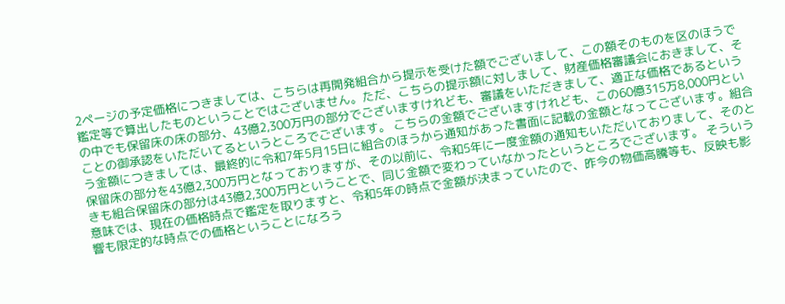2ページの予定価格につきましては、こちらは再開発組合から提示を受けた額でございまして、この額そのものを区のほうで鑑定等で算出したものということではございません。ただ、こちらの提示額に対しまして、財産価格審議会におきまして、その中でも保留床の床の部分、43億2,300万円の部分でございますけれども、審議をいただきまして、適正な価格であるということの御承認をいただいてるというところでございます。 こちらの金額でございますけれども、この60億315万8,000円という金額につきましては、最終的に令和7年5月15日に組合のほうから通知があった書面に記載の金額となってございます。組合保留床の部分を43億2,300万円となっておりますが、その以前に、令和5年に一度金額の通知もいただいておりまして、そのときも組合保留床の部分は43億2,300万円ということで、同じ金額で変わっていなかったというところでございます。 そういう意味では、現在の価格時点で鑑定を取りますと、令和5年の時点で金額が決まっていたので、昨今の物価高騰等も、反映も影響も限定的な時点での価格ということになろう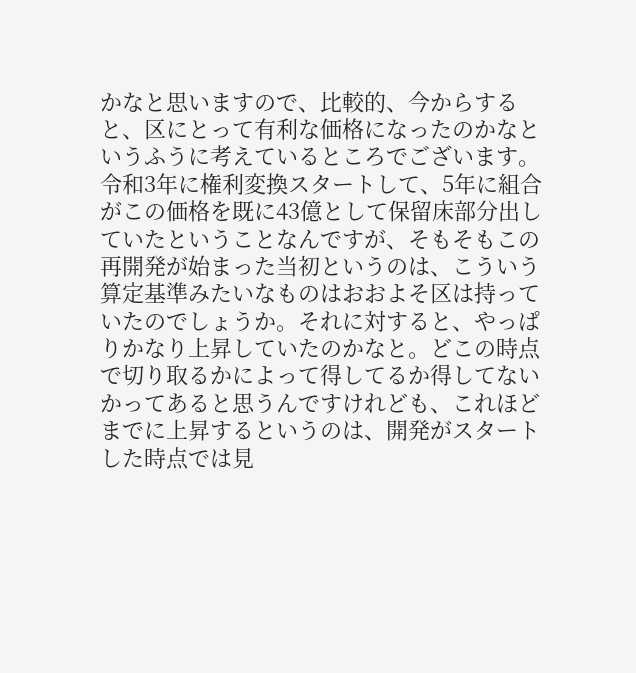かなと思いますので、比較的、今からすると、区にとって有利な価格になったのかなというふうに考えているところでございます。
令和3年に権利変換スタートして、5年に組合がこの価格を既に43億として保留床部分出していたということなんですが、そもそもこの再開発が始まった当初というのは、こういう算定基準みたいなものはおおよそ区は持っていたのでしょうか。それに対すると、やっぱりかなり上昇していたのかなと。どこの時点で切り取るかによって得してるか得してないかってあると思うんですけれども、これほどまでに上昇するというのは、開発がスタートした時点では見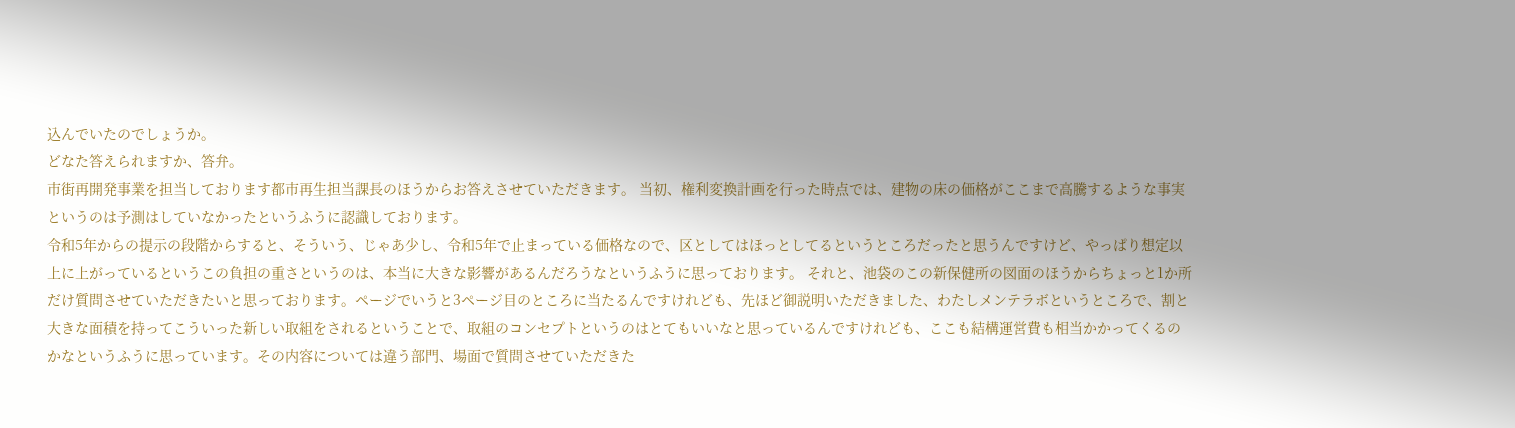込んでいたのでしょうか。
どなた答えられますか、答弁。
市街再開発事業を担当しております都市再生担当課長のほうからお答えさせていただきます。 当初、権利変換計画を行った時点では、建物の床の価格がここまで高騰するような事実というのは予測はしていなかったというふうに認識しております。
令和5年からの提示の段階からすると、そういう、じゃあ少し、令和5年で止まっている価格なので、区としてはほっとしてるというところだったと思うんですけど、やっぱり想定以上に上がっているというこの負担の重さというのは、本当に大きな影響があるんだろうなというふうに思っております。 それと、池袋のこの新保健所の図面のほうからちょっと1か所だけ質問させていただきたいと思っております。ページでいうと3ページ目のところに当たるんですけれども、先ほど御説明いただきました、わたしメンテラボというところで、割と大きな面積を持ってこういった新しい取組をされるということで、取組のコンセプトというのはとてもいいなと思っているんですけれども、ここも結構運営費も相当かかってくるのかなというふうに思っています。その内容については違う部門、場面で質問させていただきた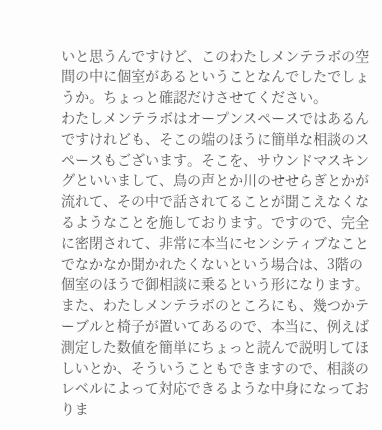いと思うんですけど、このわたしメンテラボの空間の中に個室があるということなんでしたでしょうか。ちょっと確認だけさせてください。
わたしメンテラボはオープンスペースではあるんですけれども、そこの端のほうに簡単な相談のスペースもございます。そこを、サウンドマスキングといいまして、鳥の声とか川のせせらぎとかが流れて、その中で話されてることが聞こえなくなるようなことを施しております。ですので、完全に密閉されて、非常に本当にセンシティブなことでなかなか聞かれたくないという場合は、3階の個室のほうで御相談に乗るという形になります。 また、わたしメンテラボのところにも、幾つかテーブルと椅子が置いてあるので、本当に、例えば測定した数値を簡単にちょっと読んで説明してほしいとか、そういうこともできますので、相談のレベルによって対応できるような中身になっておりま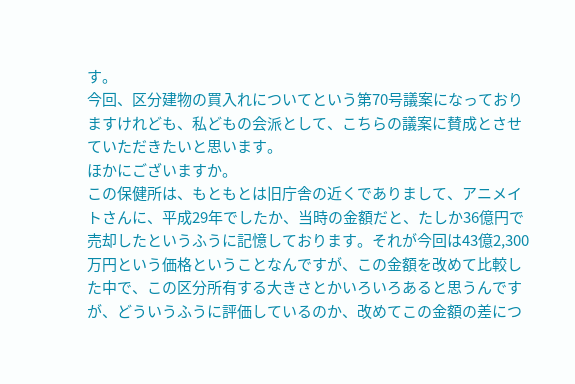す。
今回、区分建物の買入れについてという第70号議案になっておりますけれども、私どもの会派として、こちらの議案に賛成とさせていただきたいと思います。
ほかにございますか。
この保健所は、もともとは旧庁舎の近くでありまして、アニメイトさんに、平成29年でしたか、当時の金額だと、たしか36億円で売却したというふうに記憶しております。それが今回は43億2,300万円という価格ということなんですが、この金額を改めて比較した中で、この区分所有する大きさとかいろいろあると思うんですが、どういうふうに評価しているのか、改めてこの金額の差につ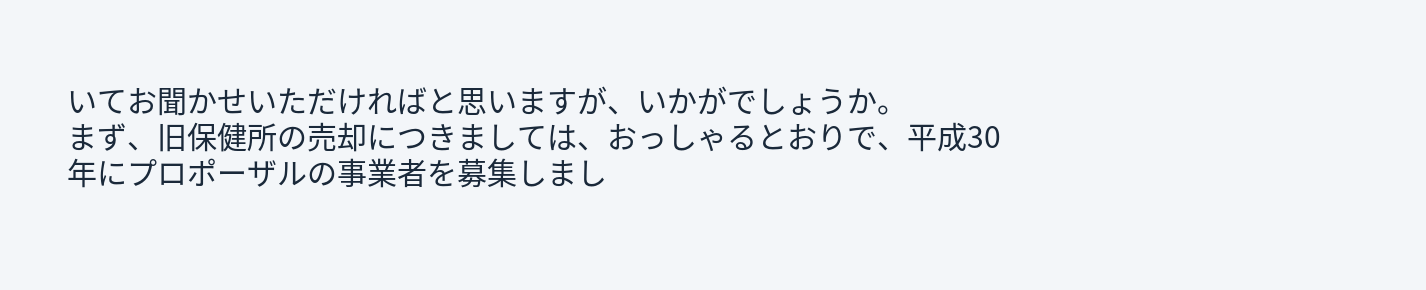いてお聞かせいただければと思いますが、いかがでしょうか。
まず、旧保健所の売却につきましては、おっしゃるとおりで、平成30年にプロポーザルの事業者を募集しまし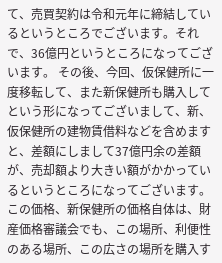て、売買契約は令和元年に締結しているというところでございます。それで、36億円というところになってございます。 その後、今回、仮保健所に一度移転して、また新保健所も購入してという形になってございまして、新、仮保健所の建物賃借料などを含めますと、差額にしまして37億円余の差額が、売却額より大きい額がかかっているというところになってございます。 この価格、新保健所の価格自体は、財産価格審議会でも、この場所、利便性のある場所、この広さの場所を購入す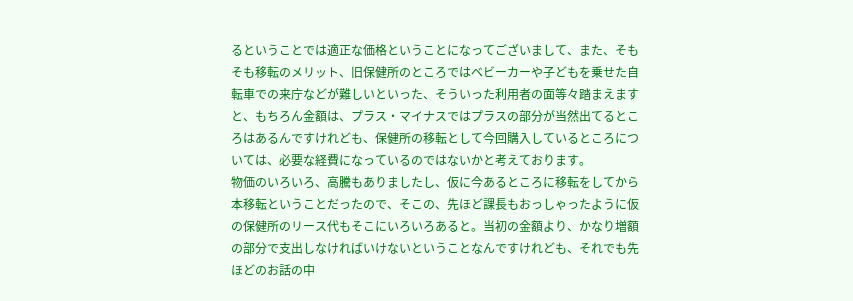るということでは適正な価格ということになってございまして、また、そもそも移転のメリット、旧保健所のところではベビーカーや子どもを乗せた自転車での来庁などが難しいといった、そういった利用者の面等々踏まえますと、もちろん金額は、プラス・マイナスではプラスの部分が当然出てるところはあるんですけれども、保健所の移転として今回購入しているところについては、必要な経費になっているのではないかと考えております。
物価のいろいろ、高騰もありましたし、仮に今あるところに移転をしてから本移転ということだったので、そこの、先ほど課長もおっしゃったように仮の保健所のリース代もそこにいろいろあると。当初の金額より、かなり増額の部分で支出しなければいけないということなんですけれども、それでも先ほどのお話の中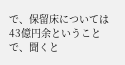で、保留床については43億円余ということで、聞くと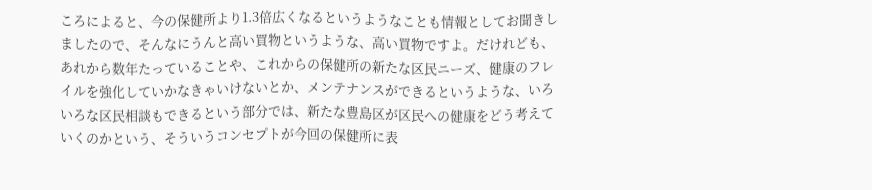ころによると、今の保健所より1.3倍広くなるというようなことも情報としてお聞きしましたので、そんなにうんと高い買物というような、高い買物ですよ。だけれども、あれから数年たっていることや、これからの保健所の新たな区民ニーズ、健康のフレイルを強化していかなきゃいけないとか、メンテナンスができるというような、いろいろな区民相談もできるという部分では、新たな豊島区が区民への健康をどう考えていくのかという、そういうコンセプトが今回の保健所に表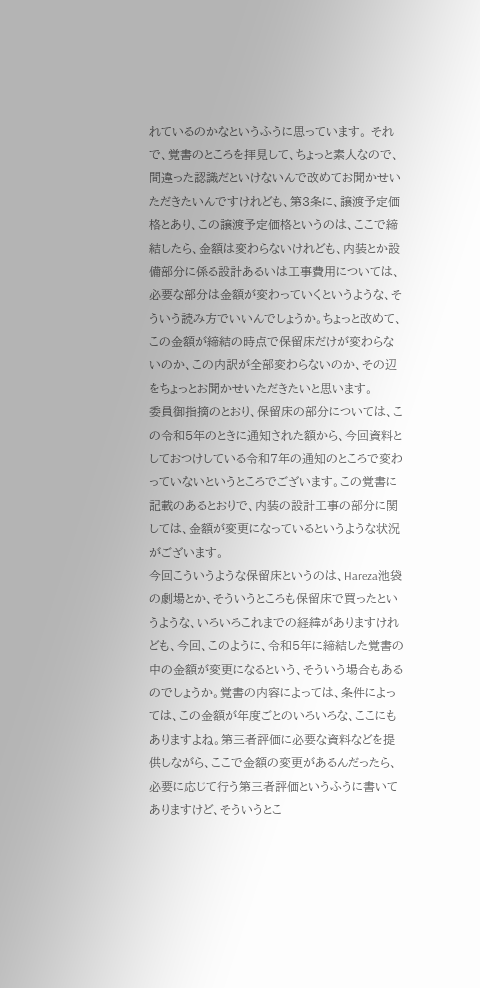れているのかなというふうに思っています。 それで、覚書のところを拝見して、ちょっと素人なので、間違った認識だといけないんで改めてお聞かせいただきたいんですけれども、第3条に、譲渡予定価格とあり、この譲渡予定価格というのは、ここで締結したら、金額は変わらないけれども、内装とか設備部分に係る設計あるいは工事費用については、必要な部分は金額が変わっていくというような、そういう読み方でいいんでしょうか。ちょっと改めて、この金額が締結の時点で保留床だけが変わらないのか、この内訳が全部変わらないのか、その辺をちょっとお聞かせいただきたいと思います。
委員御指摘のとおり、保留床の部分については、この令和5年のときに通知された額から、今回資料としておつけしている令和7年の通知のところで変わっていないというところでございます。この覚書に記載のあるとおりで、内装の設計工事の部分に関しては、金額が変更になっているというような状況がございます。
今回こういうような保留床というのは、Hareza池袋の劇場とか、そういうところも保留床で買ったというような、いろいろこれまでの経緯がありますけれども、今回、このように、令和5年に締結した覚書の中の金額が変更になるという、そういう場合もあるのでしょうか。覚書の内容によっては、条件によっては、この金額が年度ごとのいろいろな、ここにもありますよね。第三者評価に必要な資料などを提供しながら、ここで金額の変更があるんだったら、必要に応じて行う第三者評価というふうに書いてありますけど、そういうとこ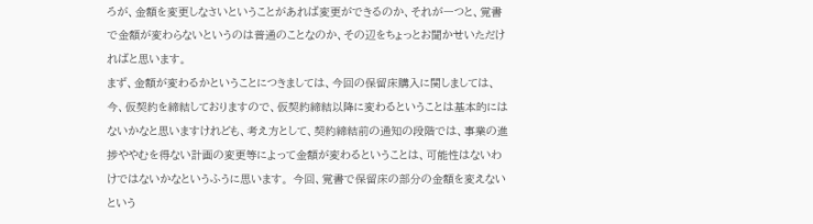ろが、金額を変更しなさいということがあれば変更ができるのか、それが一つと、覚書で金額が変わらないというのは普通のことなのか、その辺をちょっとお聞かせいただければと思います。
まず、金額が変わるかということにつきましては、今回の保留床購入に関しましては、今、仮契約を締結しておりますので、仮契約締結以降に変わるということは基本的にはないかなと思いますけれども、考え方として、契約締結前の通知の段階では、事業の進捗ややむを得ない計画の変更等によって金額が変わるということは、可能性はないわけではないかなというふうに思います。 今回、覚書で保留床の部分の金額を変えないという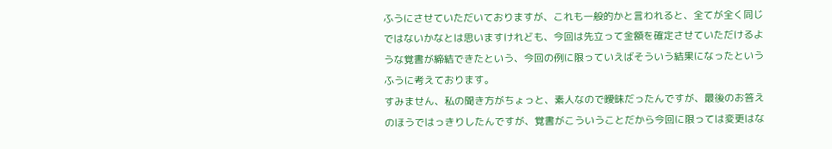ふうにさせていただいておりますが、これも一般的かと言われると、全てが全く同じではないかなとは思いますけれども、今回は先立って金額を確定させていただけるような覚書が締結できたという、今回の例に限っていえばそういう結果になったというふうに考えております。
すみません、私の聞き方がちょっと、素人なので曖昧だったんですが、最後のお答えのほうではっきりしたんですが、覚書がこういうことだから今回に限っては変更はな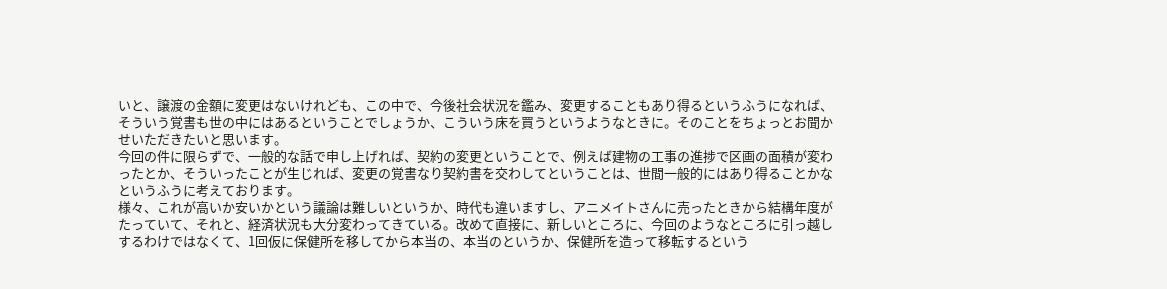いと、譲渡の金額に変更はないけれども、この中で、今後社会状況を鑑み、変更することもあり得るというふうになれば、そういう覚書も世の中にはあるということでしょうか、こういう床を買うというようなときに。そのことをちょっとお聞かせいただきたいと思います。
今回の件に限らずで、一般的な話で申し上げれば、契約の変更ということで、例えば建物の工事の進捗で区画の面積が変わったとか、そういったことが生じれば、変更の覚書なり契約書を交わしてということは、世間一般的にはあり得ることかなというふうに考えております。
様々、これが高いか安いかという議論は難しいというか、時代も違いますし、アニメイトさんに売ったときから結構年度がたっていて、それと、経済状況も大分変わってきている。改めて直接に、新しいところに、今回のようなところに引っ越しするわけではなくて、1回仮に保健所を移してから本当の、本当のというか、保健所を造って移転するという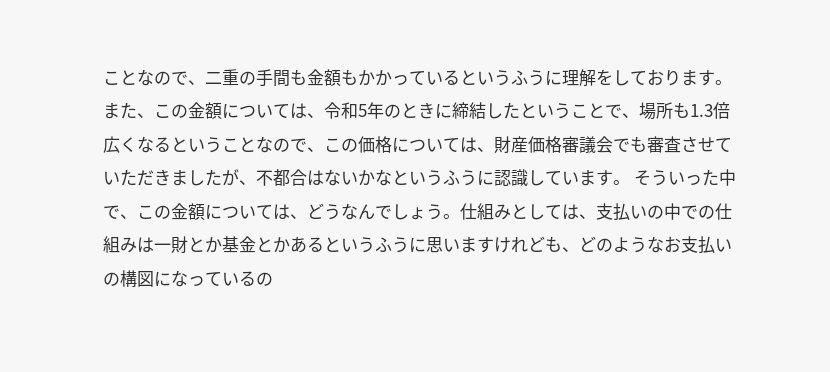ことなので、二重の手間も金額もかかっているというふうに理解をしております。 また、この金額については、令和5年のときに締結したということで、場所も1.3倍広くなるということなので、この価格については、財産価格審議会でも審査させていただきましたが、不都合はないかなというふうに認識しています。 そういった中で、この金額については、どうなんでしょう。仕組みとしては、支払いの中での仕組みは一財とか基金とかあるというふうに思いますけれども、どのようなお支払いの構図になっているの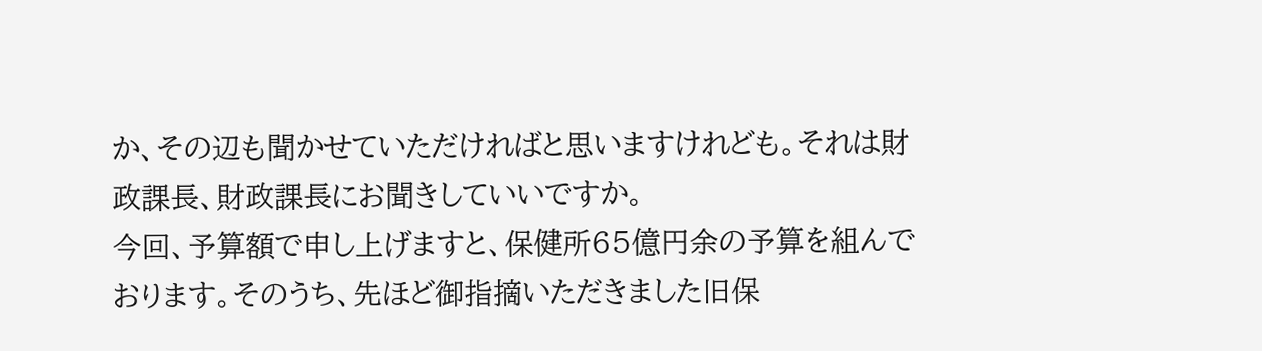か、その辺も聞かせていただければと思いますけれども。それは財政課長、財政課長にお聞きしていいですか。
今回、予算額で申し上げますと、保健所65億円余の予算を組んでおります。そのうち、先ほど御指摘いただきました旧保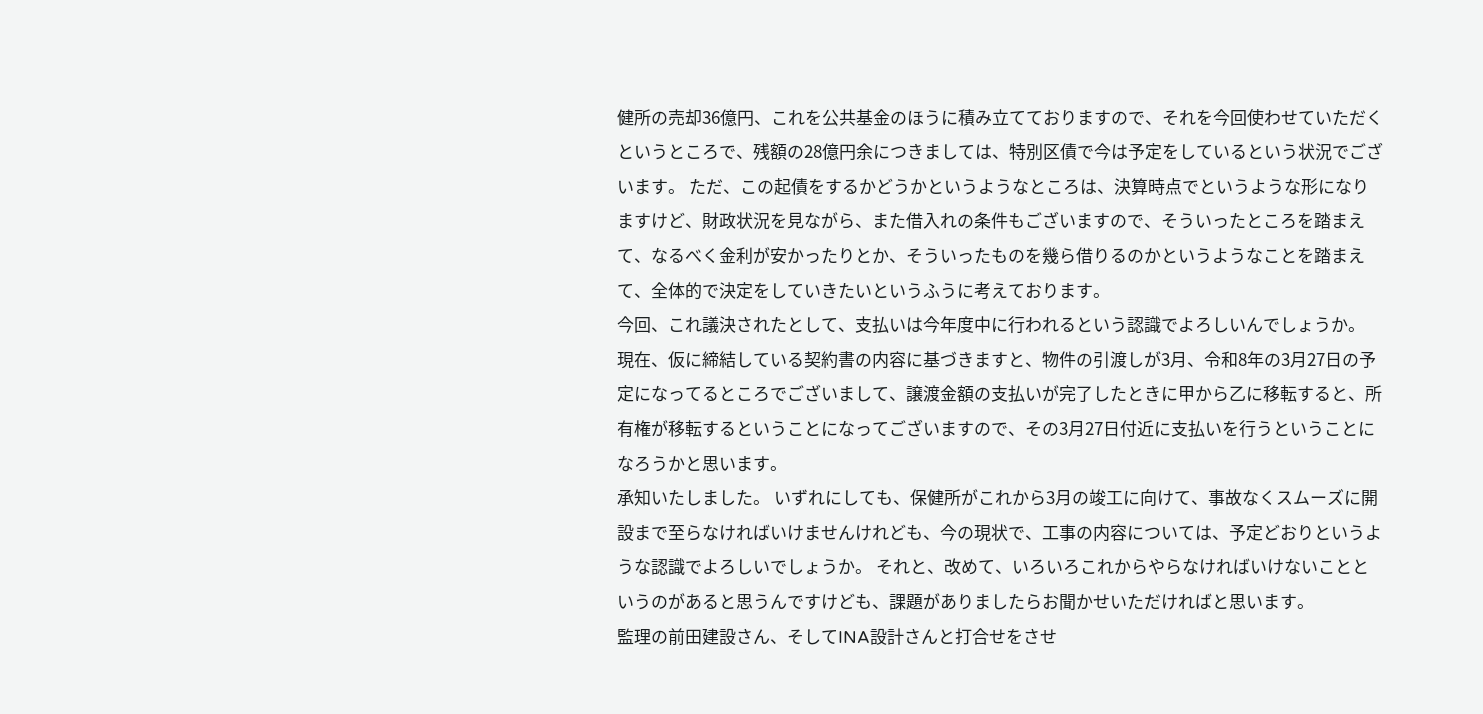健所の売却36億円、これを公共基金のほうに積み立てておりますので、それを今回使わせていただくというところで、残額の28億円余につきましては、特別区債で今は予定をしているという状況でございます。 ただ、この起債をするかどうかというようなところは、決算時点でというような形になりますけど、財政状況を見ながら、また借入れの条件もございますので、そういったところを踏まえて、なるべく金利が安かったりとか、そういったものを幾ら借りるのかというようなことを踏まえて、全体的で決定をしていきたいというふうに考えております。
今回、これ議決されたとして、支払いは今年度中に行われるという認識でよろしいんでしょうか。
現在、仮に締結している契約書の内容に基づきますと、物件の引渡しが3月、令和8年の3月27日の予定になってるところでございまして、譲渡金額の支払いが完了したときに甲から乙に移転すると、所有権が移転するということになってございますので、その3月27日付近に支払いを行うということになろうかと思います。
承知いたしました。 いずれにしても、保健所がこれから3月の竣工に向けて、事故なくスムーズに開設まで至らなければいけませんけれども、今の現状で、工事の内容については、予定どおりというような認識でよろしいでしょうか。 それと、改めて、いろいろこれからやらなければいけないことというのがあると思うんですけども、課題がありましたらお聞かせいただければと思います。
監理の前田建設さん、そしてINA設計さんと打合せをさせ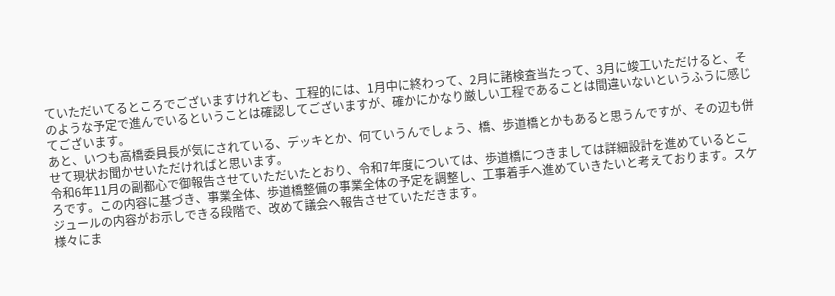ていただいてるところでございますけれども、工程的には、1月中に終わって、2月に諸検査当たって、3月に竣工いただけると、そのような予定で進んでいるということは確認してございますが、確かにかなり厳しい工程であることは間違いないというふうに感じてございます。
あと、いつも高橋委員長が気にされている、デッキとか、何ていうんでしょう、橋、歩道橋とかもあると思うんですが、その辺も併せて現状お聞かせいただければと思います。
令和6年11月の副都心で御報告させていただいたとおり、令和7年度については、歩道橋につきましては詳細設計を進めているところです。この内容に基づき、事業全体、歩道橋整備の事業全体の予定を調整し、工事着手へ進めていきたいと考えております。スケジュールの内容がお示しできる段階で、改めて議会へ報告させていただきます。
様々にま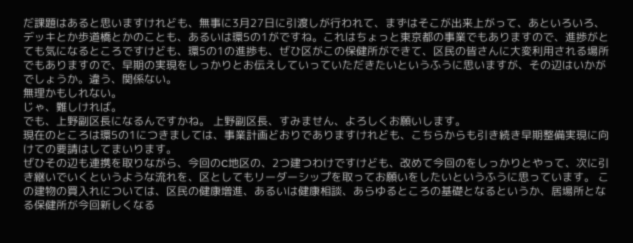だ課題はあると思いますけれども、無事に3月27日に引渡しが行われて、まずはそこが出来上がって、あといろいろ、デッキとか歩道橋とかのことも、あるいは環5の1がですね。これはちょっと東京都の事業でもありますので、進捗がとても気になるところですけども、環5の1の進捗も、ぜひ区がこの保健所ができて、区民の皆さんに大変利用される場所でもありますので、早期の実現をしっかりとお伝えしていっていただきたいというふうに思いますが、その辺はいかがでしょうか。違う、関係ない。
無理かもしれない。
じゃ、難しければ。
でも、上野副区長になるんですかね。 上野副区長、すみません、よろしくお願いします。
現在のところは環5の1につきましては、事業計画どおりでありますけれども、こちらからも引き続き早期整備実現に向けての要請はしてまいります。
ぜひその辺も連携を取りながら、今回のC地区の、2つ建つわけですけども、改めて今回のをしっかりとやって、次に引き継いでいくというような流れを、区としてもリーダーシップを取ってお願いをしたいというふうに思っています。 この建物の買入れについては、区民の健康増進、あるいは健康相談、あらゆるところの基礎となるというか、居場所となる保健所が今回新しくなる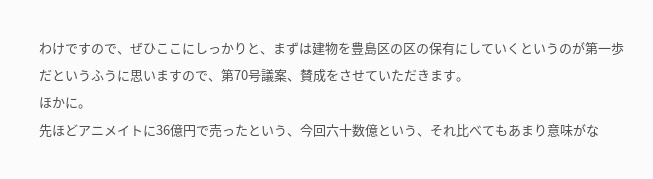わけですので、ぜひここにしっかりと、まずは建物を豊島区の区の保有にしていくというのが第一歩だというふうに思いますので、第70号議案、賛成をさせていただきます。
ほかに。
先ほどアニメイトに36億円で売ったという、今回六十数億という、それ比べてもあまり意味がな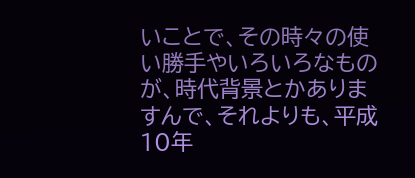いことで、その時々の使い勝手やいろいろなものが、時代背景とかありますんで、それよりも、平成10年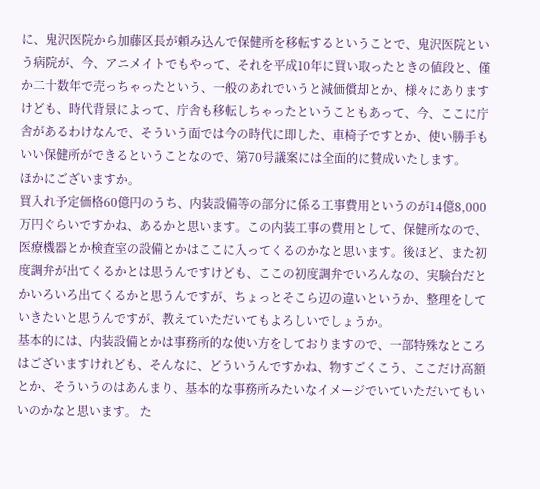に、鬼沢医院から加藤区長が頼み込んで保健所を移転するということで、鬼沢医院という病院が、今、アニメイトでもやって、それを平成10年に買い取ったときの値段と、僅か二十数年で売っちゃったという、一般のあれでいうと減価償却とか、様々にありますけども、時代背景によって、庁舎も移転しちゃったということもあって、今、ここに庁舎があるわけなんで、そういう面では今の時代に即した、車椅子ですとか、使い勝手もいい保健所ができるということなので、第70号議案には全面的に賛成いたします。
ほかにございますか。
買入れ予定価格60億円のうち、内装設備等の部分に係る工事費用というのが14億8,000万円ぐらいですかね、あるかと思います。この内装工事の費用として、保健所なので、医療機器とか検査室の設備とかはここに入ってくるのかなと思います。後ほど、また初度調弁が出てくるかとは思うんですけども、ここの初度調弁でいろんなの、実験台だとかいろいろ出てくるかと思うんですが、ちょっとそこら辺の違いというか、整理をしていきたいと思うんですが、教えていただいてもよろしいでしょうか。
基本的には、内装設備とかは事務所的な使い方をしておりますので、一部特殊なところはございますけれども、そんなに、どういうんですかね、物すごくこう、ここだけ高額とか、そういうのはあんまり、基本的な事務所みたいなイメージでいていただいてもいいのかなと思います。 た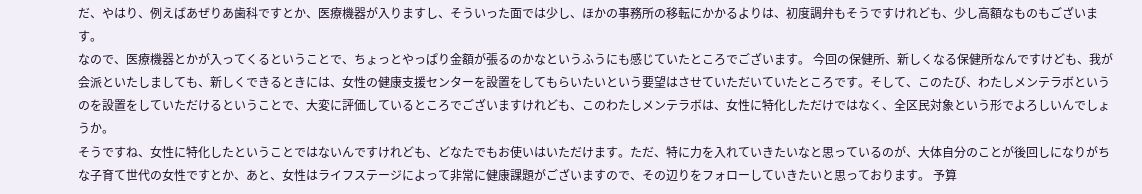だ、やはり、例えばあぜりあ歯科ですとか、医療機器が入りますし、そういった面では少し、ほかの事務所の移転にかかるよりは、初度調弁もそうですけれども、少し高額なものもございます。
なので、医療機器とかが入ってくるということで、ちょっとやっぱり金額が張るのかなというふうにも感じていたところでございます。 今回の保健所、新しくなる保健所なんですけども、我が会派といたしましても、新しくできるときには、女性の健康支援センターを設置をしてもらいたいという要望はさせていただいていたところです。そして、このたび、わたしメンテラボというのを設置をしていただけるということで、大変に評価しているところでございますけれども、このわたしメンテラボは、女性に特化しただけではなく、全区民対象という形でよろしいんでしょうか。
そうですね、女性に特化したということではないんですけれども、どなたでもお使いはいただけます。ただ、特に力を入れていきたいなと思っているのが、大体自分のことが後回しになりがちな子育て世代の女性ですとか、あと、女性はライフステージによって非常に健康課題がございますので、その辺りをフォローしていきたいと思っております。 予算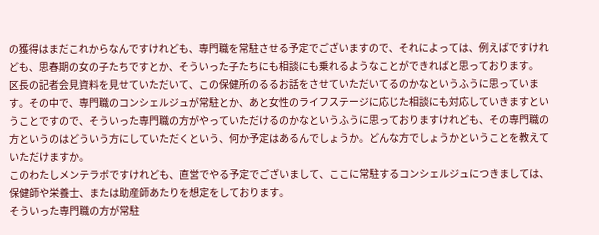の獲得はまだこれからなんですけれども、専門職を常駐させる予定でございますので、それによっては、例えばですけれども、思春期の女の子たちですとか、そういった子たちにも相談にも乗れるようなことができればと思っております。
区長の記者会見資料を見せていただいて、この保健所のるるお話をさせていただいてるのかなというふうに思っています。その中で、専門職のコンシェルジュが常駐とか、あと女性のライフステージに応じた相談にも対応していきますということですので、そういった専門職の方がやっていただけるのかなというふうに思っておりますけれども、その専門職の方というのはどういう方にしていただくという、何か予定はあるんでしょうか。どんな方でしょうかということを教えていただけますか。
このわたしメンテラボですけれども、直営でやる予定でございまして、ここに常駐するコンシェルジュにつきましては、保健師や栄養士、または助産師あたりを想定をしております。
そういった専門職の方が常駐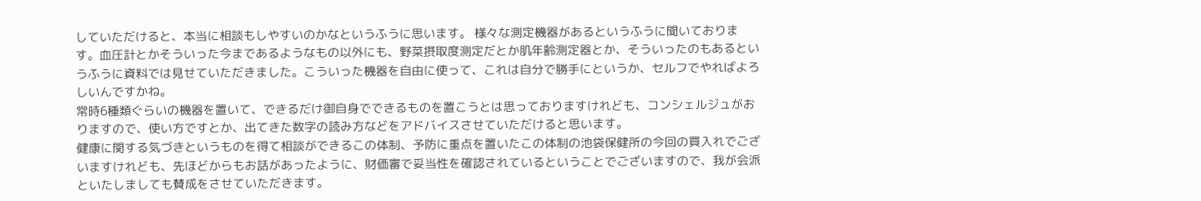していただけると、本当に相談もしやすいのかなというふうに思います。 様々な測定機器があるというふうに聞いております。血圧計とかそういった今まであるようなもの以外にも、野菜摂取度測定だとか肌年齢測定器とか、そういったのもあるというふうに資料では見せていただきました。こういった機器を自由に使って、これは自分で勝手にというか、セルフでやればよろしいんですかね。
常時6種類ぐらいの機器を置いて、できるだけ御自身でできるものを置こうとは思っておりますけれども、コンシェルジュがおりますので、使い方ですとか、出てきた数字の読み方などをアドバイスさせていただけると思います。
健康に関する気づきというものを得て相談ができるこの体制、予防に重点を置いたこの体制の池袋保健所の今回の買入れでございますけれども、先ほどからもお話があったように、財価審で妥当性を確認されているということでございますので、我が会派といたしましても賛成をさせていただきます。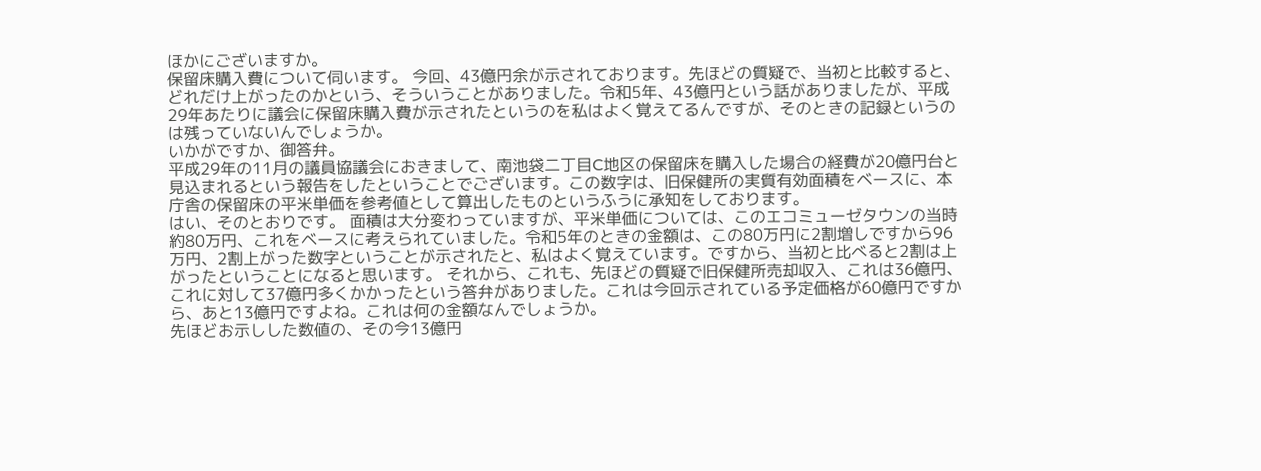ほかにございますか。
保留床購入費について伺います。 今回、43億円余が示されております。先ほどの質疑で、当初と比較すると、どれだけ上がったのかという、そういうことがありました。令和5年、43億円という話がありましたが、平成29年あたりに議会に保留床購入費が示されたというのを私はよく覚えてるんですが、そのときの記録というのは残っていないんでしょうか。
いかがですか、御答弁。
平成29年の11月の議員協議会におきまして、南池袋二丁目C地区の保留床を購入した場合の経費が20億円台と見込まれるという報告をしたということでございます。この数字は、旧保健所の実質有効面積をベースに、本庁舎の保留床の平米単価を参考値として算出したものというふうに承知をしております。
はい、そのとおりです。 面積は大分変わっていますが、平米単価については、このエコミューゼタウンの当時約80万円、これをベースに考えられていました。令和5年のときの金額は、この80万円に2割増しですから96万円、2割上がった数字ということが示されたと、私はよく覚えています。ですから、当初と比べると2割は上がったということになると思います。 それから、これも、先ほどの質疑で旧保健所売却収入、これは36億円、これに対して37億円多くかかったという答弁がありました。これは今回示されている予定価格が60億円ですから、あと13億円ですよね。これは何の金額なんでしょうか。
先ほどお示しした数値の、その今13億円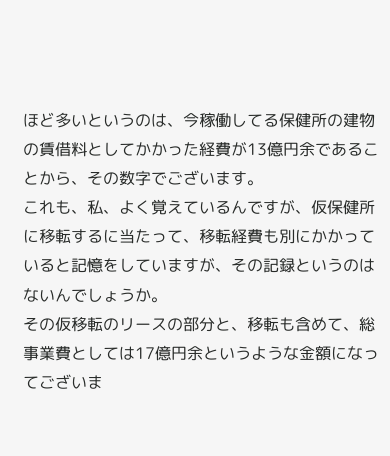ほど多いというのは、今稼働してる保健所の建物の賃借料としてかかった経費が13億円余であることから、その数字でございます。
これも、私、よく覚えているんですが、仮保健所に移転するに当たって、移転経費も別にかかっていると記憶をしていますが、その記録というのはないんでしょうか。
その仮移転のリースの部分と、移転も含めて、総事業費としては17億円余というような金額になってございま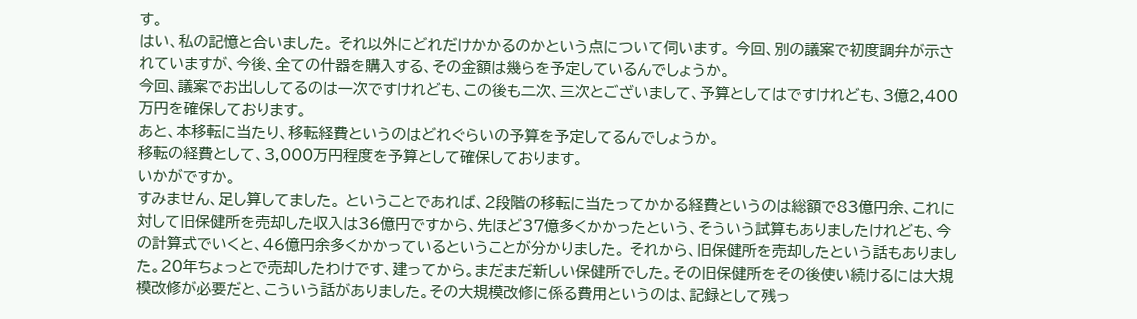す。
はい、私の記憶と合いました。 それ以外にどれだけかかるのかという点について伺います。 今回、別の議案で初度調弁が示されていますが、今後、全ての什器を購入する、その金額は幾らを予定しているんでしょうか。
今回、議案でお出ししてるのは一次ですけれども、この後も二次、三次とございまして、予算としてはですけれども、3億2,400万円を確保しております。
あと、本移転に当たり、移転経費というのはどれぐらいの予算を予定してるんでしょうか。
移転の経費として、3,000万円程度を予算として確保しております。
いかがですか。
すみません、足し算してました。 ということであれば、2段階の移転に当たってかかる経費というのは総額で83億円余、これに対して旧保健所を売却した収入は36億円ですから、先ほど37億多くかかったという、そういう試算もありましたけれども、今の計算式でいくと、46億円余多くかかっているということが分かりました。 それから、旧保健所を売却したという話もありました。20年ちょっとで売却したわけです、建ってから。まだまだ新しい保健所でした。その旧保健所をその後使い続けるには大規模改修が必要だと、こういう話がありました。その大規模改修に係る費用というのは、記録として残っ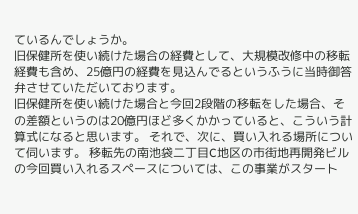ているんでしょうか。
旧保健所を使い続けた場合の経費として、大規模改修中の移転経費も含め、25億円の経費を見込んでるというふうに当時御答弁させていただいております。
旧保健所を使い続けた場合と今回2段階の移転をした場合、その差額というのは20億円ほど多くかかっていると、こういう計算式になると思います。 それで、次に、買い入れる場所について伺います。 移転先の南池袋二丁目C地区の市街地再開発ビルの今回買い入れるスペースについては、この事業がスタート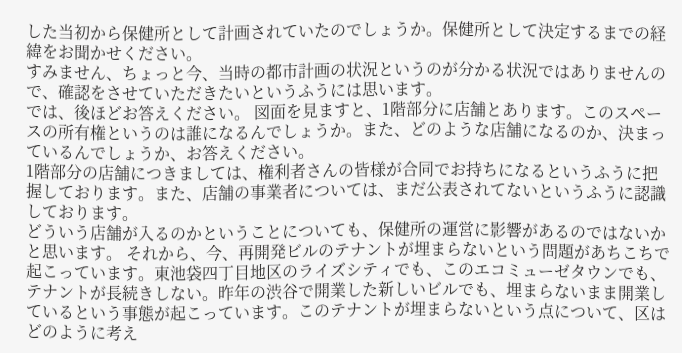した当初から保健所として計画されていたのでしょうか。保健所として決定するまでの経緯をお聞かせください。
すみません、ちょっと今、当時の都市計画の状況というのが分かる状況ではありませんので、確認をさせていただきたいというふうには思います。
では、後ほどお答えください。 図面を見ますと、1階部分に店舗とあります。このスペースの所有権というのは誰になるんでしょうか。また、どのような店舗になるのか、決まっているんでしょうか、お答えください。
1階部分の店舗につきましては、権利者さんの皆様が合同でお持ちになるというふうに把握しております。また、店舗の事業者については、まだ公表されてないというふうに認識しております。
どういう店舗が入るのかということについても、保健所の運営に影響があるのではないかと思います。 それから、今、再開発ビルのテナントが埋まらないという問題があちこちで起こっています。東池袋四丁目地区のライズシティでも、このエコミューゼタウンでも、テナントが長続きしない。昨年の渋谷で開業した新しいビルでも、埋まらないまま開業しているという事態が起こっています。このテナントが埋まらないという点について、区はどのように考え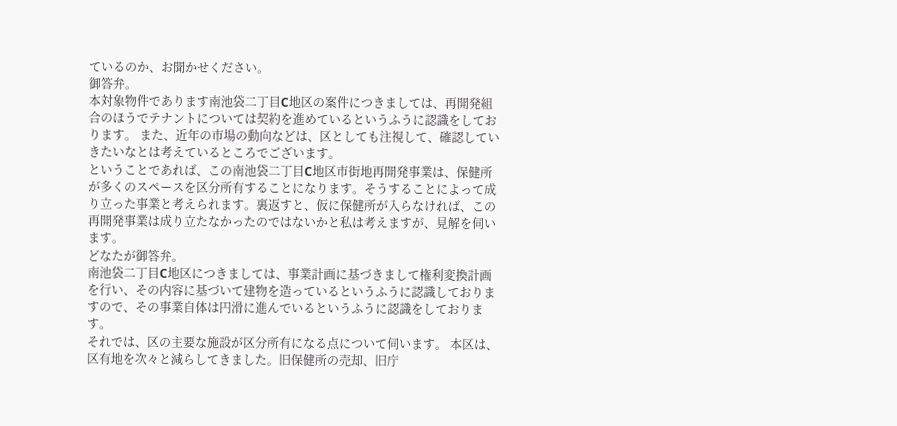ているのか、お聞かせください。
御答弁。
本対象物件であります南池袋二丁目C地区の案件につきましては、再開発組合のほうでテナントについては契約を進めているというふうに認識をしております。 また、近年の市場の動向などは、区としても注視して、確認していきたいなとは考えているところでございます。
ということであれば、この南池袋二丁目C地区市街地再開発事業は、保健所が多くのスペースを区分所有することになります。そうすることによって成り立った事業と考えられます。裏返すと、仮に保健所が入らなければ、この再開発事業は成り立たなかったのではないかと私は考えますが、見解を伺います。
どなたが御答弁。
南池袋二丁目C地区につきましては、事業計画に基づきまして権利変換計画を行い、その内容に基づいて建物を造っているというふうに認識しておりますので、その事業自体は円滑に進んでいるというふうに認識をしております。
それでは、区の主要な施設が区分所有になる点について伺います。 本区は、区有地を次々と減らしてきました。旧保健所の売却、旧庁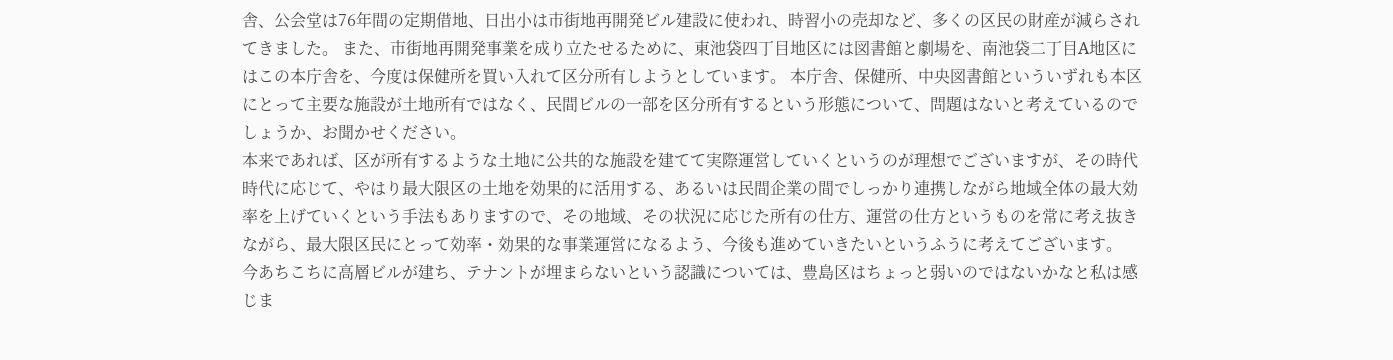舎、公会堂は76年間の定期借地、日出小は市街地再開発ビル建設に使われ、時習小の売却など、多くの区民の財産が減らされてきました。 また、市街地再開発事業を成り立たせるために、東池袋四丁目地区には図書館と劇場を、南池袋二丁目A地区にはこの本庁舎を、今度は保健所を買い入れて区分所有しようとしています。 本庁舎、保健所、中央図書館といういずれも本区にとって主要な施設が土地所有ではなく、民間ビルの一部を区分所有するという形態について、問題はないと考えているのでしょうか、お聞かせください。
本来であれば、区が所有するような土地に公共的な施設を建てて実際運営していくというのが理想でございますが、その時代時代に応じて、やはり最大限区の土地を効果的に活用する、あるいは民間企業の間でしっかり連携しながら地域全体の最大効率を上げていくという手法もありますので、その地域、その状況に応じた所有の仕方、運営の仕方というものを常に考え抜きながら、最大限区民にとって効率・効果的な事業運営になるよう、今後も進めていきたいというふうに考えてございます。
今あちこちに高層ビルが建ち、テナントが埋まらないという認識については、豊島区はちょっと弱いのではないかなと私は感じま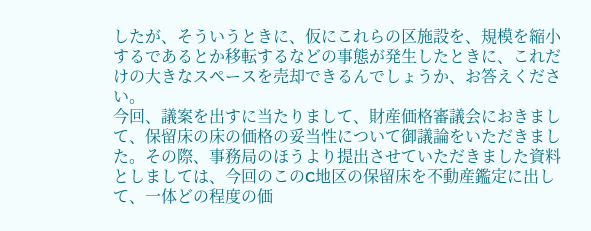したが、そういうときに、仮にこれらの区施設を、規模を縮小するであるとか移転するなどの事態が発生したときに、これだけの大きなスペースを売却できるんでしょうか、お答えください。
今回、議案を出すに当たりまして、財産価格審議会におきまして、保留床の床の価格の妥当性について御議論をいただきました。その際、事務局のほうより提出させていただきました資料としましては、今回のこのC地区の保留床を不動産鑑定に出して、一体どの程度の価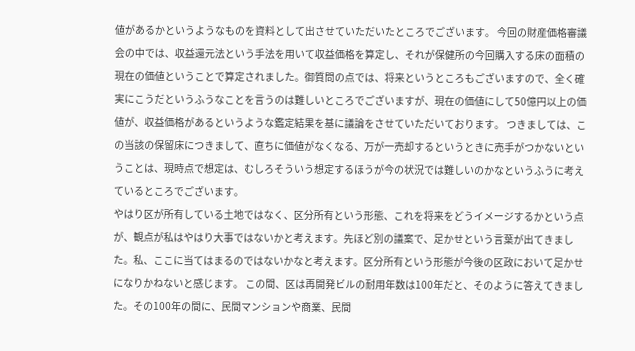値があるかというようなものを資料として出させていただいたところでございます。 今回の財産価格審議会の中では、収益還元法という手法を用いて収益価格を算定し、それが保健所の今回購入する床の面積の現在の価値ということで算定されました。御質問の点では、将来というところもございますので、全く確実にこうだというふうなことを言うのは難しいところでございますが、現在の価値にして50億円以上の価値が、収益価格があるというような鑑定結果を基に議論をさせていただいております。 つきましては、この当該の保留床につきまして、直ちに価値がなくなる、万が一売却するというときに売手がつかないということは、現時点で想定は、むしろそういう想定するほうが今の状況では難しいのかなというふうに考えているところでございます。
やはり区が所有している土地ではなく、区分所有という形態、これを将来をどうイメージするかという点が、観点が私はやはり大事ではないかと考えます。先ほど別の議案で、足かせという言葉が出てきました。私、ここに当てはまるのではないかなと考えます。区分所有という形態が今後の区政において足かせになりかねないと感じます。 この間、区は再開発ビルの耐用年数は100年だと、そのように答えてきました。その100年の間に、民間マンションや商業、民間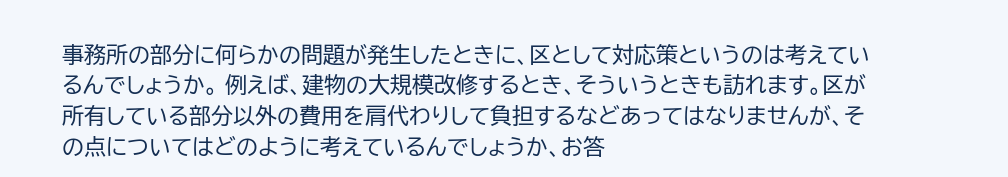事務所の部分に何らかの問題が発生したときに、区として対応策というのは考えているんでしょうか。 例えば、建物の大規模改修するとき、そういうときも訪れます。区が所有している部分以外の費用を肩代わりして負担するなどあってはなりませんが、その点についてはどのように考えているんでしょうか、お答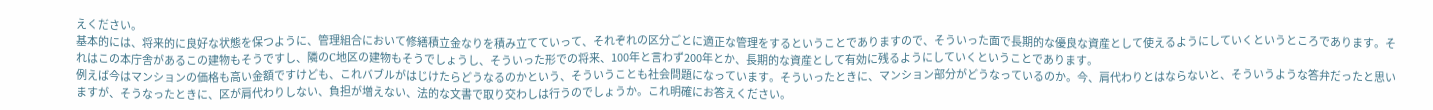えください。
基本的には、将来的に良好な状態を保つように、管理組合において修繕積立金なりを積み立てていって、それぞれの区分ごとに適正な管理をするということでありますので、そういった面で長期的な優良な資産として使えるようにしていくというところであります。それはこの本庁舎があるこの建物もそうですし、隣のC地区の建物もそうでしょうし、そういった形での将来、100年と言わず200年とか、長期的な資産として有効に残るようにしていくということであります。
例えば今はマンションの価格も高い金額ですけども、これバブルがはじけたらどうなるのかという、そういうことも社会問題になっています。そういったときに、マンション部分がどうなっているのか。今、肩代わりとはならないと、そういうような答弁だったと思いますが、そうなったときに、区が肩代わりしない、負担が増えない、法的な文書で取り交わしは行うのでしょうか。これ明確にお答えください。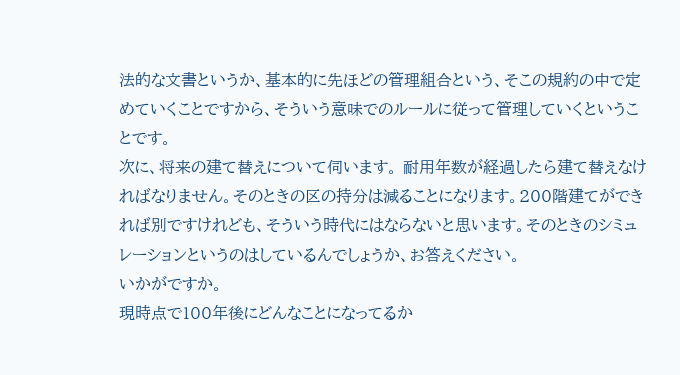法的な文書というか、基本的に先ほどの管理組合という、そこの規約の中で定めていくことですから、そういう意味でのルールに従って管理していくということです。
次に、将来の建て替えについて伺います。 耐用年数が経過したら建て替えなければなりません。そのときの区の持分は減ることになります。200階建てができれば別ですけれども、そういう時代にはならないと思います。そのときのシミュレーションというのはしているんでしょうか、お答えください。
いかがですか。
現時点で100年後にどんなことになってるか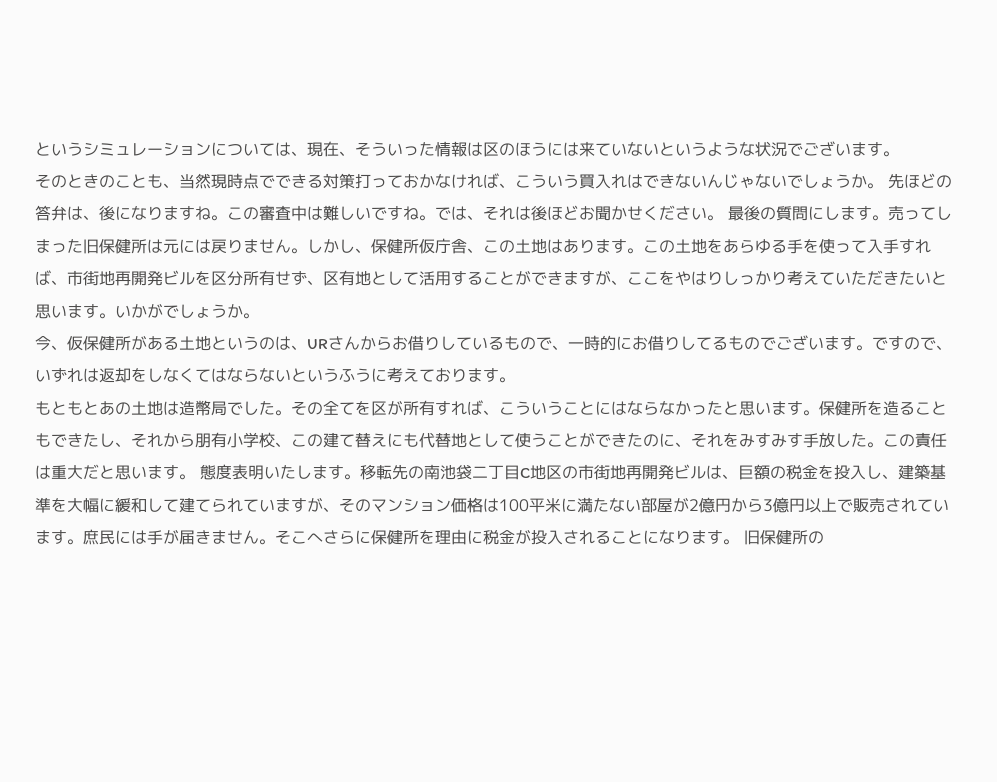というシミュレーションについては、現在、そういった情報は区のほうには来ていないというような状況でございます。
そのときのことも、当然現時点でできる対策打っておかなければ、こういう買入れはできないんじゃないでしょうか。 先ほどの答弁は、後になりますね。この審査中は難しいですね。では、それは後ほどお聞かせください。 最後の質問にします。売ってしまった旧保健所は元には戻りません。しかし、保健所仮庁舎、この土地はあります。この土地をあらゆる手を使って入手すれば、市街地再開発ビルを区分所有せず、区有地として活用することができますが、ここをやはりしっかり考えていただきたいと思います。いかがでしょうか。
今、仮保健所がある土地というのは、URさんからお借りしているもので、一時的にお借りしてるものでございます。ですので、いずれは返却をしなくてはならないというふうに考えております。
もともとあの土地は造幣局でした。その全てを区が所有すれば、こういうことにはならなかったと思います。保健所を造ることもできたし、それから朋有小学校、この建て替えにも代替地として使うことができたのに、それをみすみす手放した。この責任は重大だと思います。 態度表明いたします。移転先の南池袋二丁目C地区の市街地再開発ビルは、巨額の税金を投入し、建築基準を大幅に緩和して建てられていますが、そのマンション価格は100平米に満たない部屋が2億円から3億円以上で販売されています。庶民には手が届きません。そこへさらに保健所を理由に税金が投入されることになります。 旧保健所の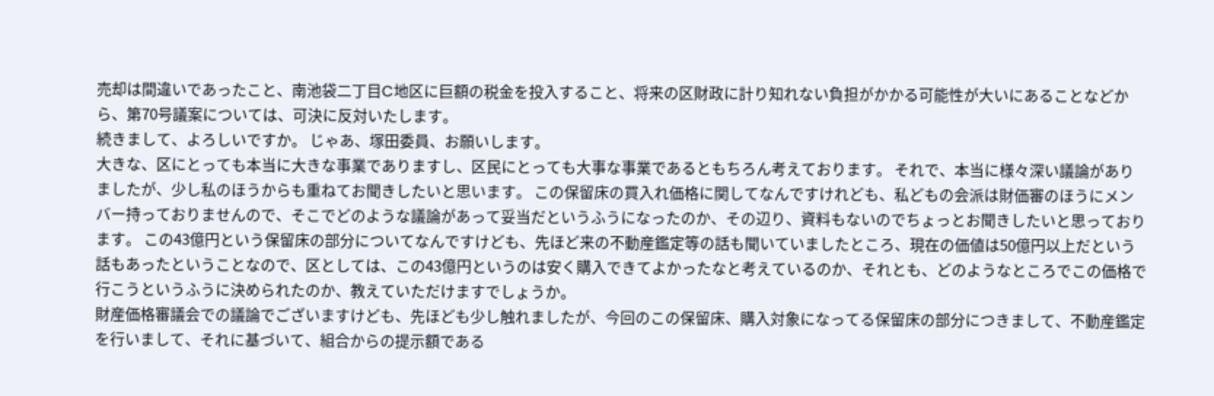売却は間違いであったこと、南池袋二丁目C地区に巨額の税金を投入すること、将来の区財政に計り知れない負担がかかる可能性が大いにあることなどから、第70号議案については、可決に反対いたします。
続きまして、よろしいですか。 じゃあ、塚田委員、お願いします。
大きな、区にとっても本当に大きな事業でありますし、区民にとっても大事な事業であるともちろん考えております。 それで、本当に様々深い議論がありましたが、少し私のほうからも重ねてお聞きしたいと思います。 この保留床の買入れ価格に関してなんですけれども、私どもの会派は財価審のほうにメンバー持っておりませんので、そこでどのような議論があって妥当だというふうになったのか、その辺り、資料もないのでちょっとお聞きしたいと思っております。 この43億円という保留床の部分についてなんですけども、先ほど来の不動産鑑定等の話も聞いていましたところ、現在の価値は50億円以上だという話もあったということなので、区としては、この43億円というのは安く購入できてよかったなと考えているのか、それとも、どのようなところでこの価格で行こうというふうに決められたのか、教えていただけますでしょうか。
財産価格審議会での議論でございますけども、先ほども少し触れましたが、今回のこの保留床、購入対象になってる保留床の部分につきまして、不動産鑑定を行いまして、それに基づいて、組合からの提示額である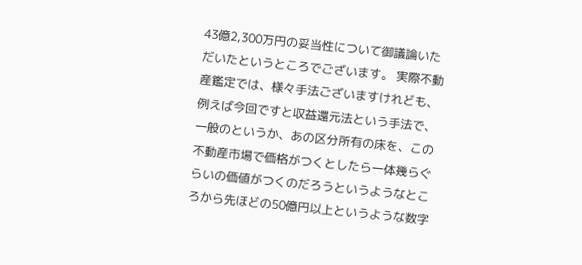43億2,300万円の妥当性について御議論いただいたというところでございます。 実際不動産鑑定では、様々手法ございますけれども、例えば今回ですと収益還元法という手法で、一般のというか、あの区分所有の床を、この不動産市場で価格がつくとしたら一体幾らぐらいの価値がつくのだろうというようなところから先ほどの50億円以上というような数字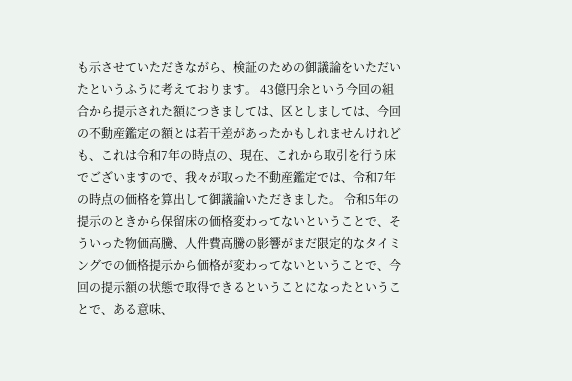も示させていただきながら、検証のための御議論をいただいたというふうに考えております。 43億円余という今回の組合から提示された額につきましては、区としましては、今回の不動産鑑定の額とは若干差があったかもしれませんけれども、これは令和7年の時点の、現在、これから取引を行う床でございますので、我々が取った不動産鑑定では、令和7年の時点の価格を算出して御議論いただきました。 令和5年の提示のときから保留床の価格変わってないということで、そういった物価高騰、人件費高騰の影響がまだ限定的なタイミングでの価格提示から価格が変わってないということで、今回の提示額の状態で取得できるということになったということで、ある意味、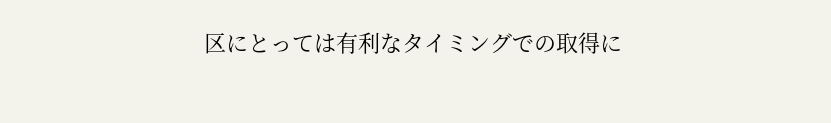区にとっては有利なタイミングでの取得に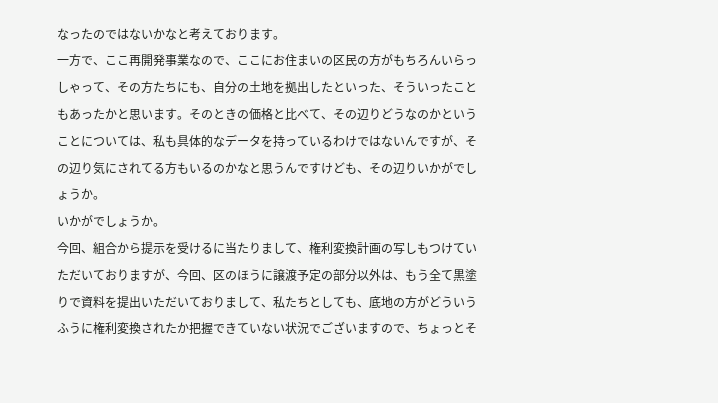なったのではないかなと考えております。
一方で、ここ再開発事業なので、ここにお住まいの区民の方がもちろんいらっしゃって、その方たちにも、自分の土地を拠出したといった、そういったこともあったかと思います。そのときの価格と比べて、その辺りどうなのかということについては、私も具体的なデータを持っているわけではないんですが、その辺り気にされてる方もいるのかなと思うんですけども、その辺りいかがでしょうか。
いかがでしょうか。
今回、組合から提示を受けるに当たりまして、権利変換計画の写しもつけていただいておりますが、今回、区のほうに譲渡予定の部分以外は、もう全て黒塗りで資料を提出いただいておりまして、私たちとしても、底地の方がどういうふうに権利変換されたか把握できていない状況でございますので、ちょっとそ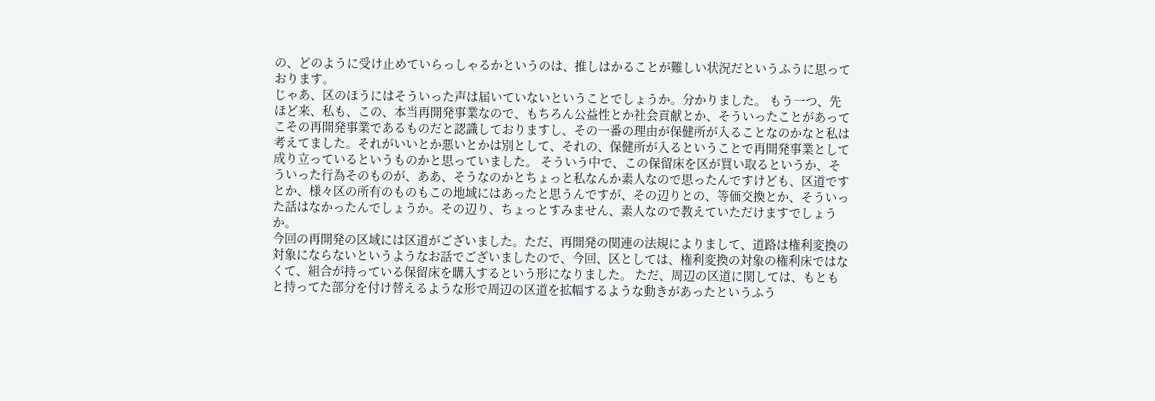の、どのように受け止めていらっしゃるかというのは、推しはかることが難しい状況だというふうに思っております。
じゃあ、区のほうにはそういった声は届いていないということでしょうか。分かりました。 もう一つ、先ほど来、私も、この、本当再開発事業なので、もちろん公益性とか社会貢献とか、そういったことがあってこその再開発事業であるものだと認識しておりますし、その一番の理由が保健所が入ることなのかなと私は考えてました。それがいいとか悪いとかは別として、それの、保健所が入るということで再開発事業として成り立っているというものかと思っていました。 そういう中で、この保留床を区が買い取るというか、そういった行為そのものが、ああ、そうなのかとちょっと私なんか素人なので思ったんですけども、区道ですとか、様々区の所有のものもこの地域にはあったと思うんですが、その辺りとの、等価交換とか、そういった話はなかったんでしょうか。その辺り、ちょっとすみません、素人なので教えていただけますでしょうか。
今回の再開発の区域には区道がございました。ただ、再開発の関連の法規によりまして、道路は権利変換の対象にならないというようなお話でございましたので、今回、区としては、権利変換の対象の権利床ではなくて、組合が持っている保留床を購入するという形になりました。 ただ、周辺の区道に関しては、もともと持ってた部分を付け替えるような形で周辺の区道を拡幅するような動きがあったというふう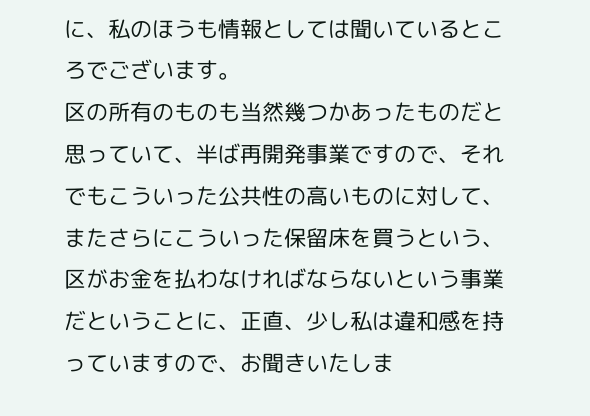に、私のほうも情報としては聞いているところでございます。
区の所有のものも当然幾つかあったものだと思っていて、半ば再開発事業ですので、それでもこういった公共性の高いものに対して、またさらにこういった保留床を買うという、区がお金を払わなければならないという事業だということに、正直、少し私は違和感を持っていますので、お聞きいたしま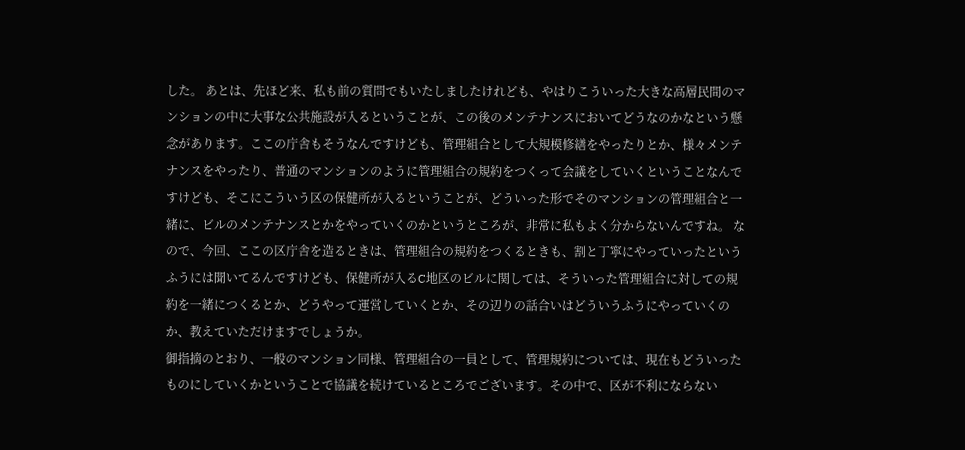した。 あとは、先ほど来、私も前の質問でもいたしましたけれども、やはりこういった大きな高層民間のマンションの中に大事な公共施設が入るということが、この後のメンテナンスにおいてどうなのかなという懸念があります。ここの庁舎もそうなんですけども、管理組合として大規模修繕をやったりとか、様々メンテナンスをやったり、普通のマンションのように管理組合の規約をつくって会議をしていくということなんですけども、そこにこういう区の保健所が入るということが、どういった形でそのマンションの管理組合と一緒に、ビルのメンテナンスとかをやっていくのかというところが、非常に私もよく分からないんですね。 なので、今回、ここの区庁舎を造るときは、管理組合の規約をつくるときも、割と丁寧にやっていったというふうには聞いてるんですけども、保健所が入るC地区のビルに関しては、そういった管理組合に対しての規約を一緒につくるとか、どうやって運営していくとか、その辺りの話合いはどういうふうにやっていくのか、教えていただけますでしょうか。
御指摘のとおり、一般のマンション同様、管理組合の一員として、管理規約については、現在もどういったものにしていくかということで協議を続けているところでございます。その中で、区が不利にならない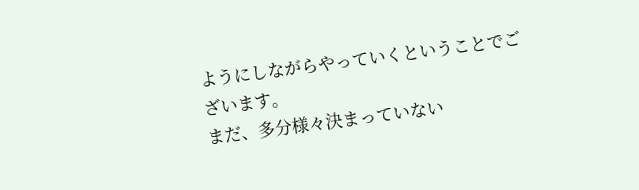ようにしながらやっていくということでございます。
まだ、多分様々決まっていない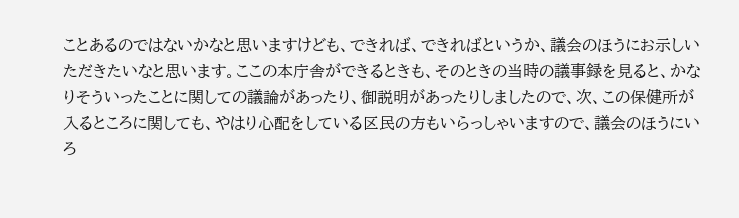ことあるのではないかなと思いますけども、できれば、できればというか、議会のほうにお示しいただきたいなと思います。ここの本庁舎ができるときも、そのときの当時の議事録を見ると、かなりそういったことに関しての議論があったり、御説明があったりしましたので、次、この保健所が入るところに関しても、やはり心配をしている区民の方もいらっしゃいますので、議会のほうにいろ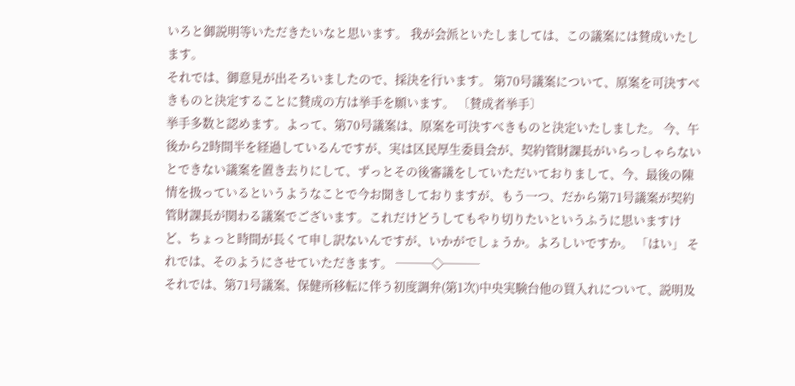いろと御説明等いただきたいなと思います。 我が会派といたしましては、この議案には賛成いたします。
それでは、御意見が出そろいましたので、採決を行います。 第70号議案について、原案を可決すべきものと決定することに賛成の方は挙手を願います。 〔賛成者挙手〕
挙手多数と認めます。よって、第70号議案は、原案を可決すべきものと決定いたしました。 今、午後から2時間半を経過しているんですが、実は区民厚生委員会が、契約管財課長がいらっしゃらないとできない議案を置き去りにして、ずっとその後審議をしていただいておりまして、今、最後の陳情を扱っているというようなことで今お聞きしておりますが、もう一つ、だから第71号議案が契約管財課長が関わる議案でございます。これだけどうしてもやり切りたいというふうに思いますけど、ちょっと時間が長くて申し訳ないんですが、いかがでしょうか。よろしいですか。 「はい」 それでは、そのようにさせていただきます。 ───◇───
それでは、第71号議案、保健所移転に伴う初度調弁(第1次)中央実験台他の買入れについて、説明及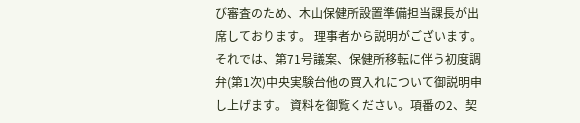び審査のため、木山保健所設置準備担当課長が出席しております。 理事者から説明がございます。
それでは、第71号議案、保健所移転に伴う初度調弁(第1次)中央実験台他の買入れについて御説明申し上げます。 資料を御覧ください。項番の2、契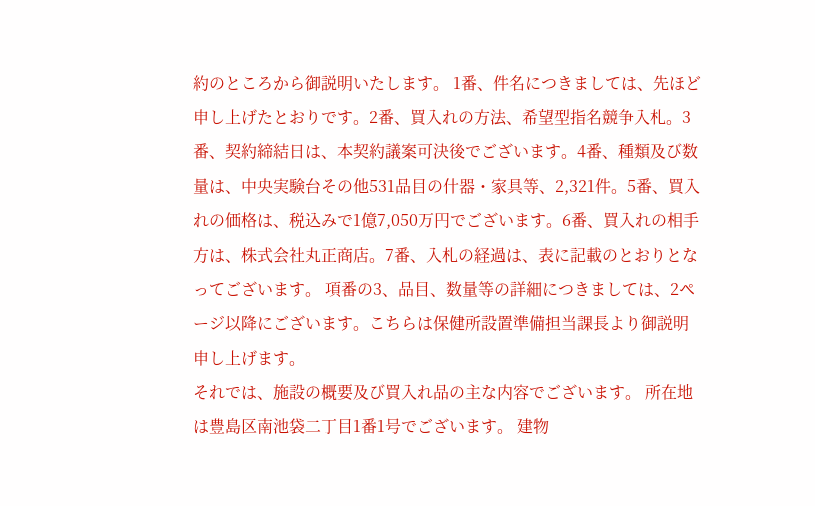約のところから御説明いたします。 1番、件名につきましては、先ほど申し上げたとおりです。2番、買入れの方法、希望型指名競争入札。3番、契約締結日は、本契約議案可決後でございます。4番、種類及び数量は、中央実験台その他531品目の什器・家具等、2,321件。5番、買入れの価格は、税込みで1億7,050万円でございます。6番、買入れの相手方は、株式会社丸正商店。7番、入札の経過は、表に記載のとおりとなってございます。 項番の3、品目、数量等の詳細につきましては、2ページ以降にございます。こちらは保健所設置準備担当課長より御説明申し上げます。
それでは、施設の概要及び買入れ品の主な内容でございます。 所在地は豊島区南池袋二丁目1番1号でございます。 建物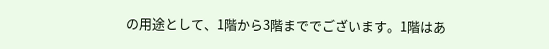の用途として、1階から3階まででございます。1階はあ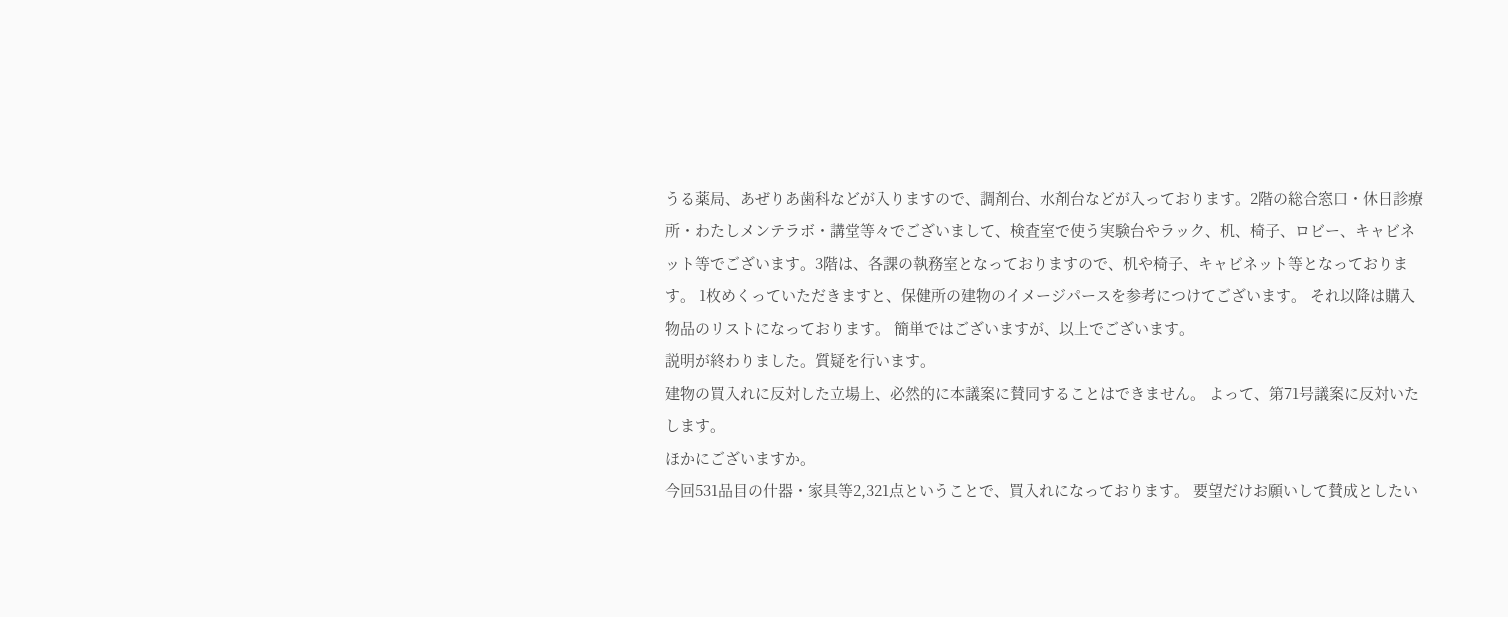うる薬局、あぜりあ歯科などが入りますので、調剤台、水剤台などが入っております。2階の総合窓口・休日診療所・わたしメンテラボ・講堂等々でございまして、検査室で使う実験台やラック、机、椅子、ロビー、キャビネット等でございます。3階は、各課の執務室となっておりますので、机や椅子、キャビネット等となっております。 1枚めくっていただきますと、保健所の建物のイメージパースを参考につけてございます。 それ以降は購入物品のリストになっております。 簡単ではございますが、以上でございます。
説明が終わりました。質疑を行います。
建物の買入れに反対した立場上、必然的に本議案に賛同することはできません。 よって、第71号議案に反対いたします。
ほかにございますか。
今回531品目の什器・家具等2,321点ということで、買入れになっております。 要望だけお願いして賛成としたい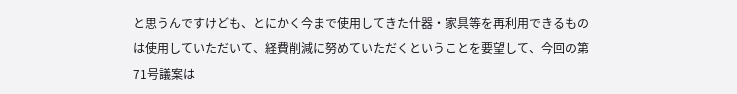と思うんですけども、とにかく今まで使用してきた什器・家具等を再利用できるものは使用していただいて、経費削減に努めていただくということを要望して、今回の第71号議案は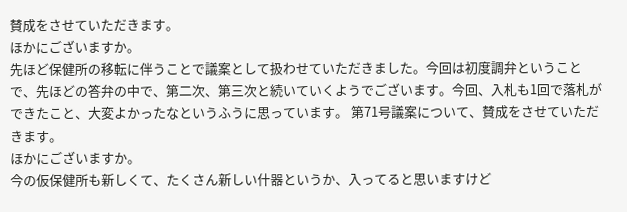賛成をさせていただきます。
ほかにございますか。
先ほど保健所の移転に伴うことで議案として扱わせていただきました。今回は初度調弁ということで、先ほどの答弁の中で、第二次、第三次と続いていくようでございます。今回、入札も1回で落札ができたこと、大変よかったなというふうに思っています。 第71号議案について、賛成をさせていただきます。
ほかにございますか。
今の仮保健所も新しくて、たくさん新しい什器というか、入ってると思いますけど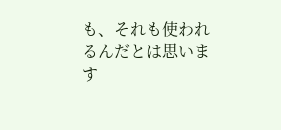も、それも使われるんだとは思います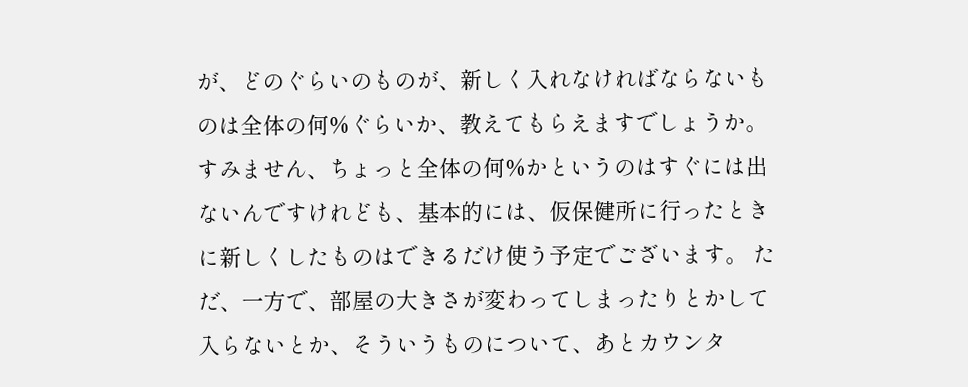が、どのぐらいのものが、新しく入れなければならないものは全体の何%ぐらいか、教えてもらえますでしょうか。
すみません、ちょっと全体の何%かというのはすぐには出ないんですけれども、基本的には、仮保健所に行ったときに新しくしたものはできるだけ使う予定でございます。 ただ、一方で、部屋の大きさが変わってしまったりとかして入らないとか、そういうものについて、あとカウンタ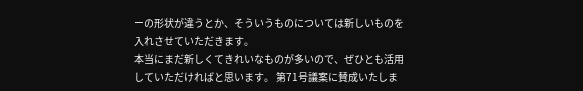ーの形状が違うとか、そういうものについては新しいものを入れさせていただきます。
本当にまだ新しくてきれいなものが多いので、ぜひとも活用していただければと思います。 第71号議案に賛成いたしま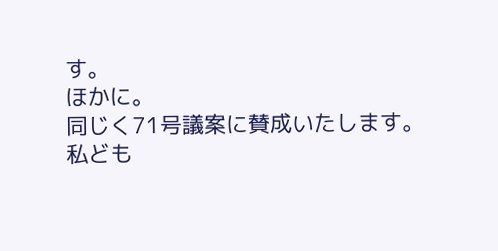す。
ほかに。
同じく71号議案に賛成いたします。
私ども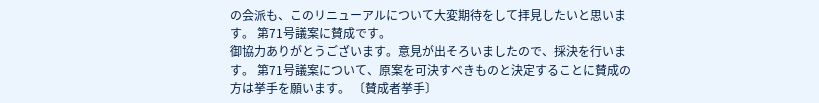の会派も、このリニューアルについて大変期待をして拝見したいと思います。 第71号議案に賛成です。
御協力ありがとうございます。意見が出そろいましたので、採決を行います。 第71号議案について、原案を可決すべきものと決定することに賛成の方は挙手を願います。 〔賛成者挙手〕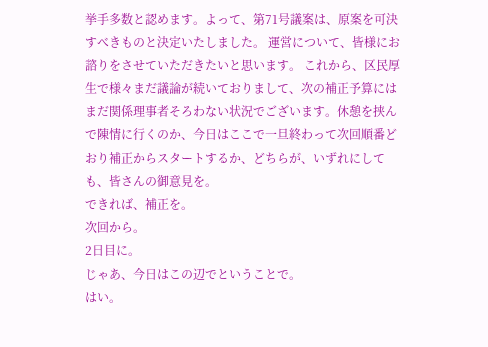挙手多数と認めます。よって、第71号議案は、原案を可決すべきものと決定いたしました。 運営について、皆様にお諮りをさせていただきたいと思います。 これから、区民厚生で様々まだ議論が続いておりまして、次の補正予算にはまだ関係理事者そろわない状況でございます。休憩を挟んで陳情に行くのか、今日はここで一旦終わって次回順番どおり補正からスタートするか、どちらが、いずれにしても、皆さんの御意見を。
できれば、補正を。
次回から。
2日目に。
じゃあ、今日はこの辺でということで。
はい。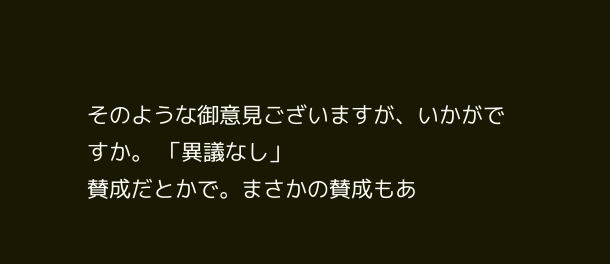そのような御意見ございますが、いかがですか。 「異議なし」
賛成だとかで。まさかの賛成もあ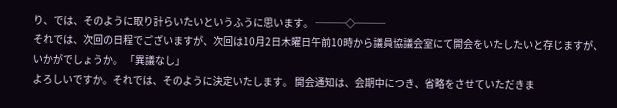り、では、そのように取り計らいたいというふうに思います。 ───◇───
それでは、次回の日程でございますが、次回は10月2日木曜日午前10時から議員協議会室にて開会をいたしたいと存じますが、いかがでしょうか。 「異議なし」
よろしいですか。それでは、そのように決定いたします。 開会通知は、会期中につき、省略をさせていただきま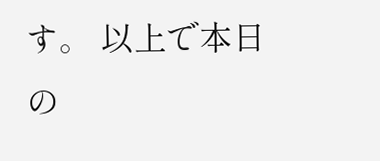す。 以上で本日の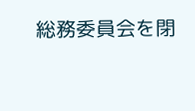総務委員会を閉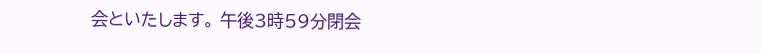会といたします。 午後3時59分閉会